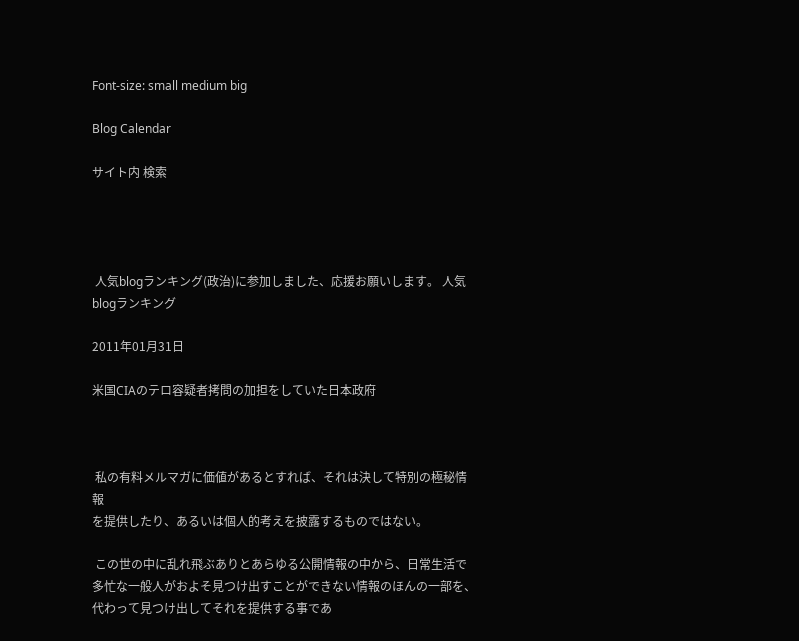Font-size: small medium big

Blog Calendar

サイト内 検索




 人気blogランキング(政治)に参加しました、応援お願いします。 人気blogランキング

2011年01月31日

米国CIAのテロ容疑者拷問の加担をしていた日本政府



 私の有料メルマガに価値があるとすれば、それは決して特別の極秘情報
を提供したり、あるいは個人的考えを披露するものではない。

 この世の中に乱れ飛ぶありとあらゆる公開情報の中から、日常生活で
多忙な一般人がおよそ見つけ出すことができない情報のほんの一部を、
代わって見つけ出してそれを提供する事であ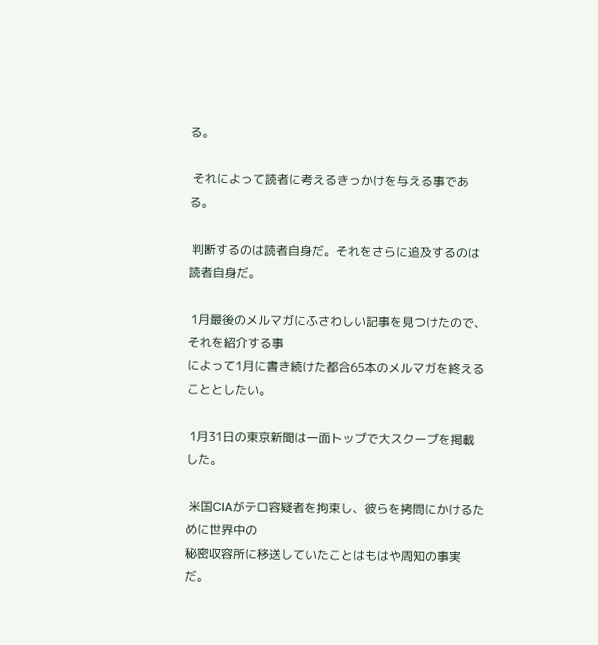る。

 それによって読者に考えるきっかけを与える事である。

 判断するのは読者自身だ。それをさらに追及するのは読者自身だ。

 1月最後のメルマガにふさわしい記事を見つけたので、それを紹介する事
によって1月に書き続けた都合65本のメルマガを終えることとしたい。

 1月31日の東京新聞は一面トップで大スクープを掲載した。

 米国CIAがテロ容疑者を拘束し、彼らを拷問にかけるために世界中の
秘密収容所に移送していたことはもはや周知の事実だ。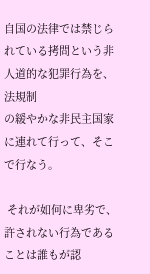自国の法律では禁じられている拷問という非人道的な犯罪行為を、法規制
の緩やかな非民主国家に連れて行って、そこで行なう。

 それが如何に卑劣で、許されない行為であることは誰もが認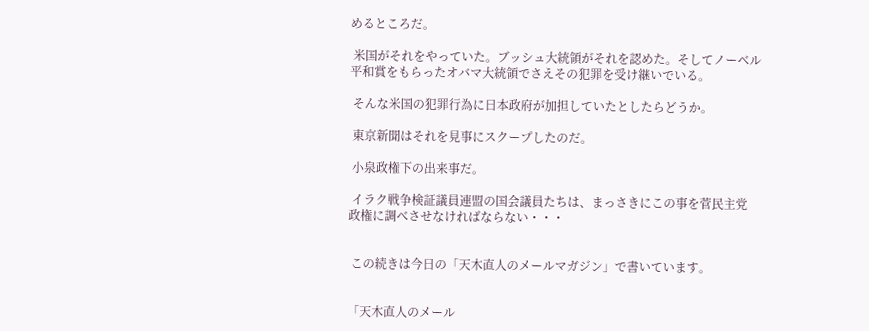めるところだ。

 米国がそれをやっていた。ブッシュ大統領がそれを認めた。そしてノーベル
平和賞をもらったオバマ大統領でさえその犯罪を受け継いでいる。

 そんな米国の犯罪行為に日本政府が加担していたとしたらどうか。

 東京新聞はそれを見事にスクープしたのだ。

 小泉政権下の出来事だ。

 イラク戦争検証議員連盟の国会議員たちは、まっさきにこの事を菅民主党
政権に調べさせなければならない・・・


 この続きは今日の「天木直人のメールマガジン」で書いています。


「天木直人のメール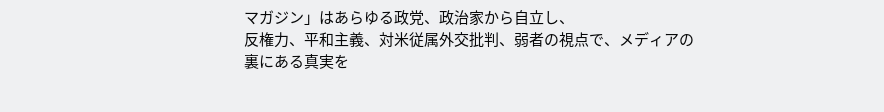マガジン」はあらゆる政党、政治家から自立し、
反権力、平和主義、対米従属外交批判、弱者の視点で、メディアの
裏にある真実を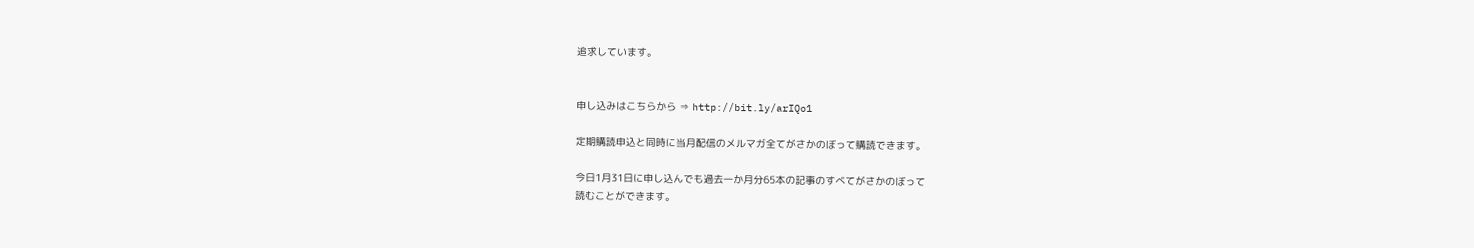追求しています。


申し込みはこちらから ⇒ http://bit.ly/arIQo1

定期購読申込と同時に当月配信のメルマガ全てがさかのぼって購読できます。

今日1月31日に申し込んでも過去一か月分65本の記事のすべてがさかのぼって
読むことができます。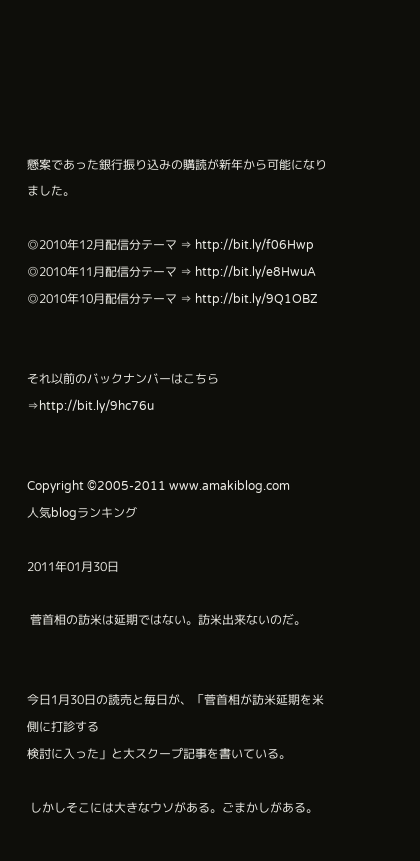懸案であった銀行振り込みの購読が新年から可能になりました。

◎2010年12月配信分テーマ ⇒ http://bit.ly/f06Hwp
◎2010年11月配信分テーマ ⇒ http://bit.ly/e8HwuA
◎2010年10月配信分テーマ ⇒ http://bit.ly/9Q1OBZ


それ以前のバックナンバーはこちら
⇒http://bit.ly/9hc76u


Copyright ©2005-2011 www.amakiblog.com
人気blogランキング

2011年01月30日

 菅首相の訪米は延期ではない。訪米出来ないのだ。


今日1月30日の読売と毎日が、「菅首相が訪米延期を米側に打診する
検討に入った」と大スクープ記事を書いている。

 しかしそこには大きなウソがある。ごまかしがある。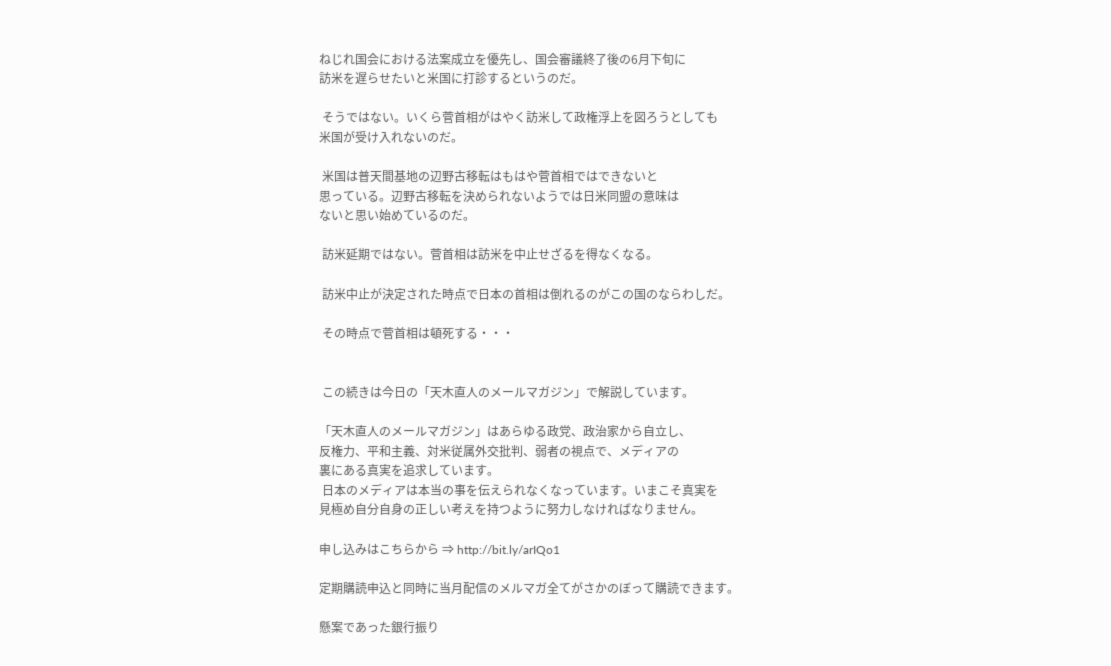ねじれ国会における法案成立を優先し、国会審議終了後の6月下旬に
訪米を遅らせたいと米国に打診するというのだ。

 そうではない。いくら菅首相がはやく訪米して政権浮上を図ろうとしても
米国が受け入れないのだ。

 米国は普天間基地の辺野古移転はもはや菅首相ではできないと
思っている。辺野古移転を決められないようでは日米同盟の意味は
ないと思い始めているのだ。

 訪米延期ではない。菅首相は訪米を中止せざるを得なくなる。

 訪米中止が決定された時点で日本の首相は倒れるのがこの国のならわしだ。

 その時点で菅首相は頓死する・・・


 この続きは今日の「天木直人のメールマガジン」で解説しています。

「天木直人のメールマガジン」はあらゆる政党、政治家から自立し、
反権力、平和主義、対米従属外交批判、弱者の視点で、メディアの
裏にある真実を追求しています。
 日本のメディアは本当の事を伝えられなくなっています。いまこそ真実を
見極め自分自身の正しい考えを持つように努力しなければなりません。

申し込みはこちらから ⇒ http://bit.ly/arIQo1

定期購読申込と同時に当月配信のメルマガ全てがさかのぼって購読できます。

懸案であった銀行振り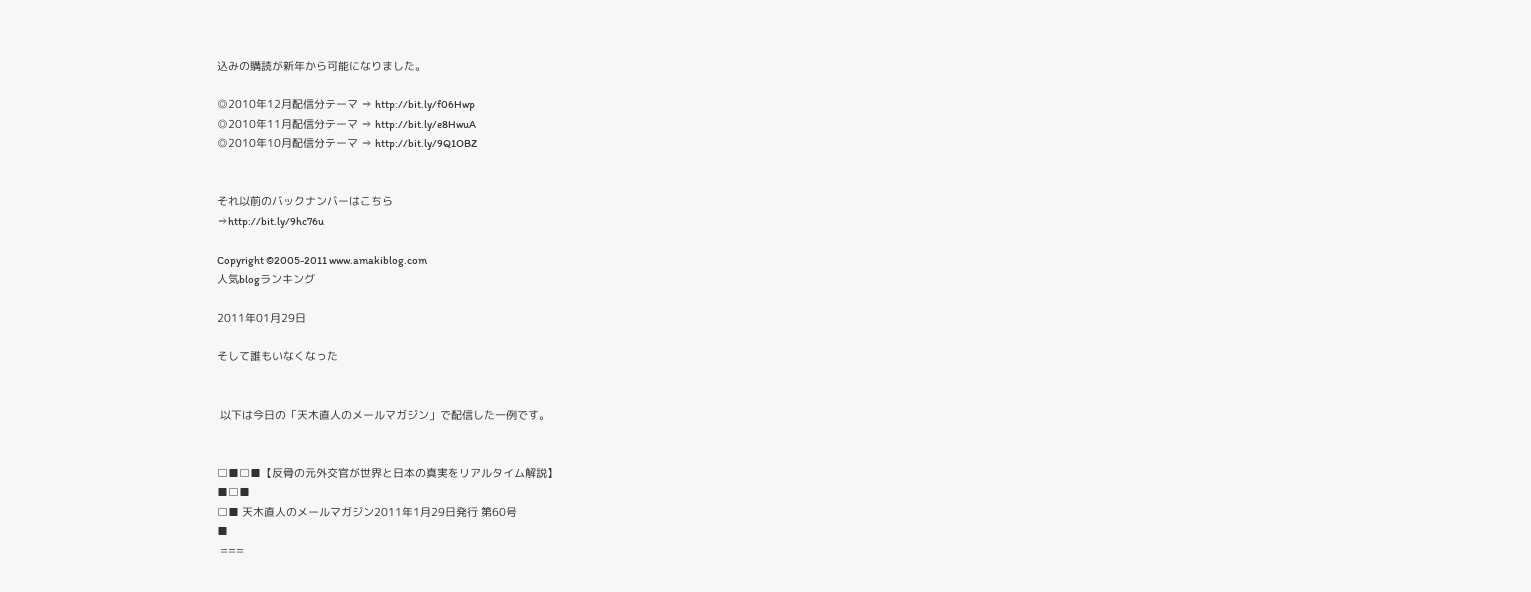込みの購読が新年から可能になりました。

◎2010年12月配信分テーマ ⇒ http://bit.ly/f06Hwp
◎2010年11月配信分テーマ ⇒ http://bit.ly/e8HwuA
◎2010年10月配信分テーマ ⇒ http://bit.ly/9Q1OBZ


それ以前のバックナンバーはこちら
⇒http://bit.ly/9hc76u

Copyright ©2005-2011 www.amakiblog.com
人気blogランキング

2011年01月29日

そして誰もいなくなった


 以下は今日の「天木直人のメールマガジン」で配信した一例です。


□■□■【反骨の元外交官が世界と日本の真実をリアルタイム解説】
■□■
□■ 天木直人のメールマガジン2011年1月29日発行 第60号
■
 ===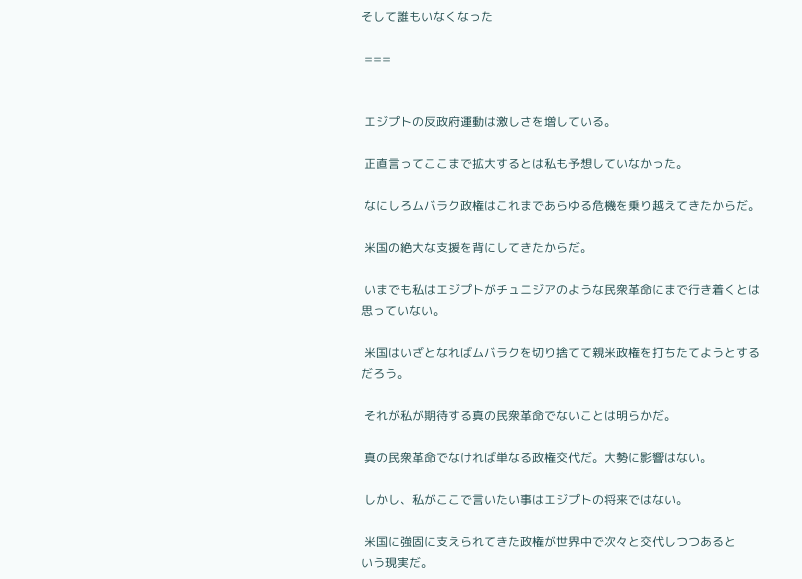そして誰もいなくなった

 ===


 エジプトの反政府運動は激しさを増している。

 正直言ってここまで拡大するとは私も予想していなかった。

 なにしろムバラク政権はこれまであらゆる危機を乗り越えてきたからだ。

 米国の絶大な支援を背にしてきたからだ。

 いまでも私はエジプトがチュニジアのような民衆革命にまで行き着くとは
思っていない。

 米国はいざとなればムバラクを切り捨てて親米政権を打ちたてようとする
だろう。

 それが私が期待する真の民衆革命でないことは明らかだ。

 真の民衆革命でなければ単なる政権交代だ。大勢に影響はない。

 しかし、私がここで言いたい事はエジプトの将来ではない。

 米国に強固に支えられてきた政権が世界中で次々と交代しつつあると
いう現実だ。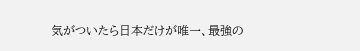気がついたら日本だけが唯一、最強の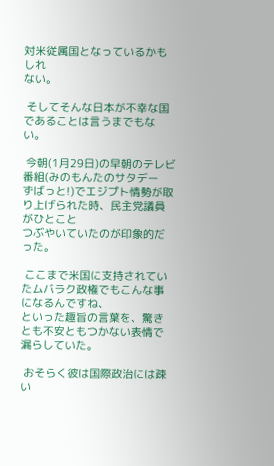対米従属国となっているかもしれ
ない。

 そしてそんな日本が不幸な国であることは言うまでもない。

 今朝(1月29日)の早朝のテレビ番組(みのもんたのサタデー
ずばっと!)でエジプト情勢が取り上げられた時、民主党議員がひとこと
つぶやいていたのが印象的だった。

 ここまで米国に支持されていたムバラク政権でもこんな事になるんですね、
といった趣旨の言葉を、驚きとも不安ともつかない表情で漏らしていた。

 おそらく彼は国際政治には疎い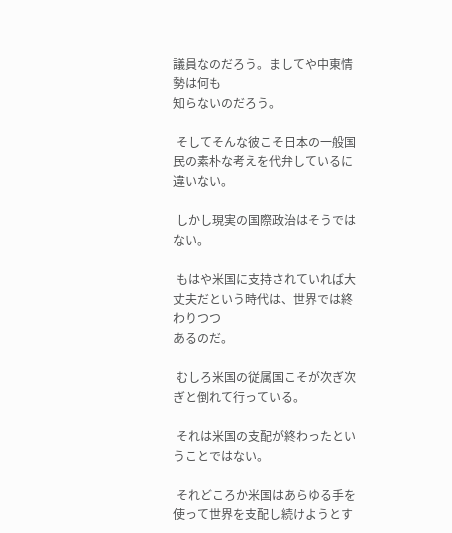議員なのだろう。ましてや中東情勢は何も
知らないのだろう。

 そしてそんな彼こそ日本の一般国民の素朴な考えを代弁しているに違いない。

 しかし現実の国際政治はそうではない。

 もはや米国に支持されていれば大丈夫だという時代は、世界では終わりつつ
あるのだ。

 むしろ米国の従属国こそが次ぎ次ぎと倒れて行っている。

 それは米国の支配が終わったということではない。

 それどころか米国はあらゆる手を使って世界を支配し続けようとす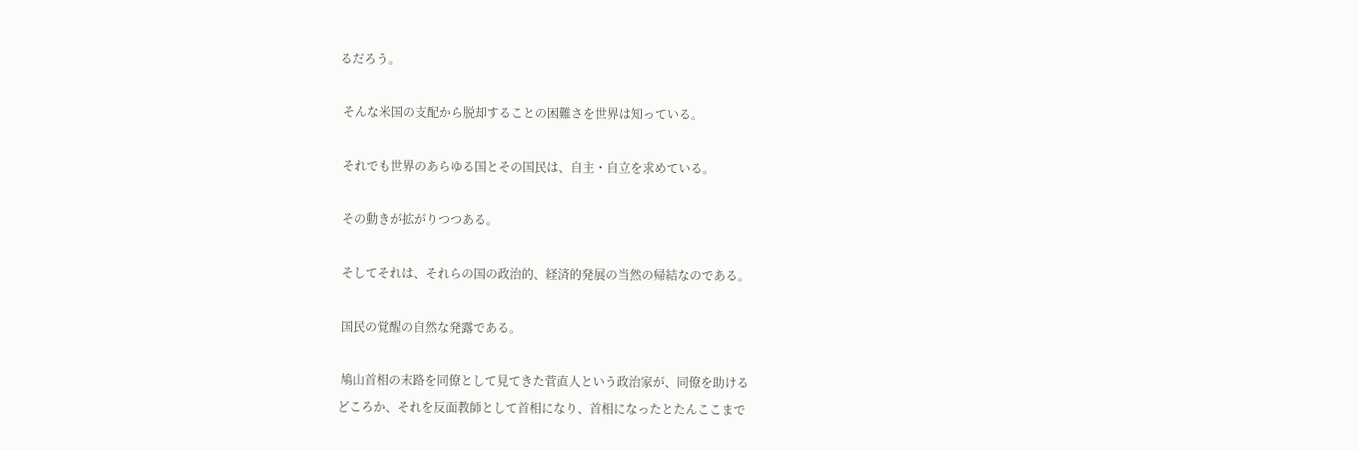るだろう。

 そんな米国の支配から脱却することの困難さを世界は知っている。

 それでも世界のあらゆる国とその国民は、自主・自立を求めている。

 その動きが拡がりつつある。

 そしてそれは、それらの国の政治的、経済的発展の当然の帰結なのである。

 国民の覚醒の自然な発露である。

 鳩山首相の末路を同僚として見てきた菅直人という政治家が、同僚を助ける
どころか、それを反面教師として首相になり、首相になったとたんここまで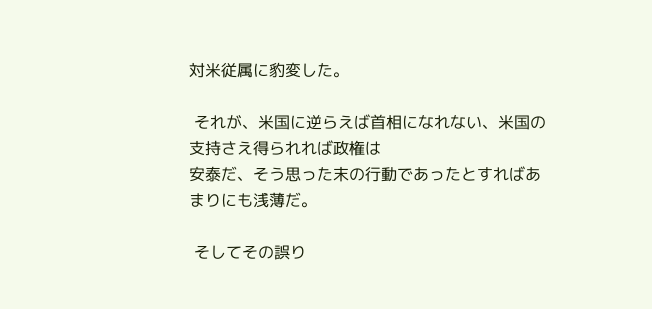対米従属に豹変した。

 それが、米国に逆らえば首相になれない、米国の支持さえ得られれば政権は
安泰だ、そう思った末の行動であったとすればあまりにも浅薄だ。

 そしてその誤り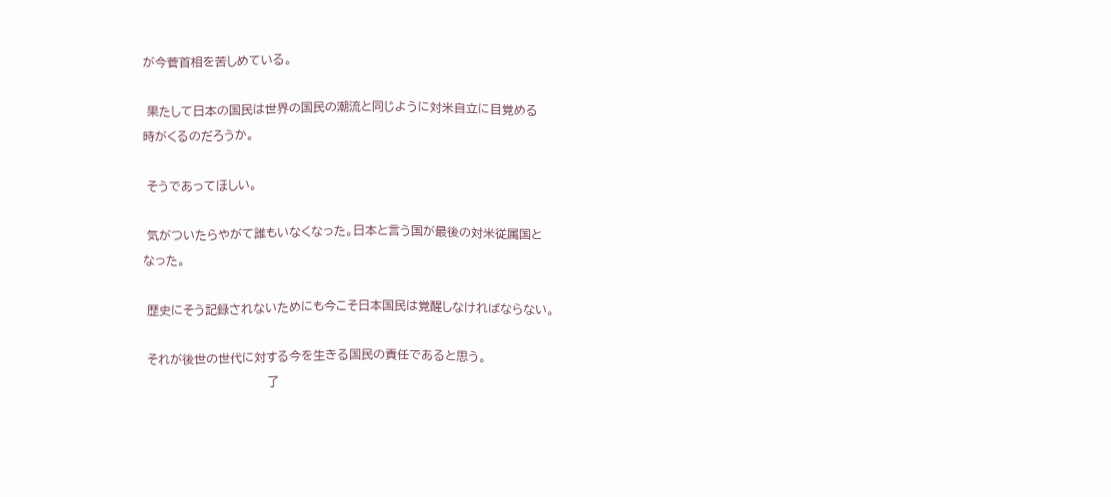が今菅首相を苦しめている。

 果たして日本の国民は世界の国民の潮流と同じように対米自立に目覚める
時がくるのだろうか。

 そうであってほしい。

 気がついたらやがて誰もいなくなった。日本と言う国が最後の対米従属国と
なった。

 歴史にそう記録されないためにも今こそ日本国民は覚醒しなければならない。

 それが後世の世代に対する今を生きる国民の責任であると思う。
                               了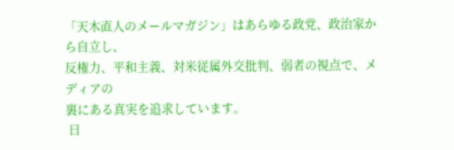「天木直人のメールマガジン」はあらゆる政党、政治家から自立し、
反権力、平和主義、対米従属外交批判、弱者の視点で、メディアの
裏にある真実を追求しています。
 日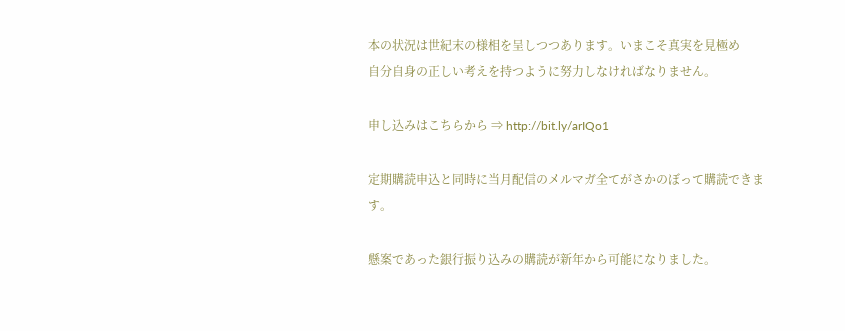本の状況は世紀末の様相を呈しつつあります。いまこそ真実を見極め
自分自身の正しい考えを持つように努力しなければなりません。

申し込みはこちらから ⇒ http://bit.ly/arIQo1

定期購読申込と同時に当月配信のメルマガ全てがさかのぼって購読できます。

懸案であった銀行振り込みの購読が新年から可能になりました。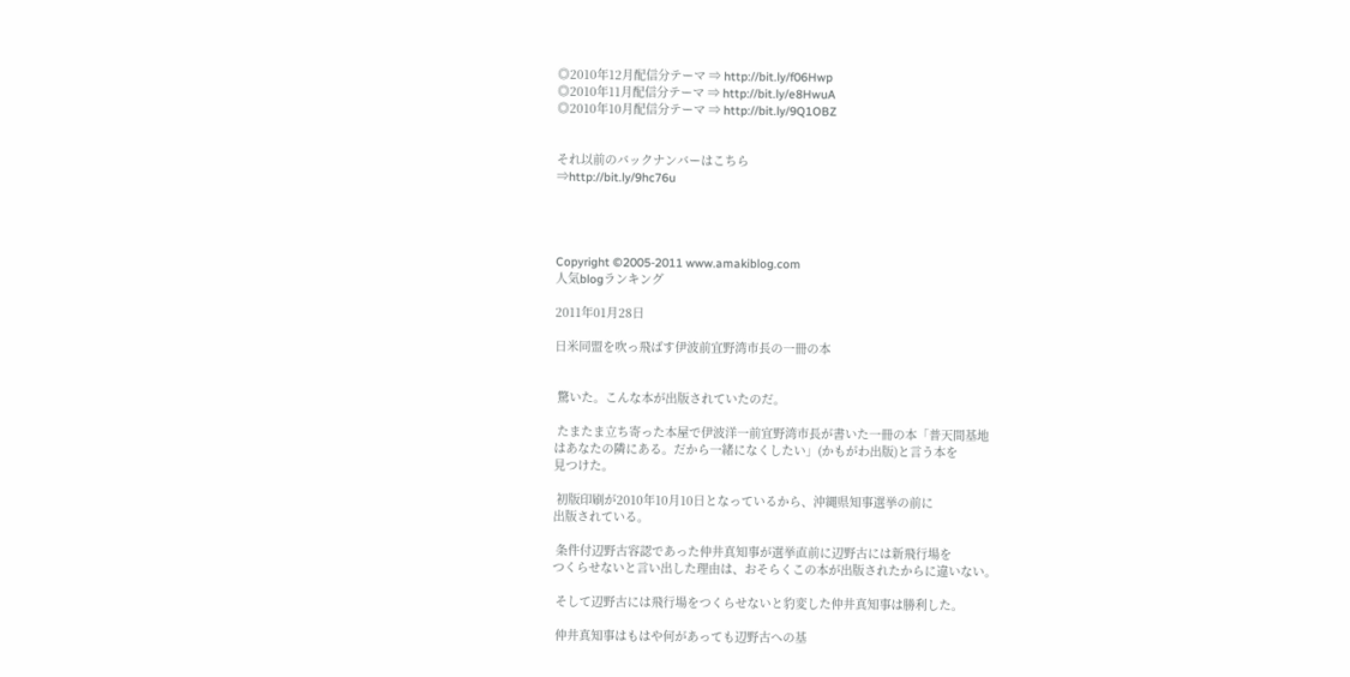◎2010年12月配信分テーマ ⇒ http://bit.ly/f06Hwp
◎2010年11月配信分テーマ ⇒ http://bit.ly/e8HwuA
◎2010年10月配信分テーマ ⇒ http://bit.ly/9Q1OBZ


それ以前のバックナンバーはこちら
⇒http://bit.ly/9hc76u




Copyright ©2005-2011 www.amakiblog.com
人気blogランキング

2011年01月28日

日米同盟を吹っ飛ばす伊波前宜野湾市長の一冊の本


 驚いた。こんな本が出版されていたのだ。

 たまたま立ち寄った本屋で伊波洋一前宜野湾市長が書いた一冊の本「普天間基地
はあなたの隣にある。だから一緒になくしたい」(かもがわ出版)と言う本を
見つけた。

 初版印刷が2010年10月10日となっているから、沖縄県知事選挙の前に
出版されている。

 条件付辺野古容認であった仲井真知事が選挙直前に辺野古には新飛行場を
つくらせないと言い出した理由は、おそらくこの本が出版されたからに違いない。

 そして辺野古には飛行場をつくらせないと豹変した仲井真知事は勝利した。

 仲井真知事はもはや何があっても辺野古への基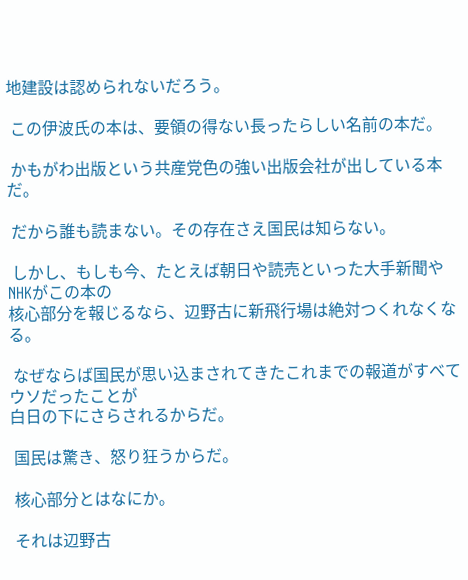地建設は認められないだろう。

 この伊波氏の本は、要領の得ない長ったらしい名前の本だ。

 かもがわ出版という共産党色の強い出版会社が出している本だ。

 だから誰も読まない。その存在さえ国民は知らない。

 しかし、もしも今、たとえば朝日や読売といった大手新聞やNHKがこの本の
核心部分を報じるなら、辺野古に新飛行場は絶対つくれなくなる。

 なぜならば国民が思い込まされてきたこれまでの報道がすべてウソだったことが
白日の下にさらされるからだ。

 国民は驚き、怒り狂うからだ。

 核心部分とはなにか。

 それは辺野古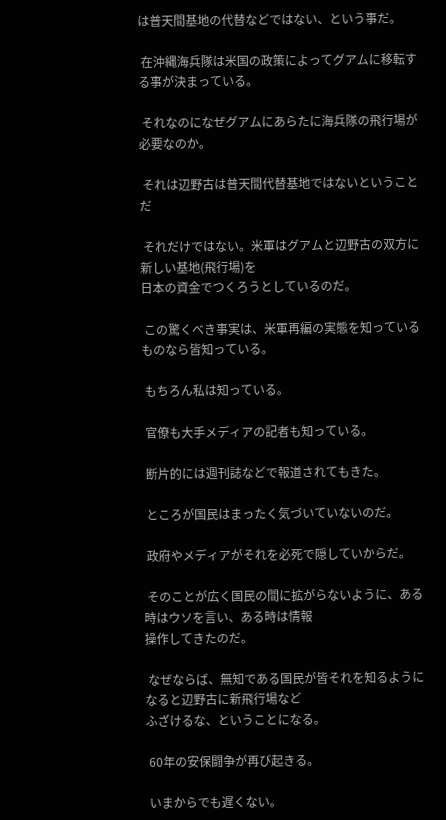は普天間基地の代替などではない、という事だ。

 在沖縄海兵隊は米国の政策によってグアムに移転する事が決まっている。

 それなのになぜグアムにあらたに海兵隊の飛行場が必要なのか。

 それは辺野古は普天間代替基地ではないということだ

 それだけではない。米軍はグアムと辺野古の双方に新しい基地(飛行場)を
日本の資金でつくろうとしているのだ。

 この驚くべき事実は、米軍再編の実態を知っているものなら皆知っている。

 もちろん私は知っている。

 官僚も大手メディアの記者も知っている。

 断片的には週刊誌などで報道されてもきた。

 ところが国民はまったく気づいていないのだ。

 政府やメディアがそれを必死で隠していからだ。

 そのことが広く国民の間に拡がらないように、ある時はウソを言い、ある時は情報
操作してきたのだ。

 なぜならば、無知である国民が皆それを知るようになると辺野古に新飛行場など
ふざけるな、ということになる。

 60年の安保闘争が再び起きる。

 いまからでも遅くない。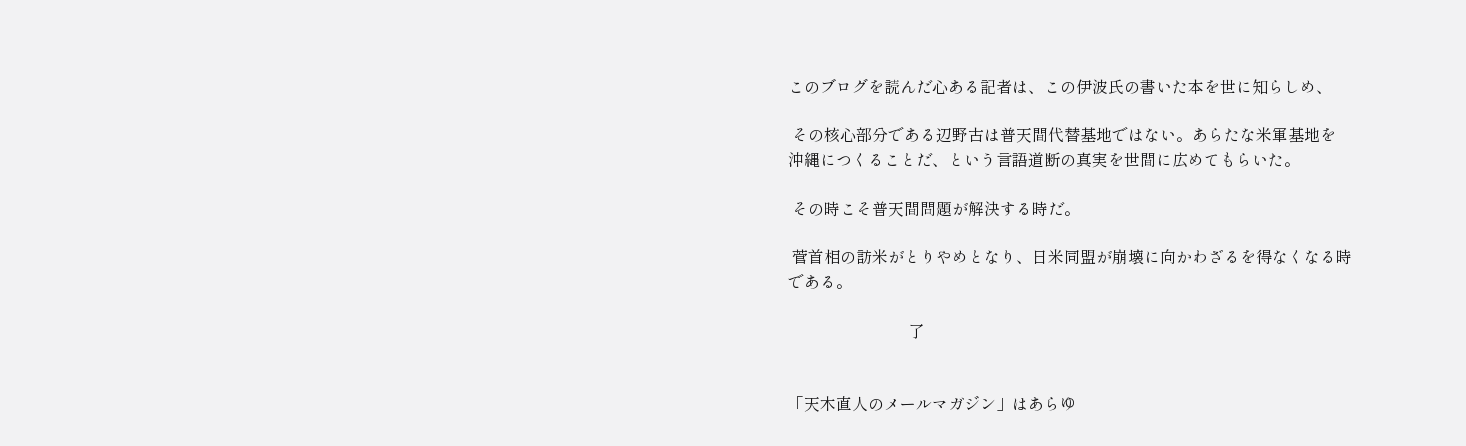このブログを読んだ心ある記者は、この伊波氏の書いた本を世に知らしめ、

 その核心部分である辺野古は普天間代替基地ではない。あらたな米軍基地を
沖縄につくることだ、という言語道断の真実を世間に広めてもらいた。

 その時こそ普天間問題が解決する時だ。

 菅首相の訪米がとりやめとなり、日米同盟が崩壊に向かわざるを得なくなる時
である。

                              了


「天木直人のメールマガジン」はあらゆ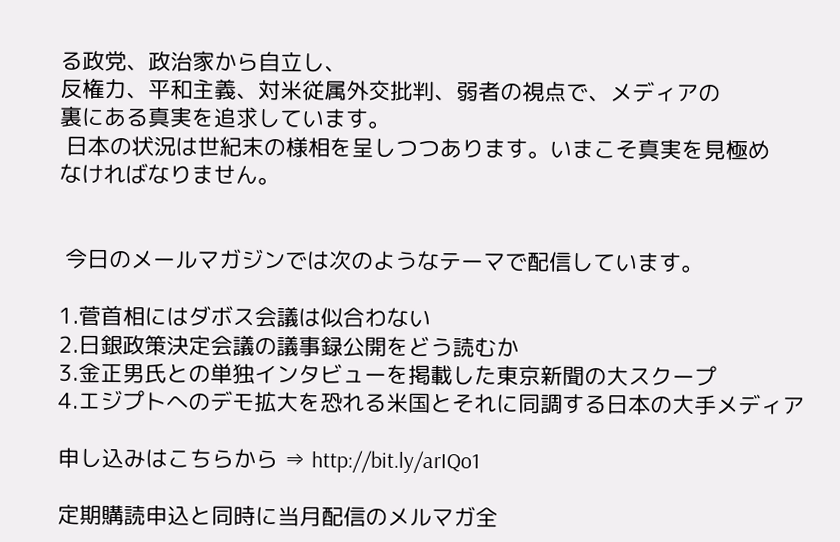る政党、政治家から自立し、
反権力、平和主義、対米従属外交批判、弱者の視点で、メディアの
裏にある真実を追求しています。
 日本の状況は世紀末の様相を呈しつつあります。いまこそ真実を見極め
なければなりません。


 今日のメールマガジンでは次のようなテーマで配信しています。

1.菅首相にはダボス会議は似合わない
2.日銀政策決定会議の議事録公開をどう読むか
3.金正男氏との単独インタビューを掲載した東京新聞の大スクープ
4.エジプトへのデモ拡大を恐れる米国とそれに同調する日本の大手メディア

申し込みはこちらから ⇒ http://bit.ly/arIQo1

定期購読申込と同時に当月配信のメルマガ全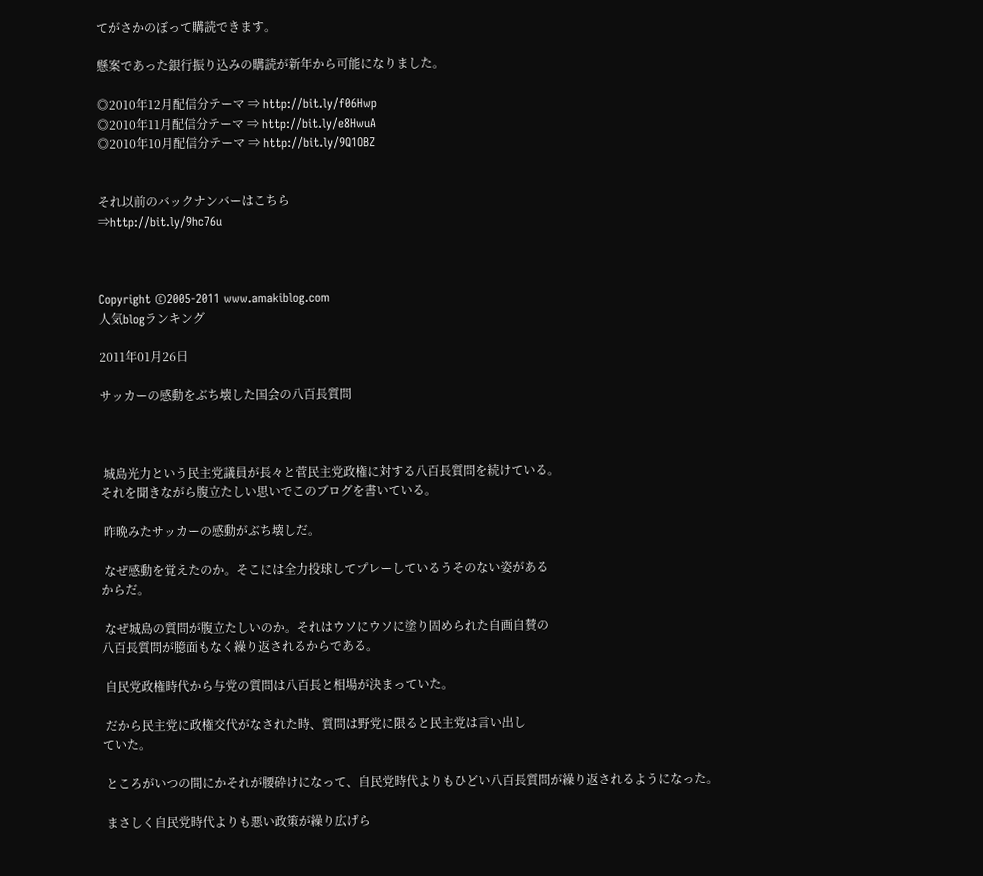てがさかのぼって購読できます。

懸案であった銀行振り込みの購読が新年から可能になりました。

◎2010年12月配信分テーマ ⇒ http://bit.ly/f06Hwp
◎2010年11月配信分テーマ ⇒ http://bit.ly/e8HwuA
◎2010年10月配信分テーマ ⇒ http://bit.ly/9Q1OBZ


それ以前のバックナンバーはこちら
⇒http://bit.ly/9hc76u



Copyright ©2005-2011 www.amakiblog.com
人気blogランキング

2011年01月26日

サッカーの感動をぶち壊した国会の八百長質問



 城島光力という民主党議員が長々と菅民主党政権に対する八百長質問を続けている。
それを聞きながら腹立たしい思いでこのブログを書いている。

 昨晩みたサッカーの感動がぶち壊しだ。

 なぜ感動を覚えたのか。そこには全力投球してプレーしているうそのない姿がある
からだ。

 なぜ城島の質問が腹立たしいのか。それはウソにウソに塗り固められた自画自賛の
八百長質問が臆面もなく繰り返されるからである。

 自民党政権時代から与党の質問は八百長と相場が決まっていた。

 だから民主党に政権交代がなされた時、質問は野党に限ると民主党は言い出し
ていた。

 ところがいつの間にかそれが腰砕けになって、自民党時代よりもひどい八百長質問が繰り返されるようになった。

 まさしく自民党時代よりも悪い政策が繰り広げら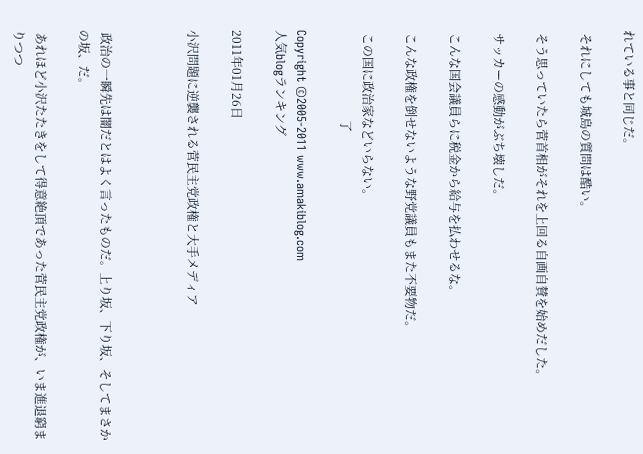れている事と同じだ。

 それにしても城島の質問は酷い。

 そう思っていたら菅首相がそれを上回る自画自賛を始めだした。

 サッカーの感動がぶち壊しだ。

 こんな国会議員らに税金から給与を払わせるな。

 こんな政権を倒せないような野党議員もまた不要物だ。

 この国に政治家などいらない。
                              了

Copyright ©2005-2011 www.amakiblog.com
人気blogランキング

2011年01月26日

小沢問題に逆襲される菅民主党政権と大手メディア



 政治の一瞬先は闇だとはよく言ったものだ。上り坂、下り坂、そしてまさかの坂、だ。

 あれほど小沢たたきをして得意絶頂であった菅民主党政権が、いま進退窮まりつつ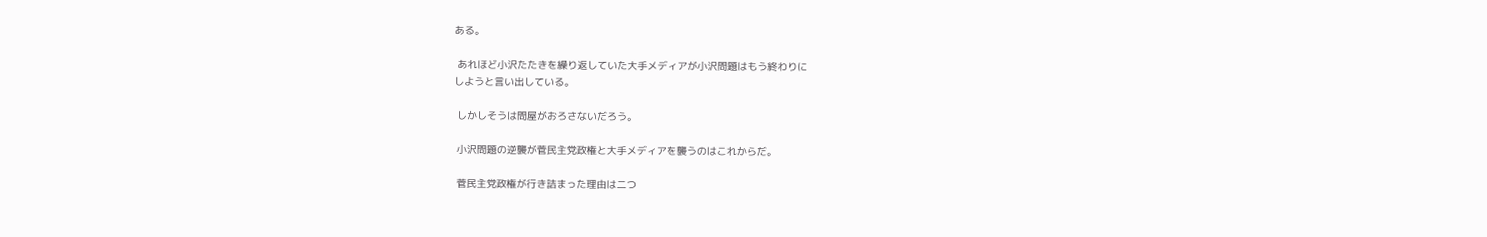ある。

 あれほど小沢たたきを繰り返していた大手メディアが小沢問題はもう終わりに
しようと言い出している。

 しかしそうは問屋がおろさないだろう。

 小沢問題の逆襲が菅民主党政権と大手メディアを襲うのはこれからだ。

 菅民主党政権が行き詰まった理由は二つ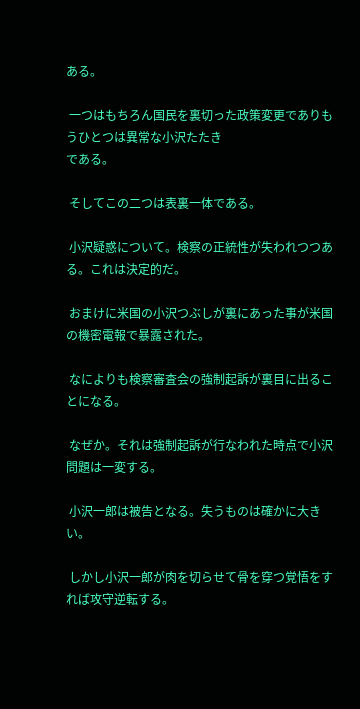ある。

 一つはもちろん国民を裏切った政策変更でありもうひとつは異常な小沢たたき
である。

 そしてこの二つは表裏一体である。

 小沢疑惑について。検察の正統性が失われつつある。これは決定的だ。

 おまけに米国の小沢つぶしが裏にあった事が米国の機密電報で暴露された。

 なによりも検察審査会の強制起訴が裏目に出ることになる。

 なぜか。それは強制起訴が行なわれた時点で小沢問題は一変する。

 小沢一郎は被告となる。失うものは確かに大きい。

 しかし小沢一郎が肉を切らせて骨を穿つ覚悟をすれば攻守逆転する。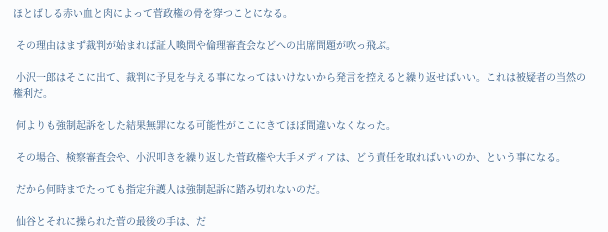ほとばしる赤い血と肉によって菅政権の骨を穿つことになる。

 その理由はまず裁判が始まれば証人喚問や倫理審査会などへの出席問題が吹っ飛ぶ。

 小沢一郎はそこに出て、裁判に予見を与える事になってはいけないから発言を控えると繰り返せばいい。これは被疑者の当然の権利だ。

 何よりも強制起訴をした結果無罪になる可能性がここにきてほぼ間違いなくなった。

 その場合、検察審査会や、小沢叩きを繰り返した菅政権や大手メディアは、どう責任を取ればいいのか、という事になる。

 だから何時までたっても指定弁護人は強制起訴に踏み切れないのだ。

 仙谷とそれに操られた菅の最後の手は、だ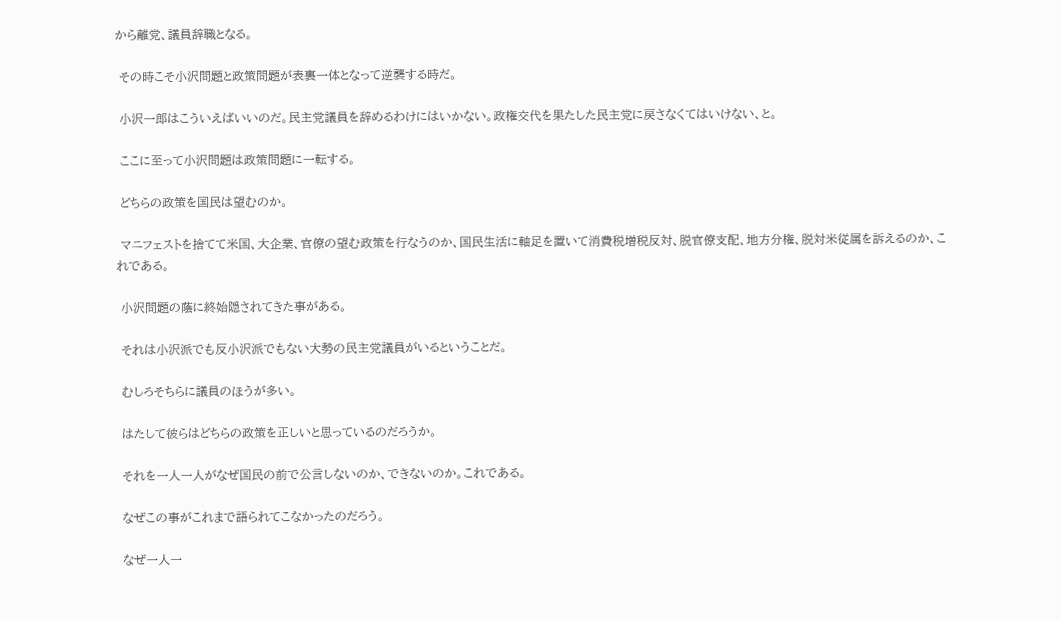から離党、議員辞職となる。

 その時こそ小沢問題と政策問題が表裏一体となって逆襲する時だ。

 小沢一郎はこういえばいいのだ。民主党議員を辞めるわけにはいかない。政権交代を果たした民主党に戻さなくてはいけない、と。

 ここに至って小沢問題は政策問題に一転する。

 どちらの政策を国民は望むのか。

 マニフェストを捨てて米国、大企業、官僚の望む政策を行なうのか、国民生活に軸足を置いて消費税増税反対、脱官僚支配、地方分権、脱対米従属を訴えるのか、これである。

 小沢問題の蔭に終始隠されてきた事がある。

 それは小沢派でも反小沢派でもない大勢の民主党議員がいるということだ。

 むしろそちらに議員のほうが多い。

 はたして彼らはどちらの政策を正しいと思っているのだろうか。

 それを一人一人がなぜ国民の前で公言しないのか、できないのか。これである。

 なぜこの事がこれまで語られてこなかったのだろう。

 なぜ一人一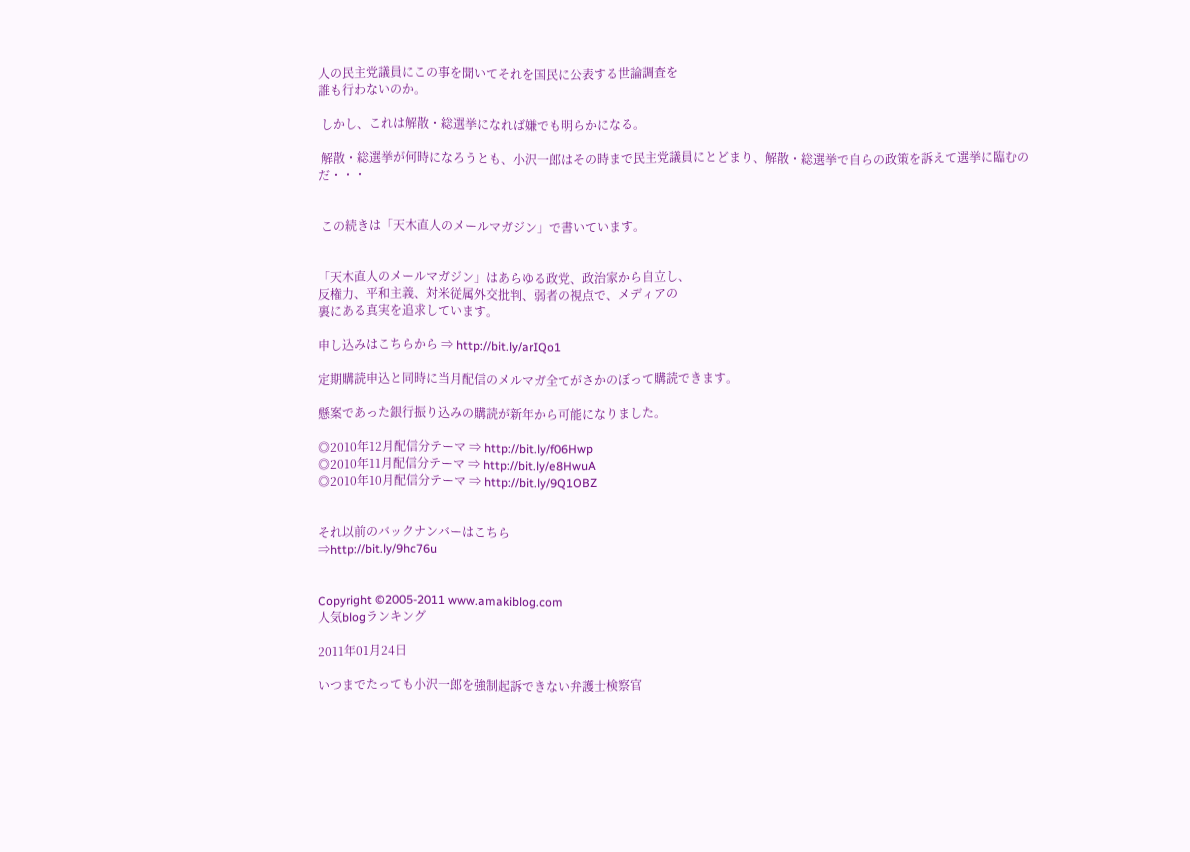人の民主党議員にこの事を聞いてそれを国民に公表する世論調査を
誰も行わないのか。

 しかし、これは解散・総選挙になれば嫌でも明らかになる。

 解散・総選挙が何時になろうとも、小沢一郎はその時まで民主党議員にとどまり、解散・総選挙で自らの政策を訴えて選挙に臨むのだ・・・


 この続きは「天木直人のメールマガジン」で書いています。


「天木直人のメールマガジン」はあらゆる政党、政治家から自立し、
反権力、平和主義、対米従属外交批判、弱者の視点で、メディアの
裏にある真実を追求しています。

申し込みはこちらから ⇒ http://bit.ly/arIQo1

定期購読申込と同時に当月配信のメルマガ全てがさかのぼって購読できます。

懸案であった銀行振り込みの購読が新年から可能になりました。

◎2010年12月配信分テーマ ⇒ http://bit.ly/f06Hwp
◎2010年11月配信分テーマ ⇒ http://bit.ly/e8HwuA
◎2010年10月配信分テーマ ⇒ http://bit.ly/9Q1OBZ


それ以前のバックナンバーはこちら
⇒http://bit.ly/9hc76u


Copyright ©2005-2011 www.amakiblog.com
人気blogランキング

2011年01月24日

いつまでたっても小沢一郎を強制起訴できない弁護士検察官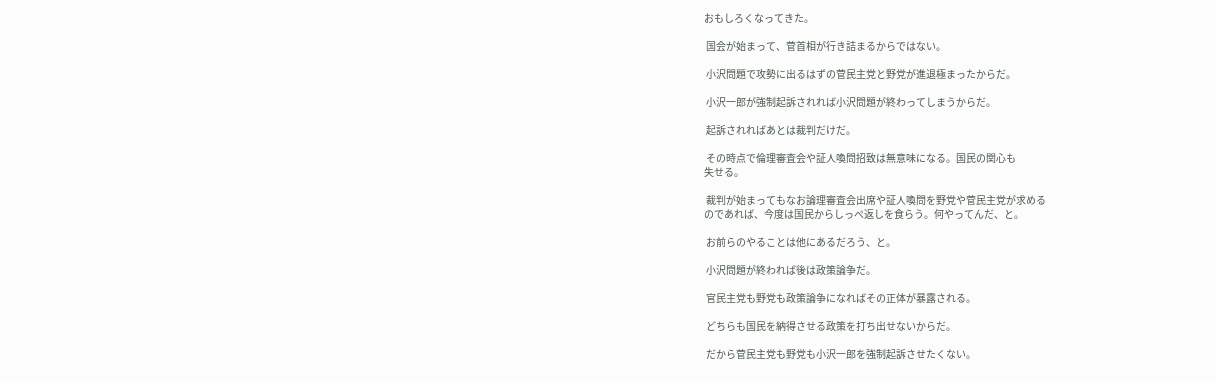おもしろくなってきた。

 国会が始まって、菅首相が行き詰まるからではない。

 小沢問題で攻勢に出るはずの菅民主党と野党が進退極まったからだ。

 小沢一郎が強制起訴されれば小沢問題が終わってしまうからだ。

 起訴されればあとは裁判だけだ。

 その時点で倫理審査会や証人喚問招致は無意味になる。国民の関心も
失せる。

 裁判が始まってもなお論理審査会出席や証人喚問を野党や菅民主党が求める
のであれば、今度は国民からしっぺ返しを食らう。何やってんだ、と。

 お前らのやることは他にあるだろう、と。

 小沢問題が終われば後は政策論争だ。

 官民主党も野党も政策論争になればその正体が暴露される。

 どちらも国民を納得させる政策を打ち出せないからだ。

 だから菅民主党も野党も小沢一郎を強制起訴させたくない。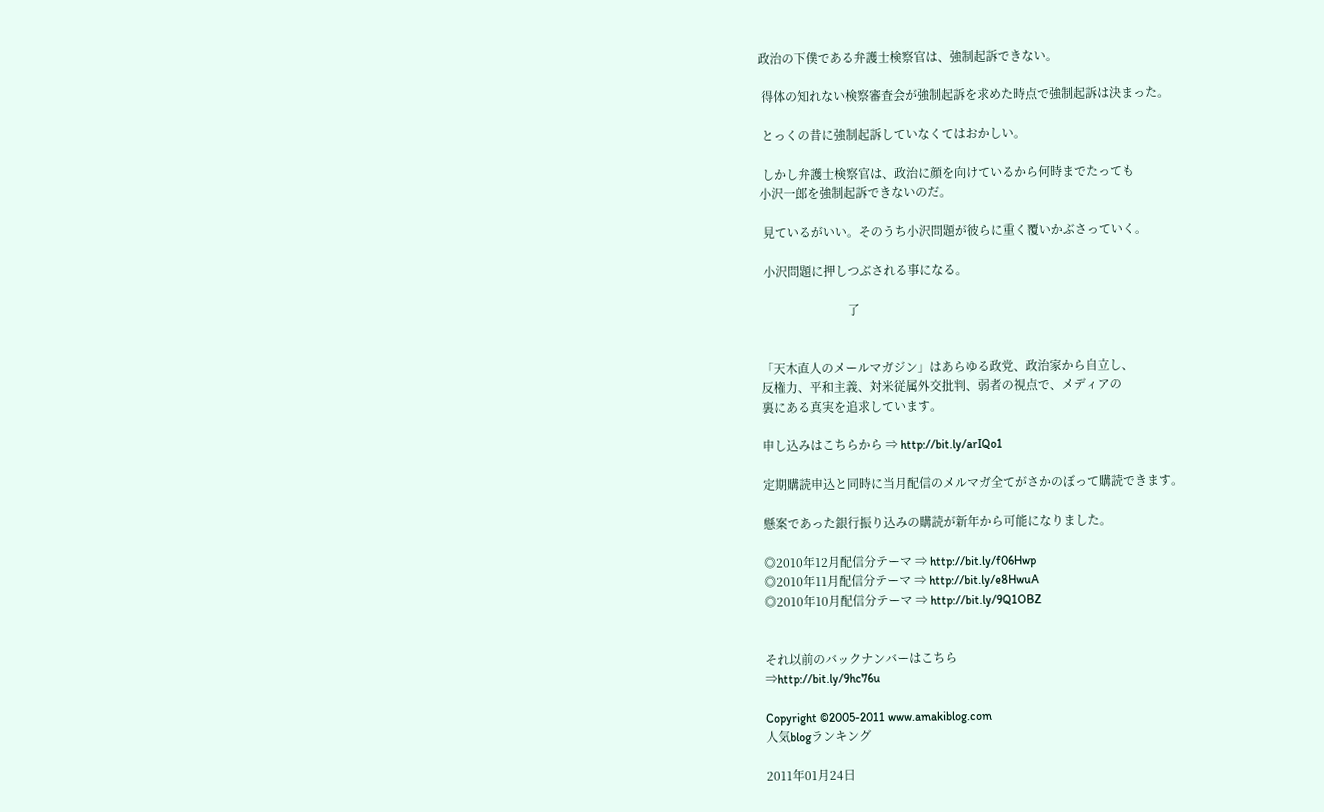政治の下僕である弁護士検察官は、強制起訴できない。

 得体の知れない検察審査会が強制起訴を求めた時点で強制起訴は決まった。

 とっくの昔に強制起訴していなくてはおかしい。

 しかし弁護士検察官は、政治に顔を向けているから何時までたっても
小沢一郎を強制起訴できないのだ。

 見ているがいい。そのうち小沢問題が彼らに重く覆いかぶさっていく。

 小沢問題に押しつぶされる事になる。

                             了


「天木直人のメールマガジン」はあらゆる政党、政治家から自立し、
反権力、平和主義、対米従属外交批判、弱者の視点で、メディアの
裏にある真実を追求しています。

申し込みはこちらから ⇒ http://bit.ly/arIQo1

定期購読申込と同時に当月配信のメルマガ全てがさかのぼって購読できます。

懸案であった銀行振り込みの購読が新年から可能になりました。

◎2010年12月配信分テーマ ⇒ http://bit.ly/f06Hwp
◎2010年11月配信分テーマ ⇒ http://bit.ly/e8HwuA
◎2010年10月配信分テーマ ⇒ http://bit.ly/9Q1OBZ


それ以前のバックナンバーはこちら
⇒http://bit.ly/9hc76u

Copyright ©2005-2011 www.amakiblog.com
人気blogランキング

2011年01月24日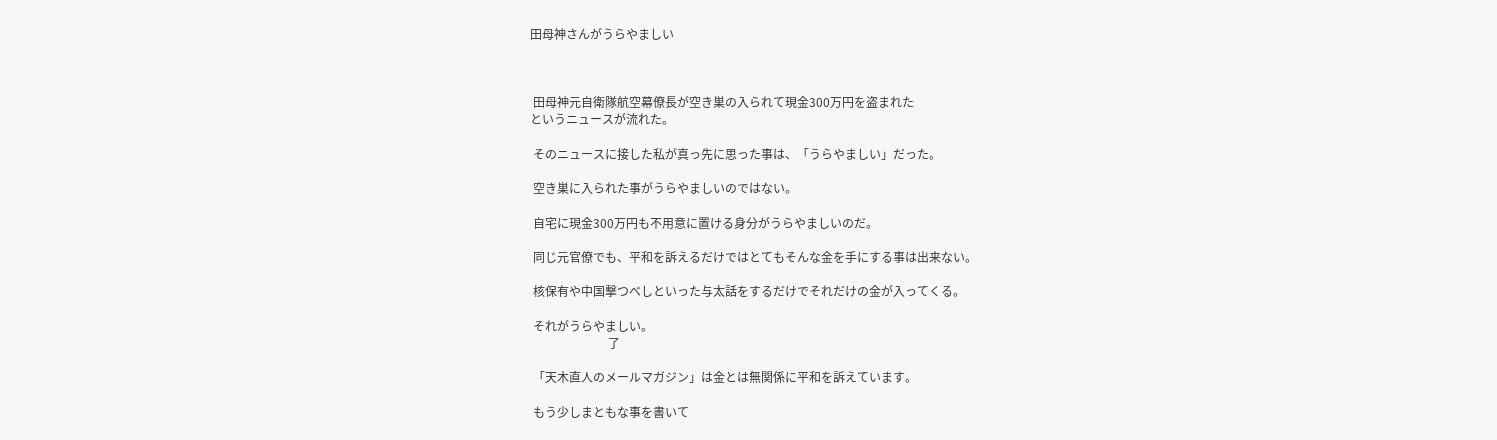田母神さんがうらやましい



 田母神元自衛隊航空幕僚長が空き巣の入られて現金300万円を盗まれた
というニュースが流れた。

 そのニュースに接した私が真っ先に思った事は、「うらやましい」だった。

 空き巣に入られた事がうらやましいのではない。

 自宅に現金300万円も不用意に置ける身分がうらやましいのだ。

 同じ元官僚でも、平和を訴えるだけではとてもそんな金を手にする事は出来ない。

 核保有や中国撃つべしといった与太話をするだけでそれだけの金が入ってくる。

 それがうらやましい。
                          了

 「天木直人のメールマガジン」は金とは無関係に平和を訴えています。

 もう少しまともな事を書いて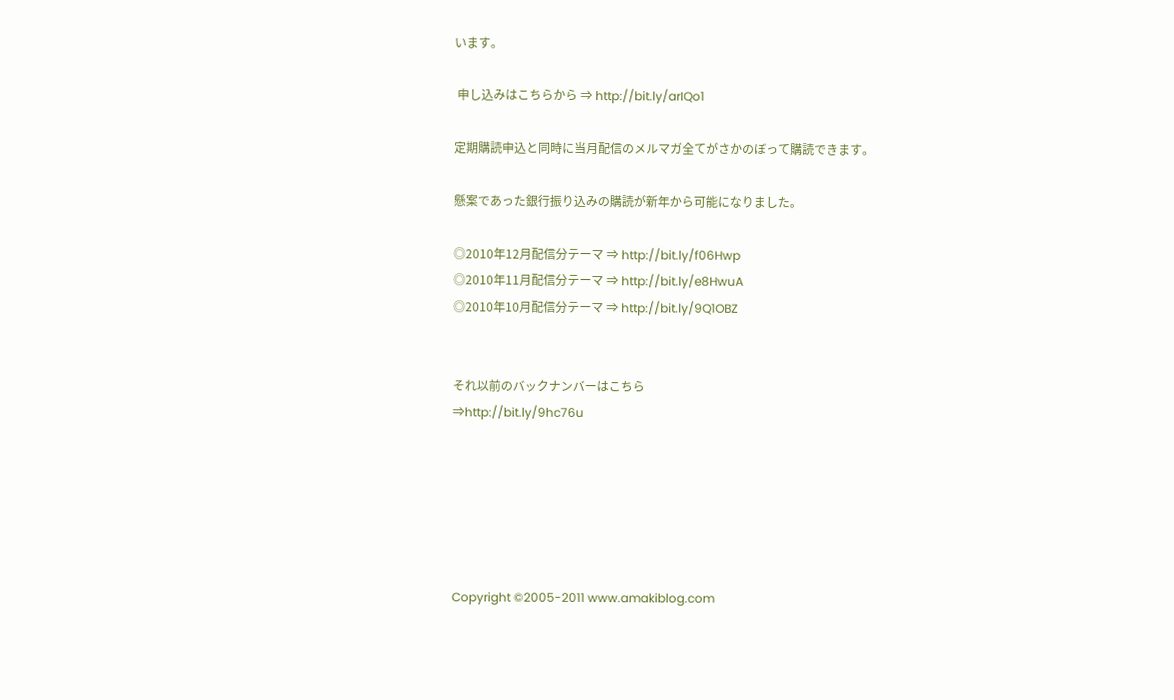います。

 申し込みはこちらから ⇒ http://bit.ly/arIQo1

定期購読申込と同時に当月配信のメルマガ全てがさかのぼって購読できます。

懸案であった銀行振り込みの購読が新年から可能になりました。

◎2010年12月配信分テーマ ⇒ http://bit.ly/f06Hwp
◎2010年11月配信分テーマ ⇒ http://bit.ly/e8HwuA
◎2010年10月配信分テーマ ⇒ http://bit.ly/9Q1OBZ


それ以前のバックナンバーはこちら
⇒http://bit.ly/9hc76u






Copyright ©2005-2011 www.amakiblog.com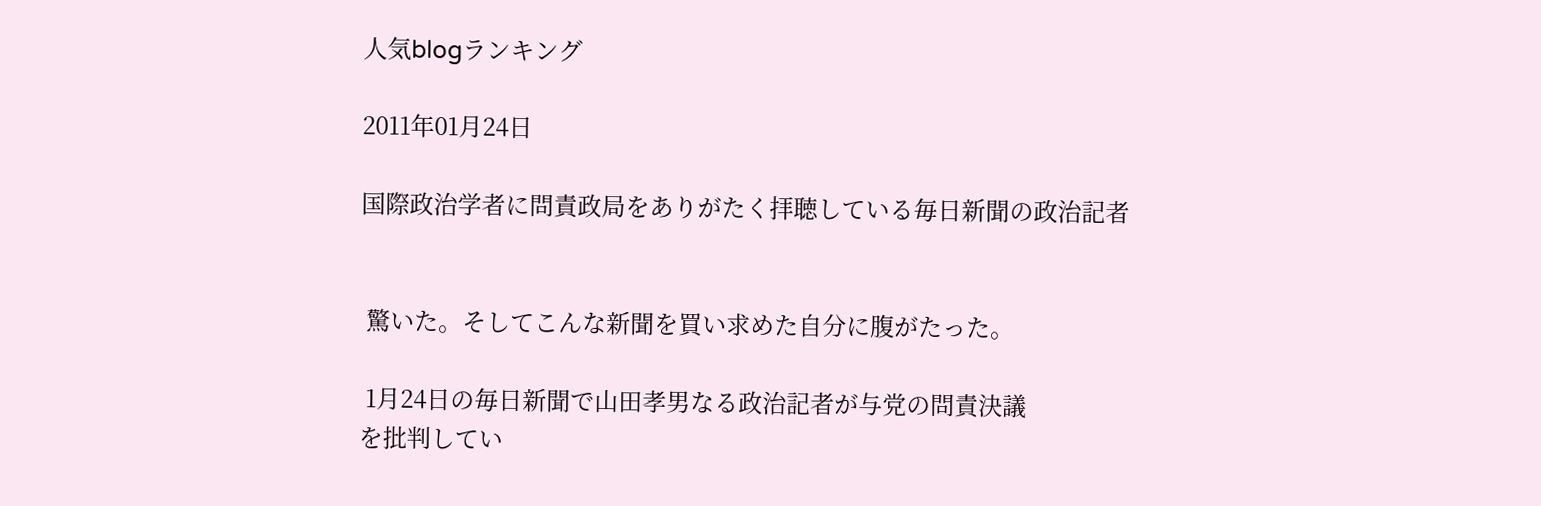人気blogランキング

2011年01月24日

国際政治学者に問責政局をありがたく拝聴している毎日新聞の政治記者


 驚いた。そしてこんな新聞を買い求めた自分に腹がたった。

 1月24日の毎日新聞で山田孝男なる政治記者が与党の問責決議
を批判してい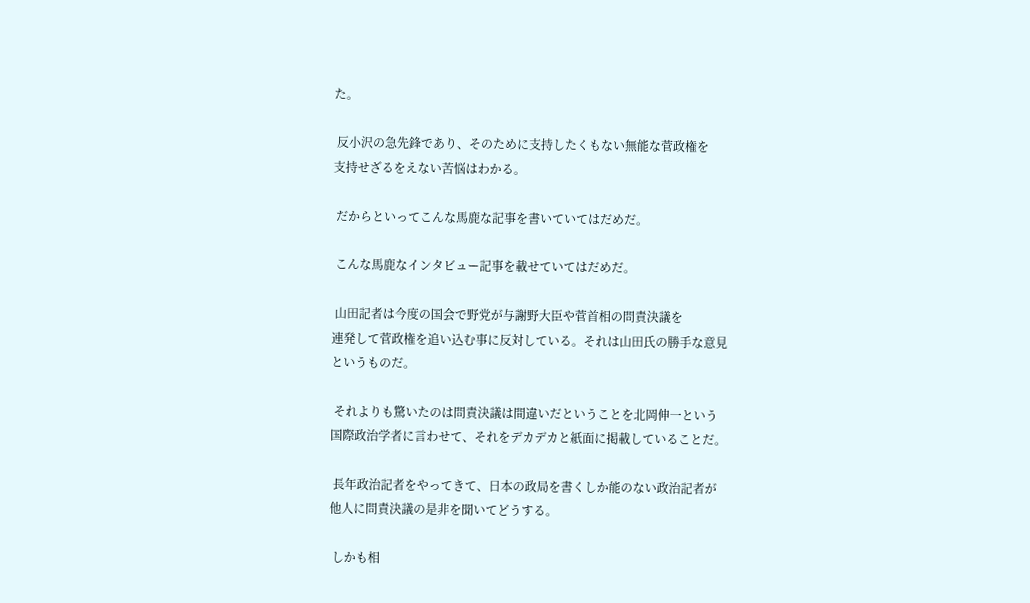た。

 反小沢の急先鋒であり、そのために支持したくもない無能な菅政権を
支持せざるをえない苦悩はわかる。

 だからといってこんな馬鹿な記事を書いていてはだめだ。

 こんな馬鹿なインタビュー記事を載せていてはだめだ。

 山田記者は今度の国会で野党が与謝野大臣や菅首相の問責決議を
連発して菅政権を追い込む事に反対している。それは山田氏の勝手な意見
というものだ。

 それよりも驚いたのは問責決議は間違いだということを北岡伸一という
国際政治学者に言わせて、それをデカデカと紙面に掲載していることだ。

 長年政治記者をやってきて、日本の政局を書くしか能のない政治記者が
他人に問責決議の是非を聞いてどうする。

 しかも相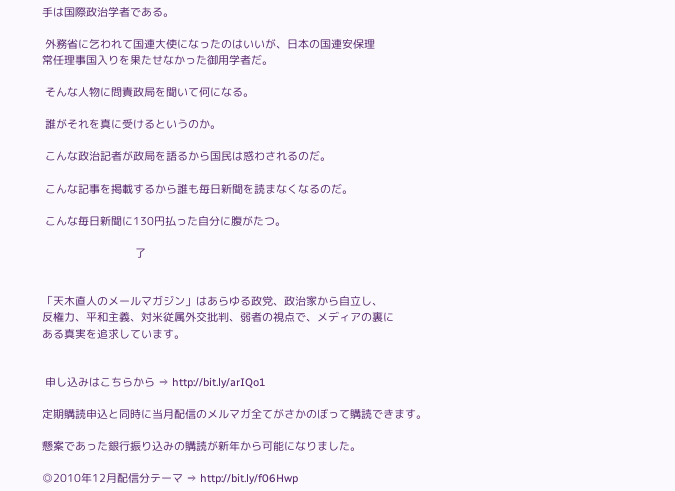手は国際政治学者である。

 外務省に乞われて国連大使になったのはいいが、日本の国連安保理
常任理事国入りを果たせなかった御用学者だ。

 そんな人物に問責政局を聞いて何になる。

 誰がそれを真に受けるというのか。

 こんな政治記者が政局を語るから国民は惑わされるのだ。

 こんな記事を掲載するから誰も毎日新聞を読まなくなるのだ。

 こんな毎日新聞に130円払った自分に腹がたつ。

                               了


「天木直人のメールマガジン」はあらゆる政党、政治家から自立し、
反権力、平和主義、対米従属外交批判、弱者の視点で、メディアの裏に
ある真実を追求しています。


 申し込みはこちらから ⇒ http://bit.ly/arIQo1

定期購読申込と同時に当月配信のメルマガ全てがさかのぼって購読できます。

懸案であった銀行振り込みの購読が新年から可能になりました。

◎2010年12月配信分テーマ ⇒ http://bit.ly/f06Hwp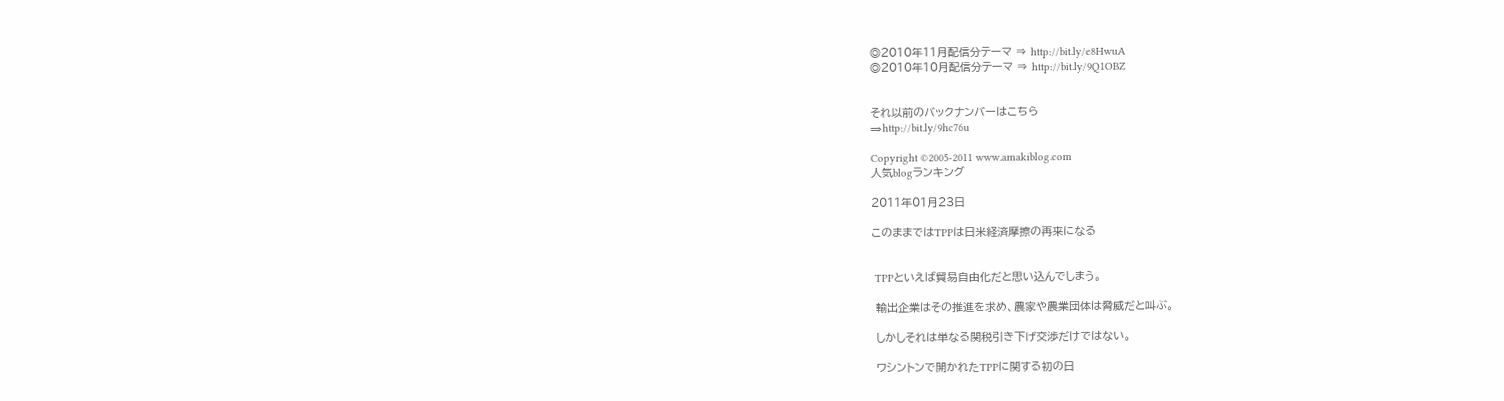◎2010年11月配信分テーマ ⇒ http://bit.ly/e8HwuA
◎2010年10月配信分テーマ ⇒ http://bit.ly/9Q1OBZ


それ以前のバックナンバーはこちら
⇒http://bit.ly/9hc76u

Copyright ©2005-2011 www.amakiblog.com
人気blogランキング

2011年01月23日

このままではTPPは日米経済摩擦の再来になる


 TPPといえば貿易自由化だと思い込んでしまう。

 輸出企業はその推進を求め、農家や農業団体は脅威だと叫ぶ。

 しかしそれは単なる関税引き下げ交渉だけではない。

 ワシントンで開かれたTPPに関する初の日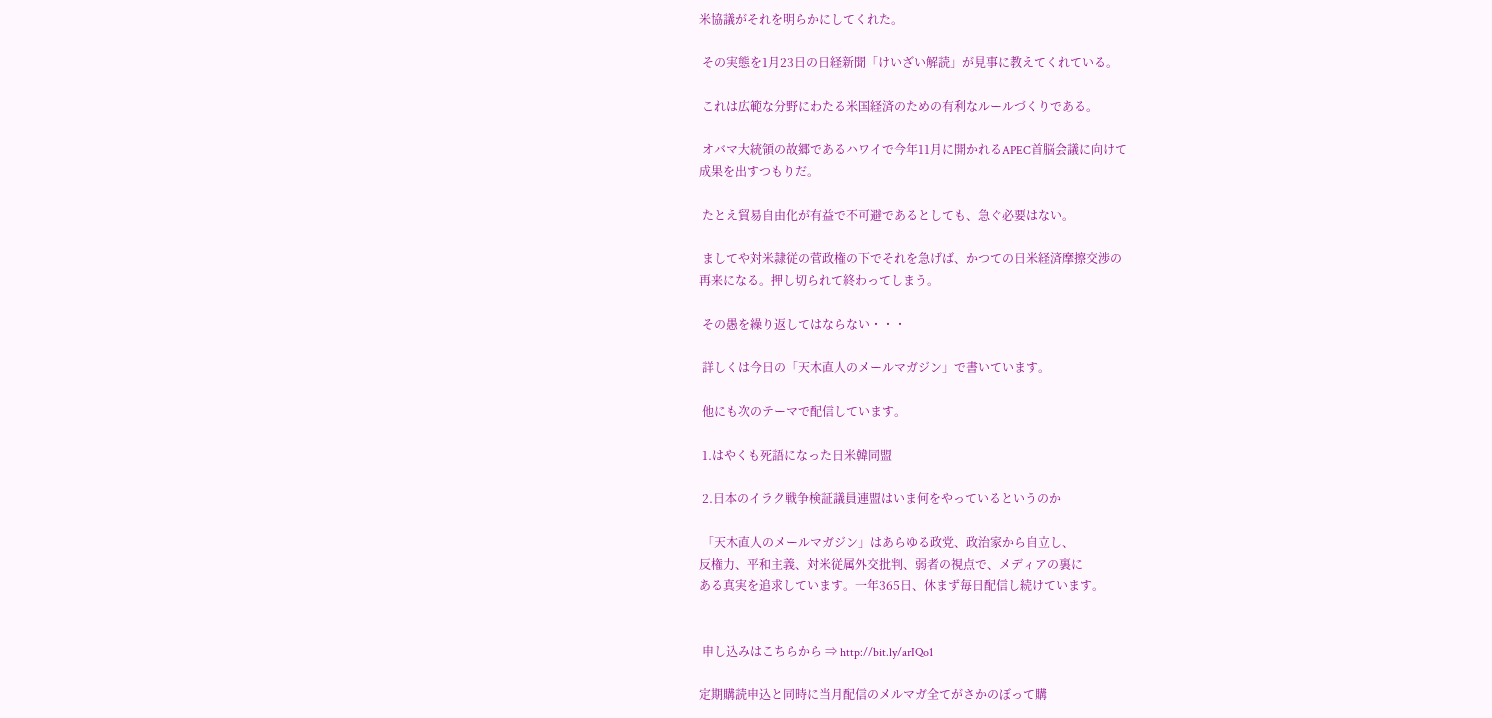米協議がそれを明らかにしてくれた。

 その実態を1月23日の日経新聞「けいざい解読」が見事に教えてくれている。

 これは広範な分野にわたる米国経済のための有利なルールづくりである。

 オバマ大統領の故郷であるハワイで今年11月に開かれるAPEC首脳会議に向けて
成果を出すつもりだ。

 たとえ貿易自由化が有益で不可避であるとしても、急ぐ必要はない。

 ましてや対米隷従の菅政権の下でそれを急げば、かつての日米経済摩擦交渉の
再来になる。押し切られて終わってしまう。

 その愚を繰り返してはならない・・・

 詳しくは今日の「天木直人のメールマガジン」で書いています。

 他にも次のテーマで配信しています。

 1.はやくも死語になった日米韓同盟

 2.日本のイラク戦争検証議員連盟はいま何をやっているというのか

 「天木直人のメールマガジン」はあらゆる政党、政治家から自立し、
反権力、平和主義、対米従属外交批判、弱者の視点で、メディアの裏に
ある真実を追求しています。一年365日、休まず毎日配信し続けています。


 申し込みはこちらから ⇒ http://bit.ly/arIQo1

定期購読申込と同時に当月配信のメルマガ全てがさかのぼって購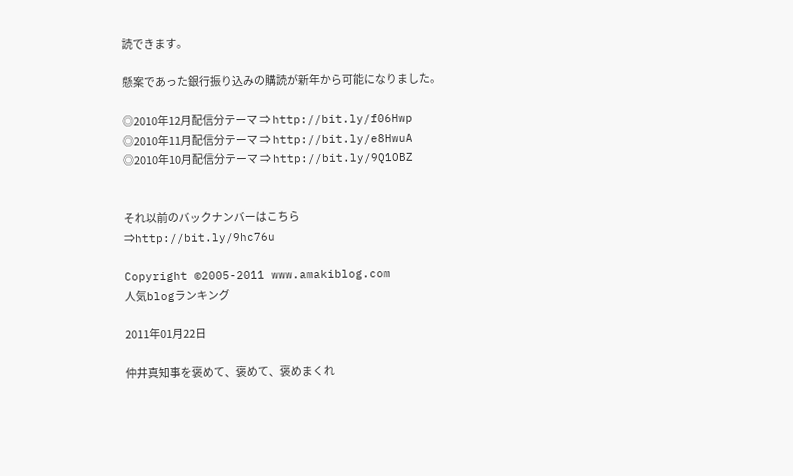読できます。

懸案であった銀行振り込みの購読が新年から可能になりました。

◎2010年12月配信分テーマ ⇒ http://bit.ly/f06Hwp
◎2010年11月配信分テーマ ⇒ http://bit.ly/e8HwuA
◎2010年10月配信分テーマ ⇒ http://bit.ly/9Q1OBZ


それ以前のバックナンバーはこちら
⇒http://bit.ly/9hc76u

Copyright ©2005-2011 www.amakiblog.com
人気blogランキング

2011年01月22日

仲井真知事を褒めて、褒めて、褒めまくれ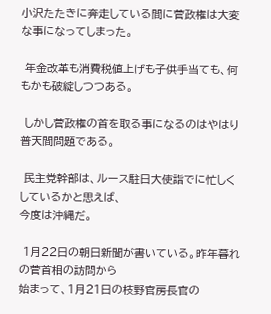小沢たたきに奔走している間に菅政権は大変な事になってしまった。

 年金改革も消費税値上げも子供手当ても、何もかも破綻しつつある。

 しかし菅政権の首を取る事になるのはやはり普天間問題である。

 民主党幹部は、ルース駐日大使詣でに忙しくしているかと思えば、
今度は沖縄だ。

 1月22日の朝日新聞が書いている。昨年暮れの菅首相の訪問から
始まって、1月21日の枝野官房長官の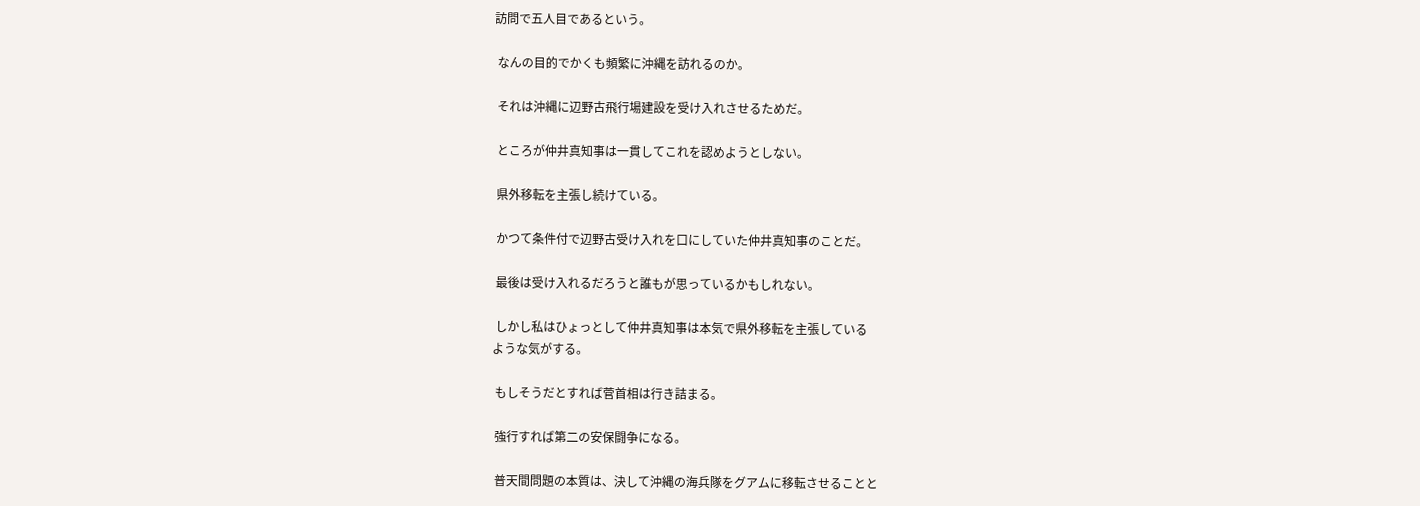訪問で五人目であるという。

 なんの目的でかくも頻繁に沖縄を訪れるのか。

 それは沖縄に辺野古飛行場建設を受け入れさせるためだ。

 ところが仲井真知事は一貫してこれを認めようとしない。

 県外移転を主張し続けている。

 かつて条件付で辺野古受け入れを口にしていた仲井真知事のことだ。

 最後は受け入れるだろうと誰もが思っているかもしれない。

 しかし私はひょっとして仲井真知事は本気で県外移転を主張している
ような気がする。

 もしそうだとすれば菅首相は行き詰まる。

 強行すれば第二の安保闘争になる。

 普天間問題の本質は、決して沖縄の海兵隊をグアムに移転させることと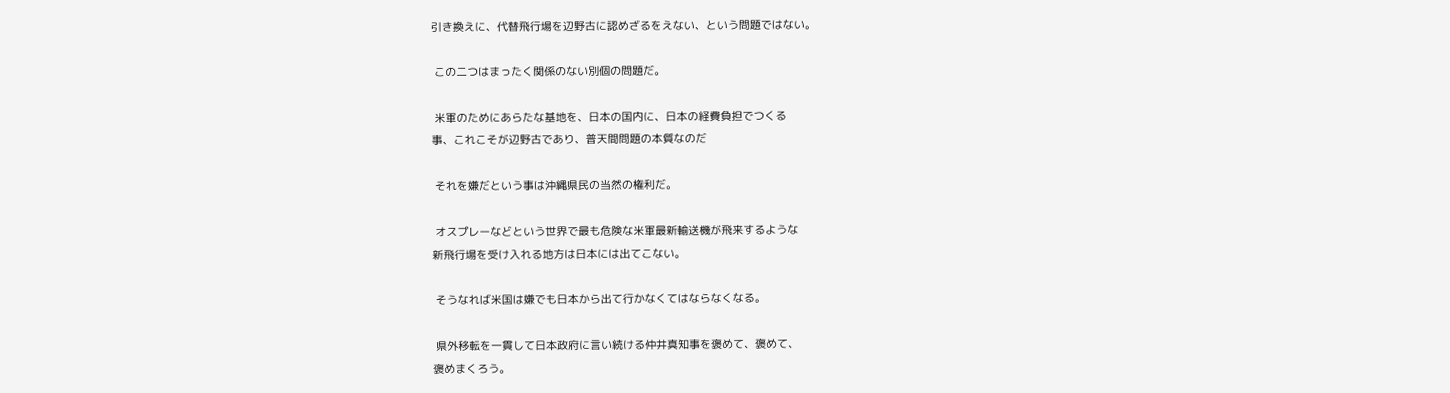引き換えに、代替飛行場を辺野古に認めざるをえない、という問題ではない。

 この二つはまったく関係のない別個の問題だ。

 米軍のためにあらたな基地を、日本の国内に、日本の経費負担でつくる
事、これこそが辺野古であり、普天間問題の本質なのだ

 それを嫌だという事は沖縄県民の当然の権利だ。

 オスプレーなどという世界で最も危険な米軍最新輸送機が飛来するような
新飛行場を受け入れる地方は日本には出てこない。

 そうなれば米国は嫌でも日本から出て行かなくてはならなくなる。

 県外移転を一貫して日本政府に言い続ける仲井真知事を褒めて、褒めて、
褒めまくろう。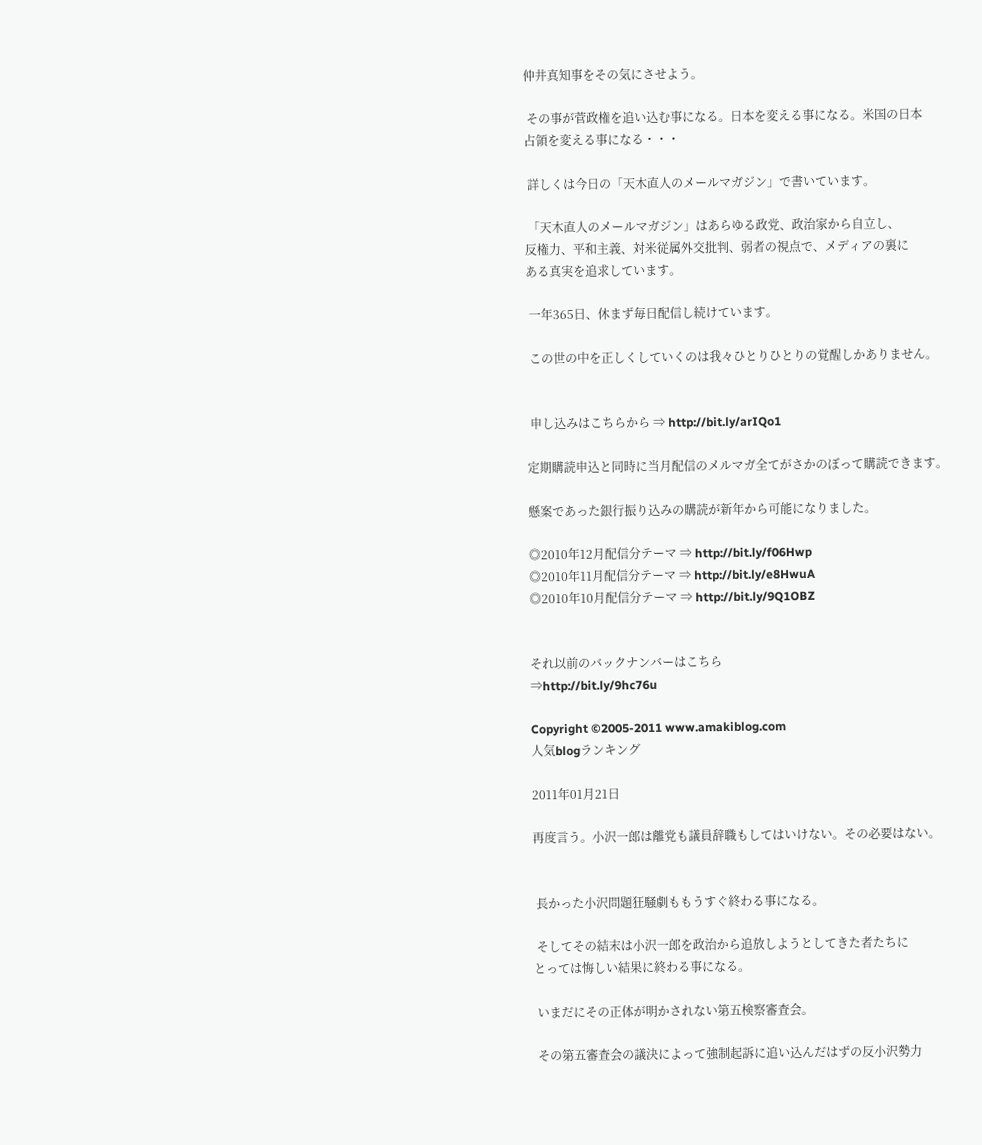仲井真知事をその気にさせよう。

 その事が菅政権を追い込む事になる。日本を変える事になる。米国の日本
占領を変える事になる・・・

 詳しくは今日の「天木直人のメールマガジン」で書いています。

 「天木直人のメールマガジン」はあらゆる政党、政治家から自立し、
反権力、平和主義、対米従属外交批判、弱者の視点で、メディアの裏に
ある真実を追求しています。

 一年365日、休まず毎日配信し続けています。

 この世の中を正しくしていくのは我々ひとりひとりの覚醒しかありません。


 申し込みはこちらから ⇒ http://bit.ly/arIQo1

定期購読申込と同時に当月配信のメルマガ全てがさかのぼって購読できます。

懸案であった銀行振り込みの購読が新年から可能になりました。

◎2010年12月配信分テーマ ⇒ http://bit.ly/f06Hwp
◎2010年11月配信分テーマ ⇒ http://bit.ly/e8HwuA
◎2010年10月配信分テーマ ⇒ http://bit.ly/9Q1OBZ


それ以前のバックナンバーはこちら
⇒http://bit.ly/9hc76u

Copyright ©2005-2011 www.amakiblog.com
人気blogランキング

2011年01月21日

再度言う。小沢一郎は離党も議員辞職もしてはいけない。その必要はない。


 長かった小沢問題狂騒劇ももうすぐ終わる事になる。

 そしてその結末は小沢一郎を政治から追放しようとしてきた者たちに
とっては悔しい結果に終わる事になる。

 いまだにその正体が明かされない第五検察審査会。

 その第五審査会の議決によって強制起訴に追い込んだはずの反小沢勢力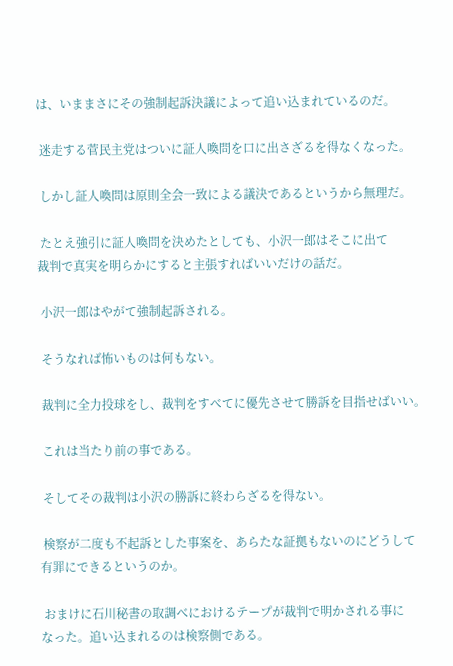は、いままさにその強制起訴決議によって追い込まれているのだ。

 迷走する菅民主党はついに証人喚問を口に出さざるを得なくなった。

 しかし証人喚問は原則全会一致による議決であるというから無理だ。

 たとえ強引に証人喚問を決めたとしても、小沢一郎はそこに出て
裁判で真実を明らかにすると主張すればいいだけの話だ。

 小沢一郎はやがて強制起訴される。

 そうなれば怖いものは何もない。

 裁判に全力投球をし、裁判をすべてに優先させて勝訴を目指せばいい。

 これは当たり前の事である。

 そしてその裁判は小沢の勝訴に終わらざるを得ない。

 検察が二度も不起訴とした事案を、あらたな証拠もないのにどうして
有罪にできるというのか。

 おまけに石川秘書の取調べにおけるテープが裁判で明かされる事に
なった。追い込まれるのは検察側である。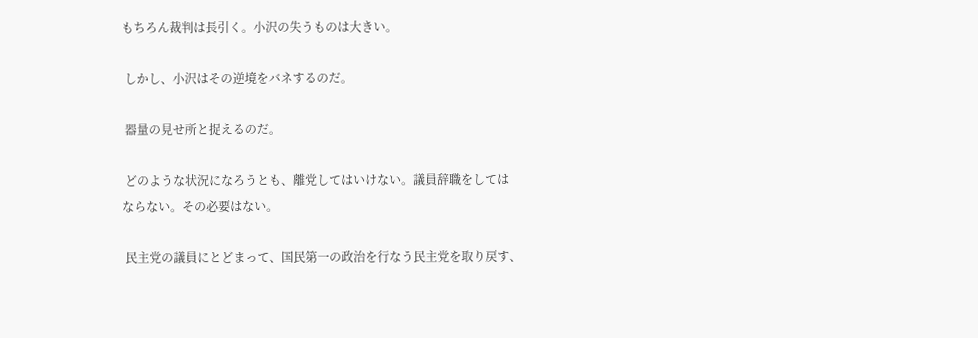もちろん裁判は長引く。小沢の失うものは大きい。

 しかし、小沢はその逆境をバネするのだ。

 器量の見せ所と捉えるのだ。

 どのような状況になろうとも、離党してはいけない。議員辞職をしては
ならない。その必要はない。

 民主党の議員にとどまって、国民第一の政治を行なう民主党を取り戻す、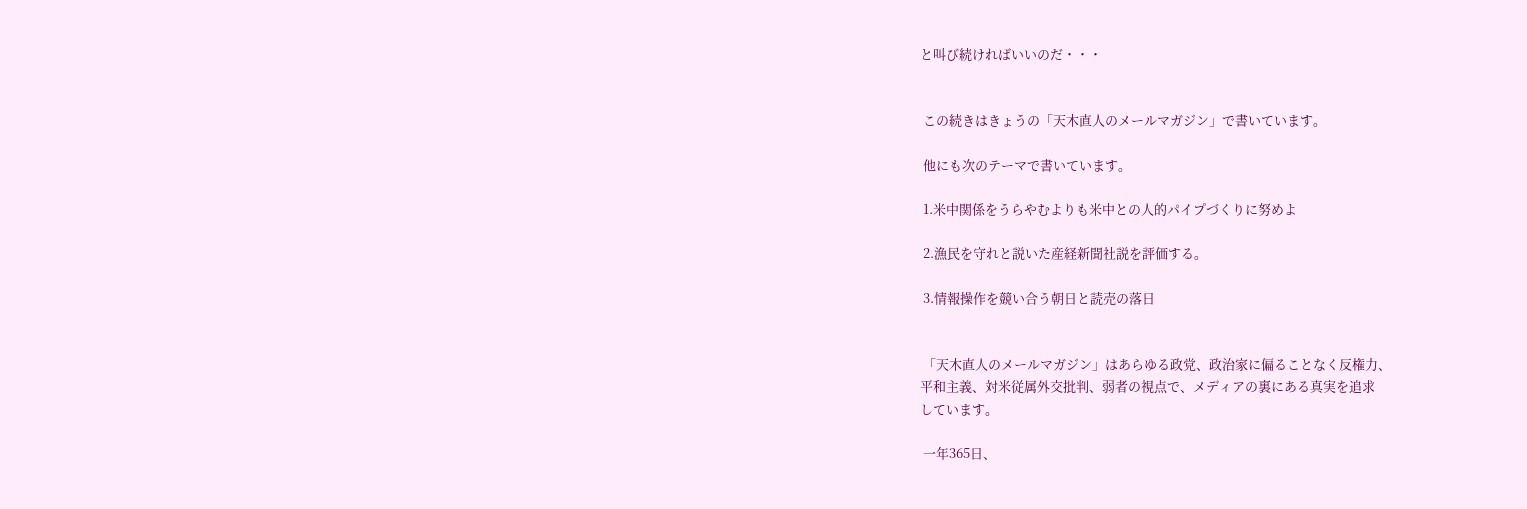と叫び続ければいいのだ・・・


 この続きはきょうの「天木直人のメールマガジン」で書いています。

 他にも次のテーマで書いています。

 1.米中関係をうらやむよりも米中との人的パイプづくりに努めよ

 2.漁民を守れと説いた産経新聞社説を評価する。

 3.情報操作を競い合う朝日と読売の落日


 「天木直人のメールマガジン」はあらゆる政党、政治家に偏ることなく反権力、
平和主義、対米従属外交批判、弱者の視点で、メディアの裏にある真実を追求
しています。

 一年365日、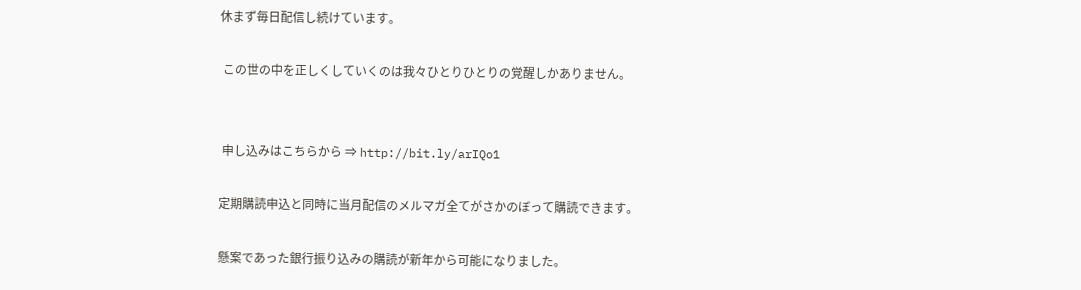休まず毎日配信し続けています。

 この世の中を正しくしていくのは我々ひとりひとりの覚醒しかありません。


 申し込みはこちらから ⇒ http://bit.ly/arIQo1

定期購読申込と同時に当月配信のメルマガ全てがさかのぼって購読できます。

懸案であった銀行振り込みの購読が新年から可能になりました。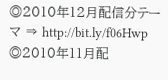◎2010年12月配信分テーマ ⇒ http://bit.ly/f06Hwp
◎2010年11月配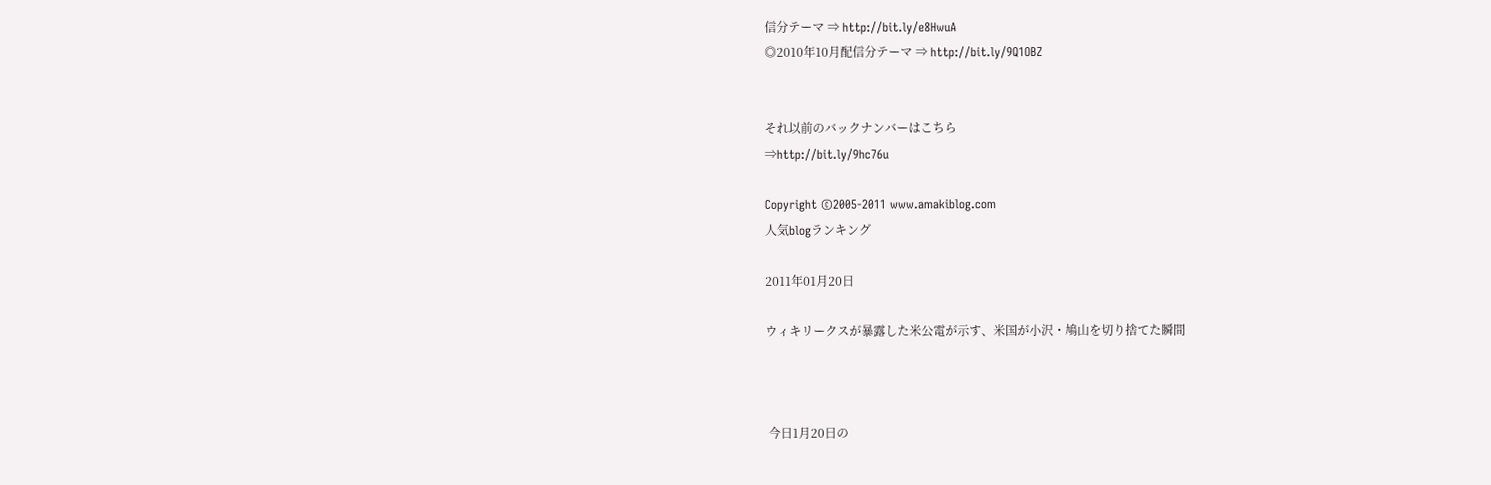信分テーマ ⇒ http://bit.ly/e8HwuA
◎2010年10月配信分テーマ ⇒ http://bit.ly/9Q1OBZ


それ以前のバックナンバーはこちら
⇒http://bit.ly/9hc76u

Copyright ©2005-2011 www.amakiblog.com
人気blogランキング

2011年01月20日

ウィキリークスが暴露した米公電が示す、米国が小沢・鳩山を切り捨てた瞬間



 今日1月20日の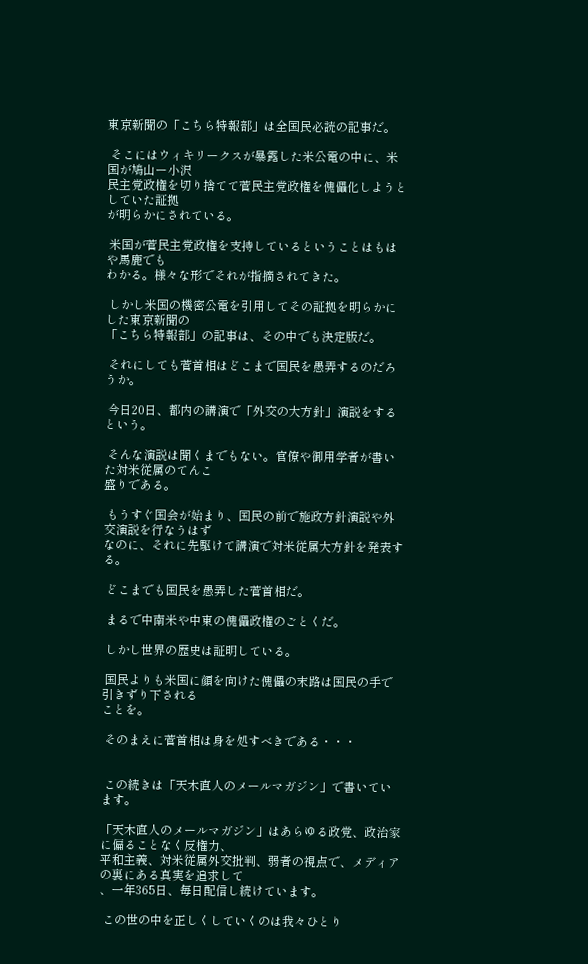東京新聞の「こちら特報部」は全国民必読の記事だ。

 そこにはウィキリークスが暴露した米公電の中に、米国が鳩山ー小沢
民主党政権を切り捨てて菅民主党政権を傀儡化しようとしていた証拠
が明らかにされている。

 米国が菅民主党政権を支持しているということはもはや馬鹿でも
わかる。様々な形でそれが指摘されてきた。

 しかし米国の機密公電を引用してその証拠を明らかにした東京新聞の
「こちら特報部」の記事は、その中でも決定版だ。

 それにしても菅首相はどこまで国民を愚弄するのだろうか。

 今日20日、都内の講演で「外交の大方針」演説をするという。

 そんな演説は聞くまでもない。官僚や御用学者が書いた対米従属のてんこ
盛りである。

 もうすぐ国会が始まり、国民の前で施政方針演説や外交演説を行なうはず
なのに、それに先駆けて講演で対米従属大方針を発表する。

 どこまでも国民を愚弄した菅首相だ。

 まるで中南米や中東の傀儡政権のごとくだ。

 しかし世界の歴史は証明している。

 国民よりも米国に顔を向けた傀儡の末路は国民の手で引きずり下される
ことを。

 そのまえに菅首相は身を処すべきである・・・


 この続きは「天木直人のメールマガジン」で書いています。

「天木直人のメールマガジン」はあらゆる政党、政治家に偏ることなく反権力、
平和主義、対米従属外交批判、弱者の視点で、メディアの裏にある真実を追求して
、一年365日、毎日配信し続けています。

 この世の中を正しくしていくのは我々ひとり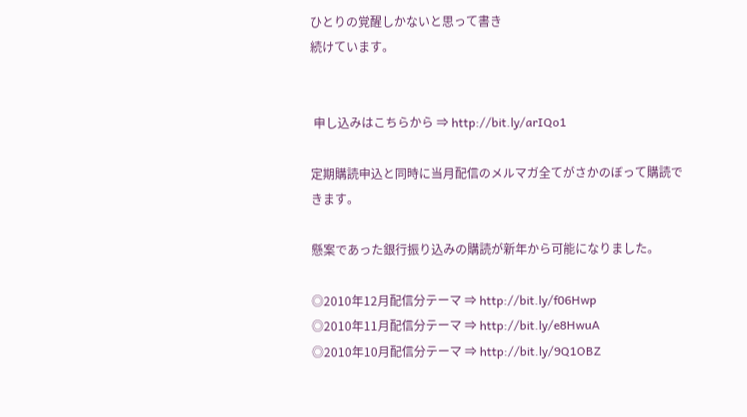ひとりの覚醒しかないと思って書き
続けています。


 申し込みはこちらから ⇒ http://bit.ly/arIQo1

定期購読申込と同時に当月配信のメルマガ全てがさかのぼって購読できます。

懸案であった銀行振り込みの購読が新年から可能になりました。

◎2010年12月配信分テーマ ⇒ http://bit.ly/f06Hwp
◎2010年11月配信分テーマ ⇒ http://bit.ly/e8HwuA
◎2010年10月配信分テーマ ⇒ http://bit.ly/9Q1OBZ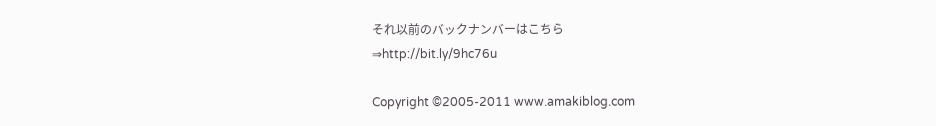それ以前のバックナンバーはこちら
⇒http://bit.ly/9hc76u

Copyright ©2005-2011 www.amakiblog.com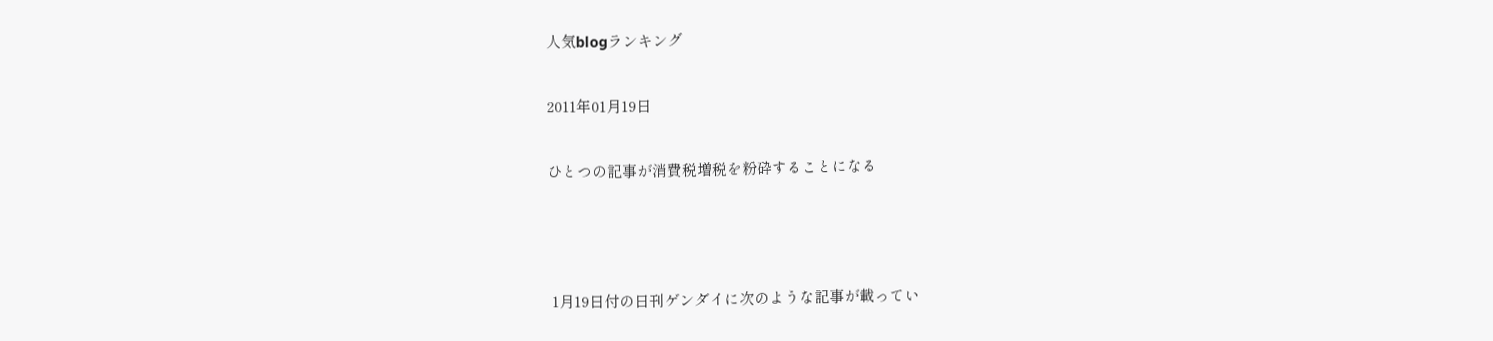人気blogランキング

2011年01月19日

ひとつの記事が消費税増税を粉砕することになる



 1月19日付の日刊ゲンダイに次のような記事が載ってい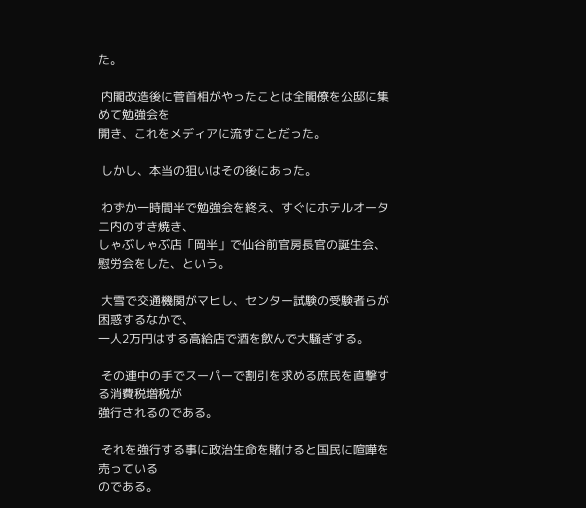た。

 内閣改造後に菅首相がやったことは全閣僚を公邸に集めて勉強会を
開き、これをメディアに流すことだった。

 しかし、本当の狙いはその後にあった。

 わずか一時間半で勉強会を終え、すぐにホテルオータニ内のすき焼き、
しゃぶしゃぶ店「岡半」で仙谷前官房長官の誕生会、慰労会をした、という。

 大雪で交通機関がマヒし、センター試験の受験者らが困惑するなかで、
一人2万円はする高給店で酒を飲んで大騒ぎする。

 その連中の手でスーパーで割引を求める庶民を直撃する消費税増税が
強行されるのである。

 それを強行する事に政治生命を賭けると国民に喧嘩を売っている
のである。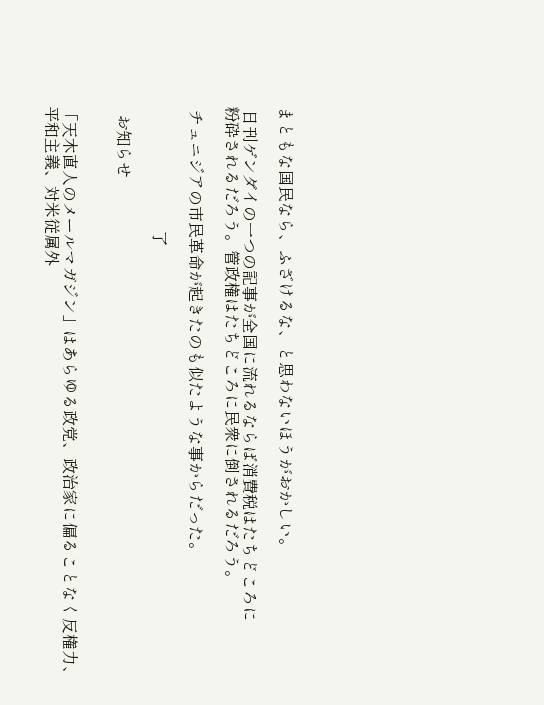まともな国民なら、ふざけるな、と思わないほうがおかしい。

 日刊ゲンダイの一つの記事が全国に流れるならば消費税はたちどころに
粉砕されるだろう。管政権はたちどころに民衆に倒されるだろう。

 チュニジアの市民革命が起きたのも似たような事からだった。

                               了

  お知らせ


「天木直人のメールマガジン」はあらゆる政党、政治家に偏ることなく反権力、
平和主義、対米従属外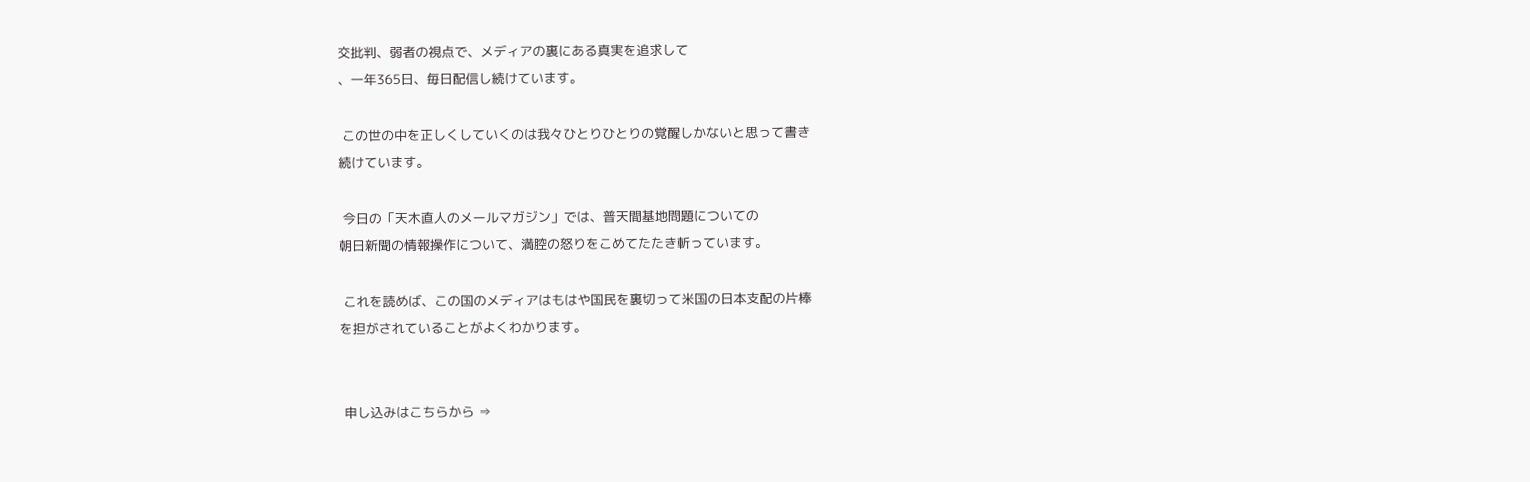交批判、弱者の視点で、メディアの裏にある真実を追求して
、一年365日、毎日配信し続けています。

 この世の中を正しくしていくのは我々ひとりひとりの覚醒しかないと思って書き
続けています。

 今日の「天木直人のメールマガジン」では、普天間基地問題についての
朝日新聞の情報操作について、満腔の怒りをこめてたたき斬っています。

 これを読めば、この国のメディアはもはや国民を裏切って米国の日本支配の片棒
を担がされていることがよくわかります。


 申し込みはこちらから ⇒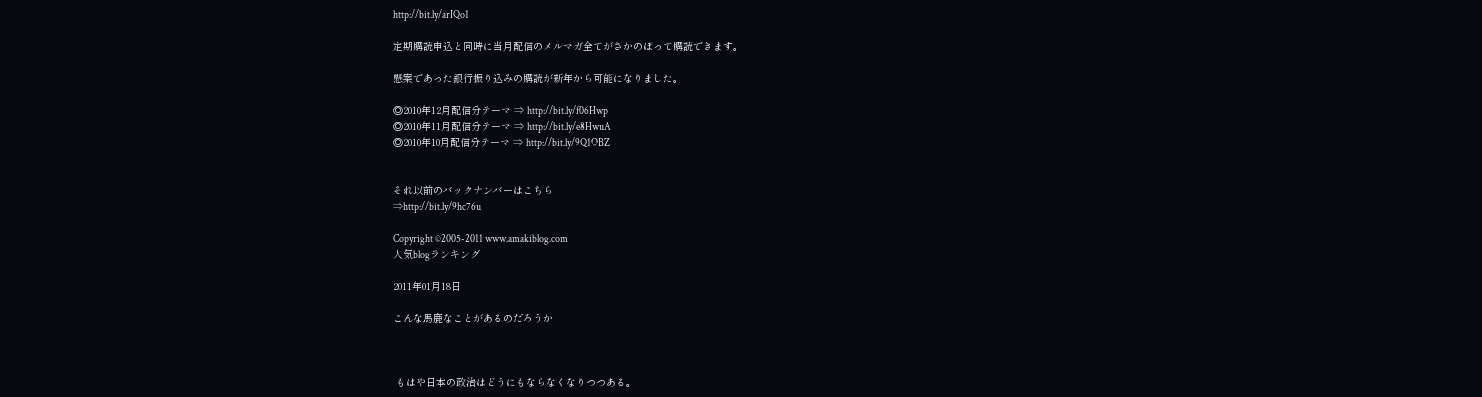http://bit.ly/arIQo1

定期購読申込と同時に当月配信のメルマガ全てがさかのぼって購読できます。

懸案であった銀行振り込みの購読が新年から可能になりました。

◎2010年12月配信分テーマ ⇒ http://bit.ly/f06Hwp
◎2010年11月配信分テーマ ⇒ http://bit.ly/e8HwuA
◎2010年10月配信分テーマ ⇒ http://bit.ly/9Q1OBZ


それ以前のバックナンバーはこちら
⇒http://bit.ly/9hc76u

Copyright ©2005-2011 www.amakiblog.com
人気blogランキング

2011年01月18日

こんな馬鹿なことがあるのだろうか



 もはや日本の政治はどうにもならなくなりつつある。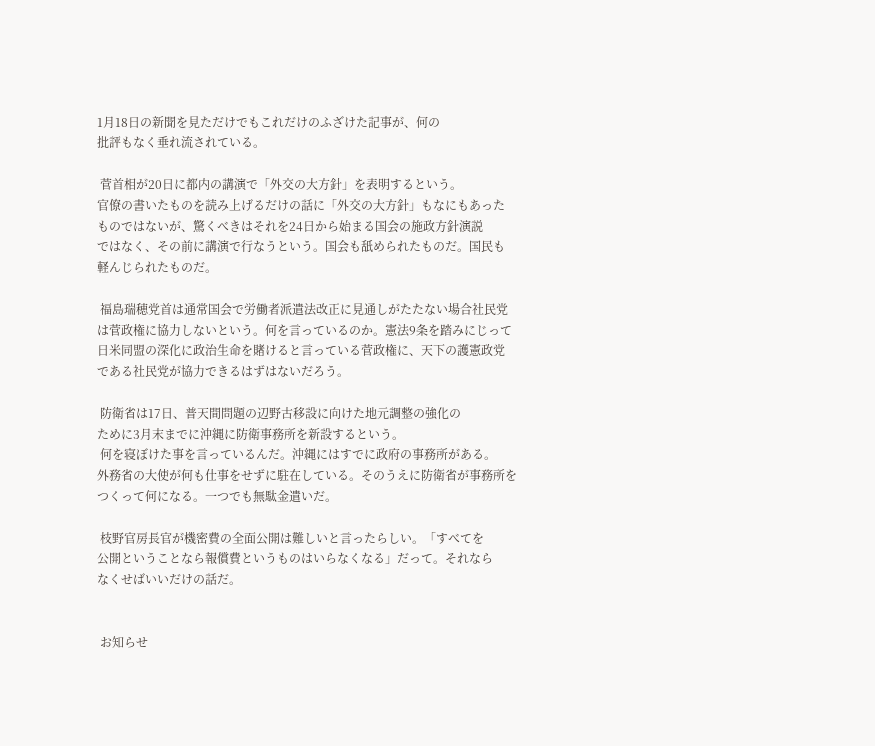1月18日の新聞を見ただけでもこれだけのふざけた記事が、何の
批評もなく垂れ流されている。

 菅首相が20日に都内の講演で「外交の大方針」を表明するという。
官僚の書いたものを読み上げるだけの話に「外交の大方針」もなにもあった
ものではないが、驚くべきはそれを24日から始まる国会の施政方針演説
ではなく、その前に講演で行なうという。国会も舐められたものだ。国民も
軽んじられたものだ。

 福島瑞穂党首は通常国会で労働者派遣法改正に見通しがたたない場合社民党
は菅政権に協力しないという。何を言っているのか。憲法9条を踏みにじって
日米同盟の深化に政治生命を賭けると言っている菅政権に、天下の護憲政党
である社民党が協力できるはずはないだろう。

 防衛省は17日、普天間問題の辺野古移設に向けた地元調整の強化の
ために3月末までに沖縄に防衛事務所を新設するという。
 何を寝ぼけた事を言っているんだ。沖縄にはすでに政府の事務所がある。
外務省の大使が何も仕事をせずに駐在している。そのうえに防衛省が事務所を
つくって何になる。一つでも無駄金遣いだ。

 枝野官房長官が機密費の全面公開は難しいと言ったらしい。「すべてを
公開ということなら報償費というものはいらなくなる」だって。それなら
なくせばいいだけの話だ。


 お知らせ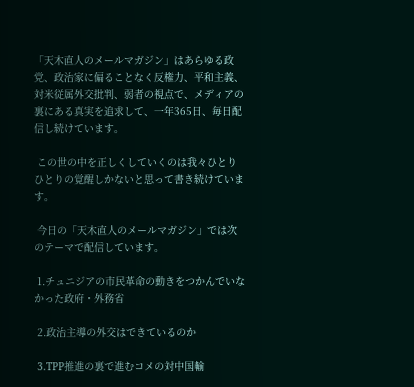「天木直人のメールマガジン」はあらゆる政党、政治家に偏ることなく反権力、平和主義、対米従属外交批判、弱者の視点で、メディアの裏にある真実を追求して、一年365日、毎日配信し続けています。

 この世の中を正しくしていくのは我々ひとりひとりの覚醒しかないと思って書き続けています。

 今日の「天木直人のメールマガジン」では次のテーマで配信しています。

 1.チュニジアの市民革命の動きをつかんでいなかった政府・外務省

 2.政治主導の外交はできているのか

 3.TPP推進の裏で進むコメの対中国輸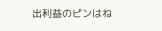出利益のピンはね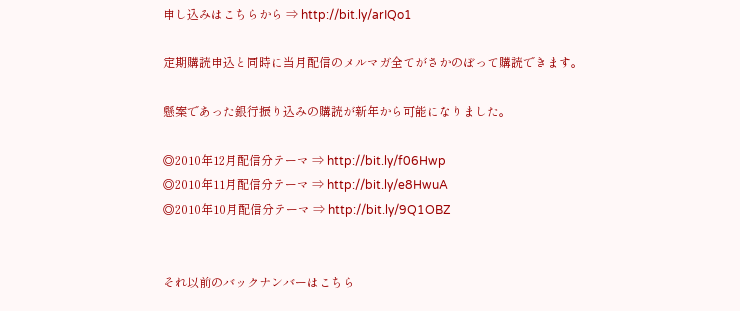申し込みはこちらから ⇒ http://bit.ly/arIQo1

定期購読申込と同時に当月配信のメルマガ全てがさかのぼって購読できます。

懸案であった銀行振り込みの購読が新年から可能になりました。

◎2010年12月配信分テーマ ⇒ http://bit.ly/f06Hwp
◎2010年11月配信分テーマ ⇒ http://bit.ly/e8HwuA
◎2010年10月配信分テーマ ⇒ http://bit.ly/9Q1OBZ


それ以前のバックナンバーはこちら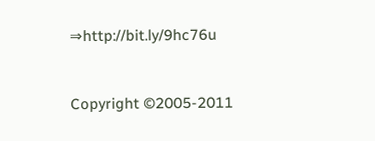⇒http://bit.ly/9hc76u



Copyright ©2005-2011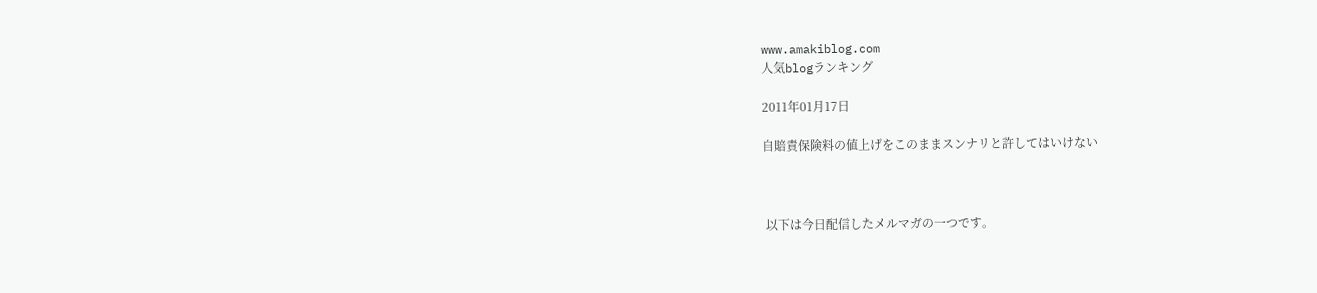www.amakiblog.com
人気blogランキング

2011年01月17日

自賠責保険料の値上げをこのままスンナリと許してはいけない



 以下は今日配信したメルマガの一つです。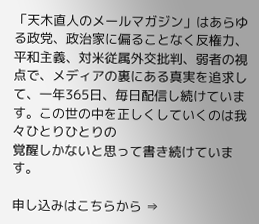「天木直人のメールマガジン」はあらゆる政党、政治家に偏ることなく反権力、平和主義、対米従属外交批判、弱者の視点で、メディアの裏にある真実を追求して、一年365日、毎日配信し続けています。この世の中を正しくしていくのは我々ひとりひとりの
覚醒しかないと思って書き続けています。

申し込みはこちらから ⇒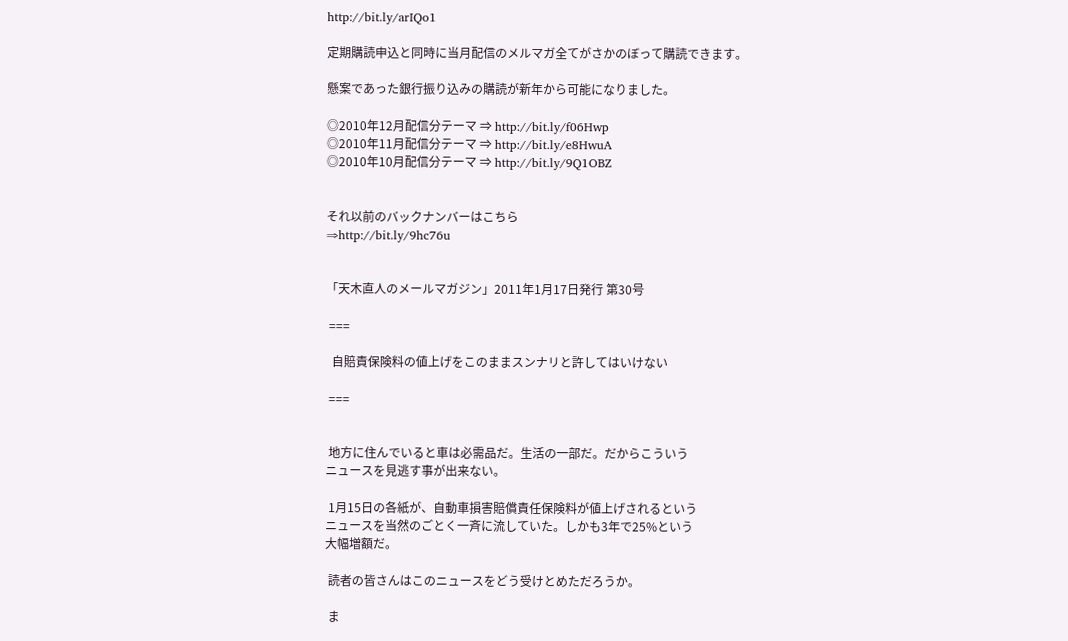http://bit.ly/arIQo1

定期購読申込と同時に当月配信のメルマガ全てがさかのぼって購読できます。

懸案であった銀行振り込みの購読が新年から可能になりました。

◎2010年12月配信分テーマ ⇒ http://bit.ly/f06Hwp
◎2010年11月配信分テーマ ⇒ http://bit.ly/e8HwuA
◎2010年10月配信分テーマ ⇒ http://bit.ly/9Q1OBZ


それ以前のバックナンバーはこちら
⇒http://bit.ly/9hc76u


「天木直人のメールマガジン」2011年1月17日発行 第30号

 ===

  自賠責保険料の値上げをこのままスンナリと許してはいけない

 ===


 地方に住んでいると車は必需品だ。生活の一部だ。だからこういう
ニュースを見逃す事が出来ない。

 1月15日の各紙が、自動車損害賠償責任保険料が値上げされるという
ニュースを当然のごとく一斉に流していた。しかも3年で25%という
大幅増額だ。

 読者の皆さんはこのニュースをどう受けとめただろうか。

 ま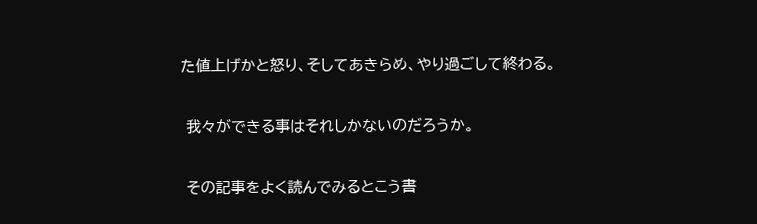た値上げかと怒り、そしてあきらめ、やり過ごして終わる。

 我々ができる事はそれしかないのだろうか。

 その記事をよく読んでみるとこう書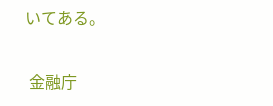いてある。

 金融庁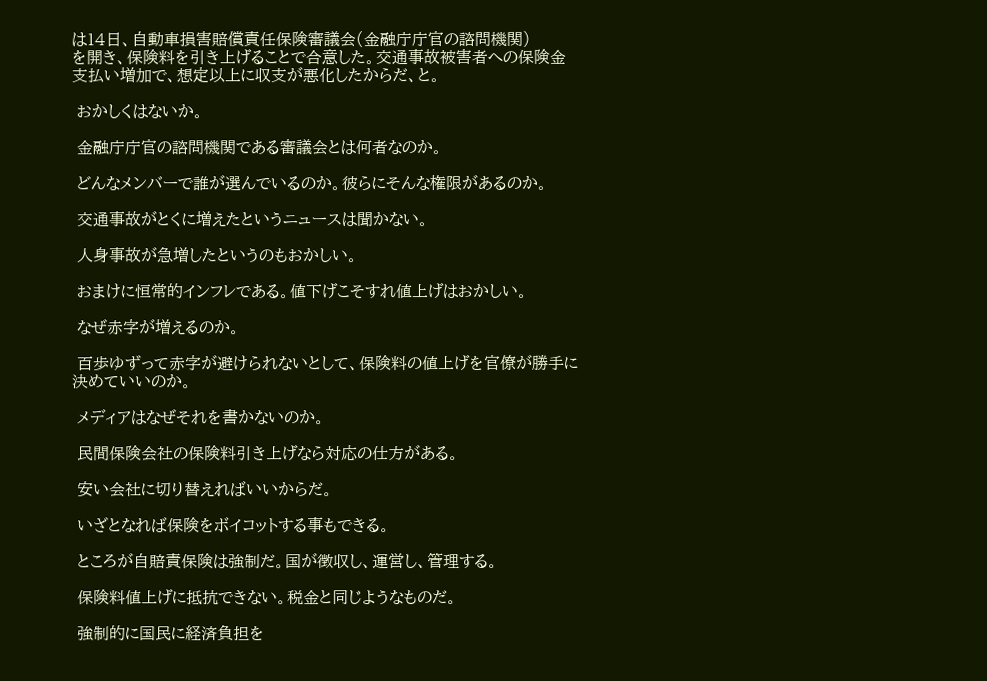は14日、自動車損害賠償責任保険審議会(金融庁庁官の諮問機関)
を開き、保険料を引き上げることで合意した。交通事故被害者への保険金
支払い増加で、想定以上に収支が悪化したからだ、と。

 おかしくはないか。

 金融庁庁官の諮問機関である審議会とは何者なのか。

 どんなメンバーで誰が選んでいるのか。彼らにそんな権限があるのか。

 交通事故がとくに増えたというニュースは聞かない。

 人身事故が急増したというのもおかしい。

 おまけに恒常的インフレである。値下げこそすれ値上げはおかしい。

 なぜ赤字が増えるのか。

 百歩ゆずって赤字が避けられないとして、保険料の値上げを官僚が勝手に
決めていいのか。

 メディアはなぜそれを書かないのか。

 民間保険会社の保険料引き上げなら対応の仕方がある。

 安い会社に切り替えればいいからだ。

 いざとなれば保険をボイコットする事もできる。

 ところが自賠責保険は強制だ。国が徴収し、運営し、管理する。

 保険料値上げに抵抗できない。税金と同じようなものだ。

 強制的に国民に経済負担を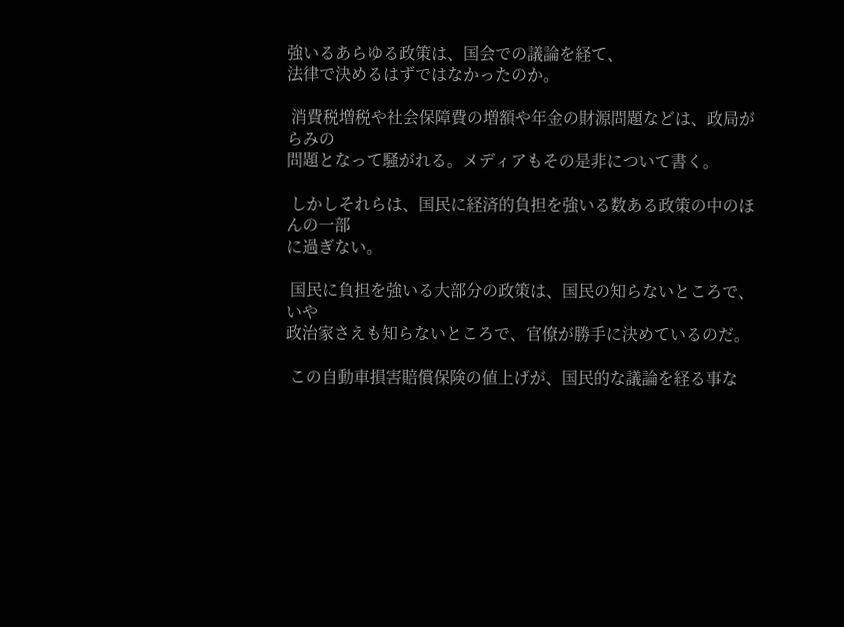強いるあらゆる政策は、国会での議論を経て、
法律で決めるはずではなかったのか。

 消費税増税や社会保障費の増額や年金の財源問題などは、政局がらみの
問題となって騒がれる。メディアもその是非について書く。

 しかしそれらは、国民に経済的負担を強いる数ある政策の中のほんの一部
に過ぎない。

 国民に負担を強いる大部分の政策は、国民の知らないところで、いや
政治家さえも知らないところで、官僚が勝手に決めているのだ。

 この自動車損害賠償保険の値上げが、国民的な議論を経る事な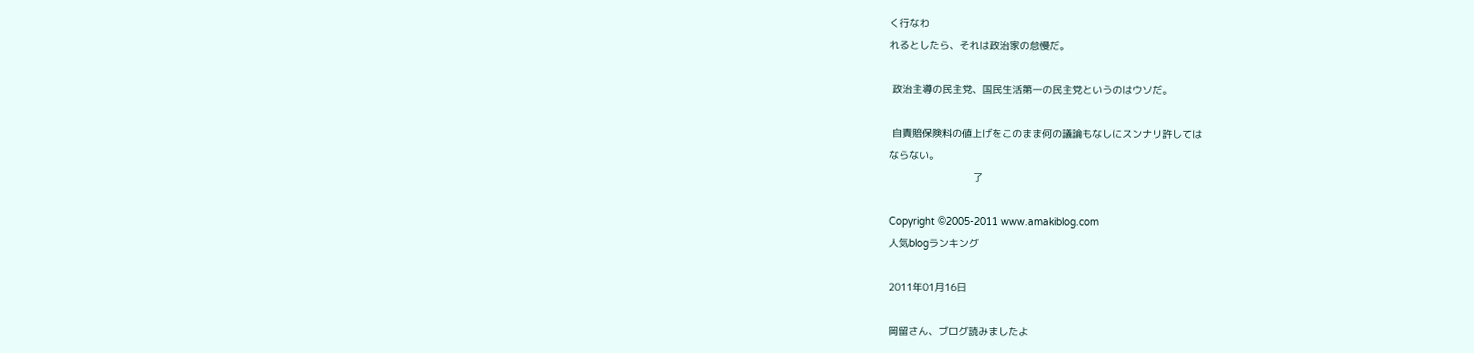く行なわ
れるとしたら、それは政治家の怠慢だ。

 政治主導の民主党、国民生活第一の民主党というのはウソだ。

 自責賠保険料の値上げをこのまま何の議論もなしにスンナリ許しては
ならない。
                            了

Copyright ©2005-2011 www.amakiblog.com
人気blogランキング

2011年01月16日

岡留さん、ブログ読みましたよ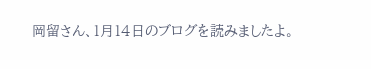岡留さん、1月14日のブログを読みましたよ。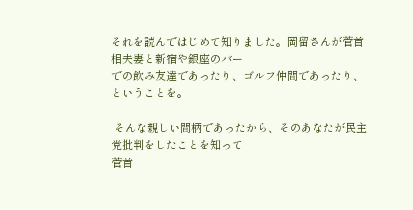それを読んではじめて知りました。岡留さんが菅首相夫妻と新宿や銀座のバー
での飲み友達であったり、ゴルフ仲間であったり、ということを。

 そんな親しい間柄であったから、そのあなたが民主党批判をしたことを知って
菅首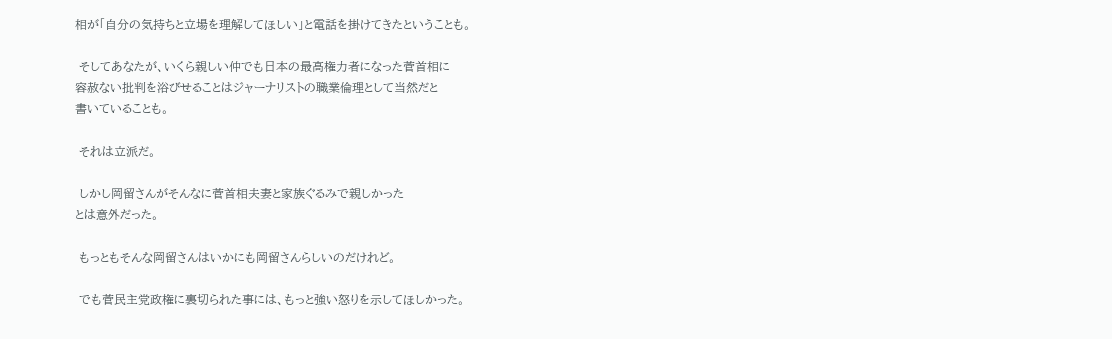相が「自分の気持ちと立場を理解してほしい」と電話を掛けてきたということも。

 そしてあなたが、いくら親しい仲でも日本の最高権力者になった菅首相に
容赦ない批判を浴びせることはジャーナリストの職業倫理として当然だと
書いていることも。

 それは立派だ。

 しかし岡留さんがそんなに菅首相夫妻と家族ぐるみで親しかった
とは意外だった。

 もっともそんな岡留さんはいかにも岡留さんらしいのだけれど。

 でも菅民主党政権に裏切られた事には、もっと強い怒りを示してほしかった。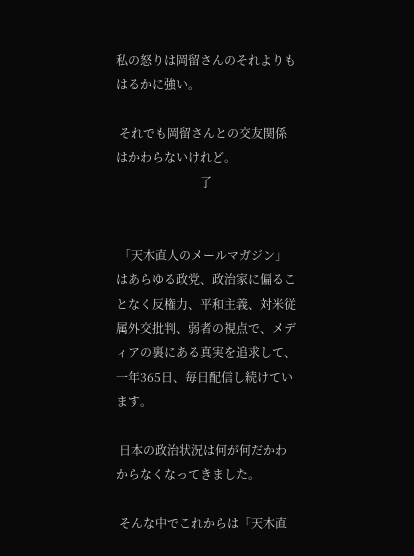私の怒りは岡留さんのそれよりもはるかに強い。

 それでも岡留さんとの交友関係はかわらないけれど。
                            了


 「天木直人のメールマガジン」はあらゆる政党、政治家に偏ることなく反権力、平和主義、対米従属外交批判、弱者の視点で、メディアの裏にある真実を追求して、一年365日、毎日配信し続けています。

 日本の政治状況は何が何だかわからなくなってきました。

 そんな中でこれからは「天木直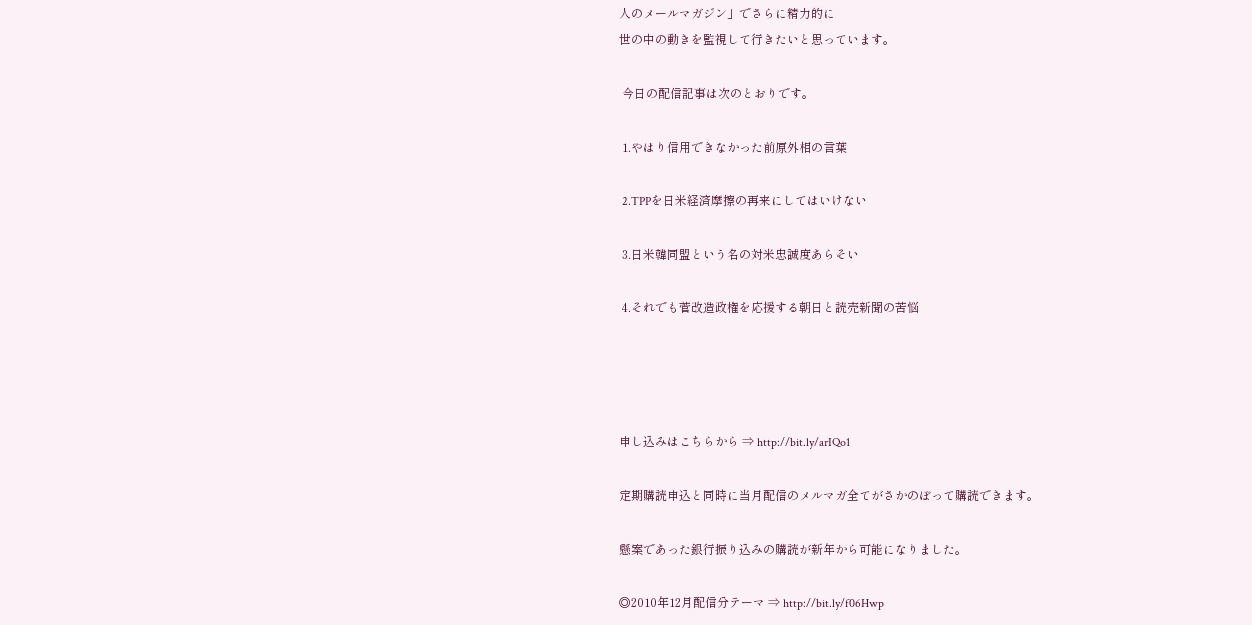人のメールマガジン」でさらに精力的に
世の中の動きを監視して行きたいと思っています。

 今日の配信記事は次のとおりです。

 1.やはり信用できなかった前原外相の言葉

 2.TPPを日米経済摩擦の再来にしてはいけない

 3.日米韓同盟という名の対米忠誠度あらそい

 4.それでも菅改造政権を応援する朝日と読売新聞の苦悩




申し込みはこちらから ⇒ http://bit.ly/arIQo1

定期購読申込と同時に当月配信のメルマガ全てがさかのぼって購読できます。

懸案であった銀行振り込みの購読が新年から可能になりました。

◎2010年12月配信分テーマ ⇒ http://bit.ly/f06Hwp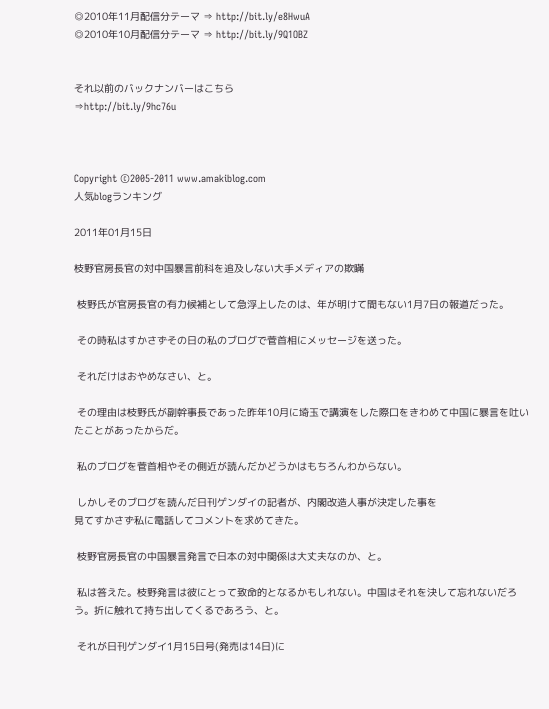◎2010年11月配信分テーマ ⇒ http://bit.ly/e8HwuA
◎2010年10月配信分テーマ ⇒ http://bit.ly/9Q1OBZ


それ以前のバックナンバーはこちら
⇒http://bit.ly/9hc76u



Copyright ©2005-2011 www.amakiblog.com
人気blogランキング

2011年01月15日

枝野官房長官の対中国暴言前科を追及しない大手メディアの欺瞞

 枝野氏が官房長官の有力候補として急浮上したのは、年が明けて間もない1月7日の報道だった。

 その時私はすかさずその日の私のブログで菅首相にメッセージを送った。

 それだけはおやめなさい、と。

 その理由は枝野氏が副幹事長であった昨年10月に埼玉で講演をした際口をきわめて中国に暴言を吐いたことがあったからだ。

 私のブログを菅首相やその側近が読んだかどうかはもちろんわからない。

 しかしそのブログを読んだ日刊ゲンダイの記者が、内閣改造人事が決定した事を
見てすかさず私に電話してコメントを求めてきた。

 枝野官房長官の中国暴言発言で日本の対中関係は大丈夫なのか、と。

 私は答えた。枝野発言は彼にとって致命的となるかもしれない。中国はそれを決して忘れないだろう。折に触れて持ち出してくるであろう、と。

 それが日刊ゲンダイ1月15日号(発売は14日)に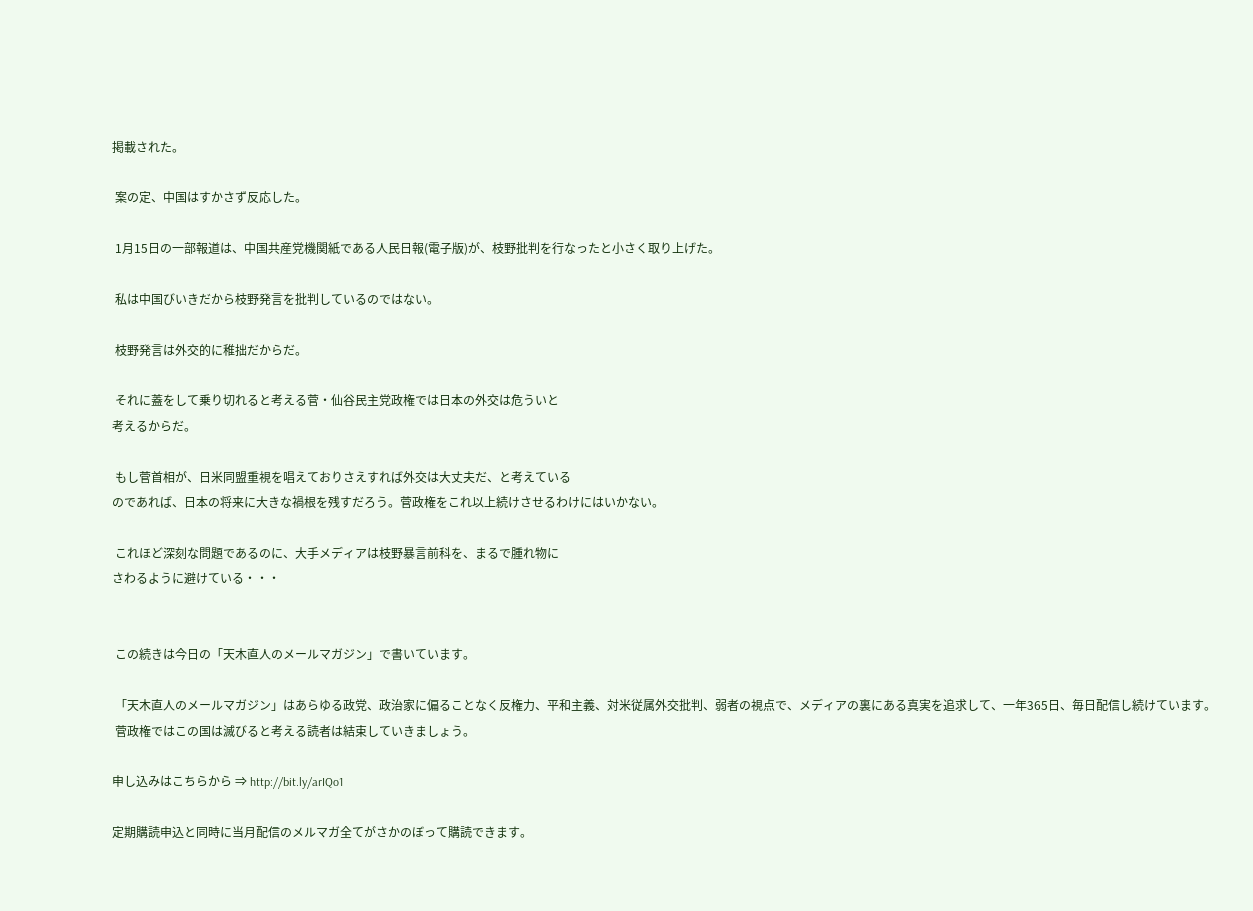掲載された。

 案の定、中国はすかさず反応した。

 1月15日の一部報道は、中国共産党機関紙である人民日報(電子版)が、枝野批判を行なったと小さく取り上げた。

 私は中国びいきだから枝野発言を批判しているのではない。

 枝野発言は外交的に稚拙だからだ。

 それに蓋をして乗り切れると考える菅・仙谷民主党政権では日本の外交は危ういと
考えるからだ。

 もし菅首相が、日米同盟重視を唱えておりさえすれば外交は大丈夫だ、と考えている
のであれば、日本の将来に大きな禍根を残すだろう。菅政権をこれ以上続けさせるわけにはいかない。

 これほど深刻な問題であるのに、大手メディアは枝野暴言前科を、まるで腫れ物に
さわるように避けている・・・


 この続きは今日の「天木直人のメールマガジン」で書いています。

 「天木直人のメールマガジン」はあらゆる政党、政治家に偏ることなく反権力、平和主義、対米従属外交批判、弱者の視点で、メディアの裏にある真実を追求して、一年365日、毎日配信し続けています。
 菅政権ではこの国は滅びると考える読者は結束していきましょう。

申し込みはこちらから ⇒ http://bit.ly/arIQo1

定期購読申込と同時に当月配信のメルマガ全てがさかのぼって購読できます。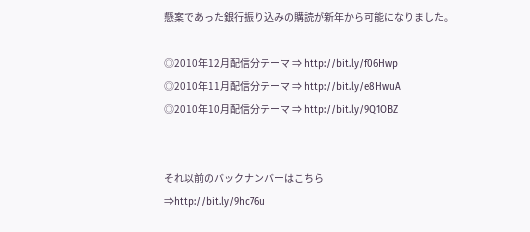懸案であった銀行振り込みの購読が新年から可能になりました。

◎2010年12月配信分テーマ ⇒ http://bit.ly/f06Hwp
◎2010年11月配信分テーマ ⇒ http://bit.ly/e8HwuA
◎2010年10月配信分テーマ ⇒ http://bit.ly/9Q1OBZ


それ以前のバックナンバーはこちら
⇒http://bit.ly/9hc76u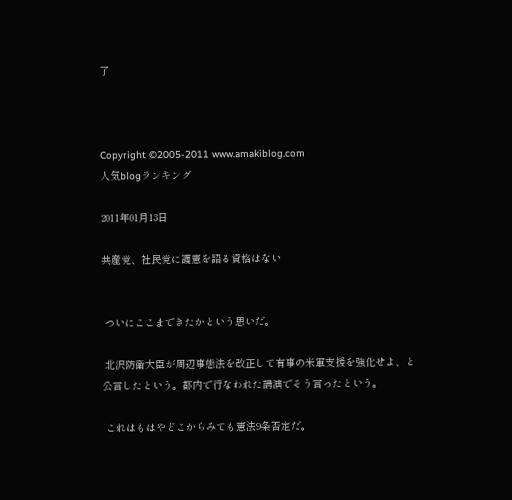了



Copyright ©2005-2011 www.amakiblog.com
人気blogランキング

2011年01月13日

共産党、社民党に護憲を語る資格はない


 ついにここまできたかという思いだ。

 北沢防衛大臣が周辺事態法を改正して有事の米軍支援を強化せよ、と
公言したという。都内で行なわれた講演でそう言ったという。

 これはもはやどこからみても憲法9条否定だ。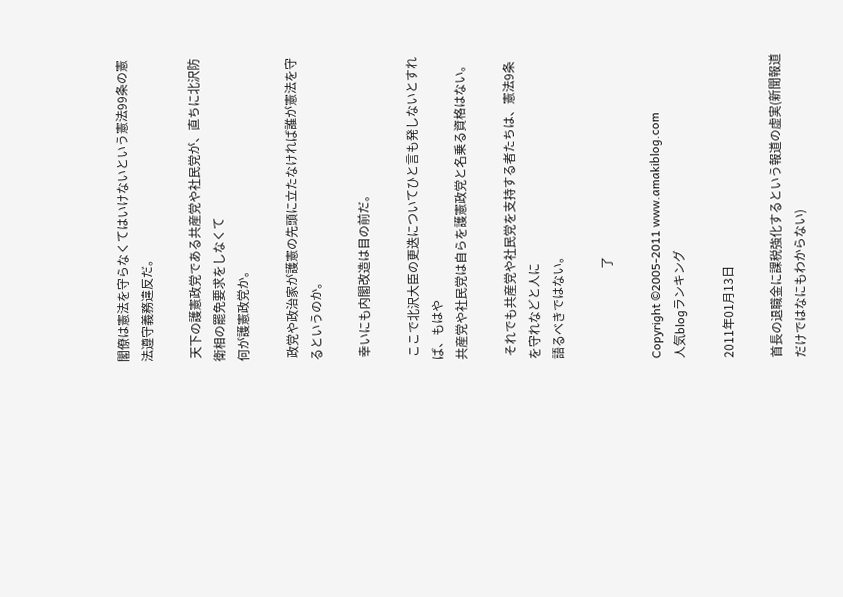閣僚は憲法を守らなくてはいけないという憲法99条の憲法遵守義務違反だ。

 天下の護憲政党である共産党や社民党が、直ちに北沢防衛相の罷免要求をしなくて
何が護憲政党か。

 政党や政治家が護憲の先頭に立たなければ誰が憲法を守るというのか。

 幸いにも内閣改造は目の前だ。

 ここで北沢大臣の更迭についてひと言も発しないとすれば、もはや
共産党や社民党は自らを護憲政党と名乗る資格はない。

 それでも共産党や社民党を支持する者たちは、憲法9条を守れなどと人に
語るべきではない。

                              了

Copyright ©2005-2011 www.amakiblog.com
人気blogランキング

2011年01月13日

首長の退職金に課税強化するという報道の虚実(新聞報道だけではなにもわからない)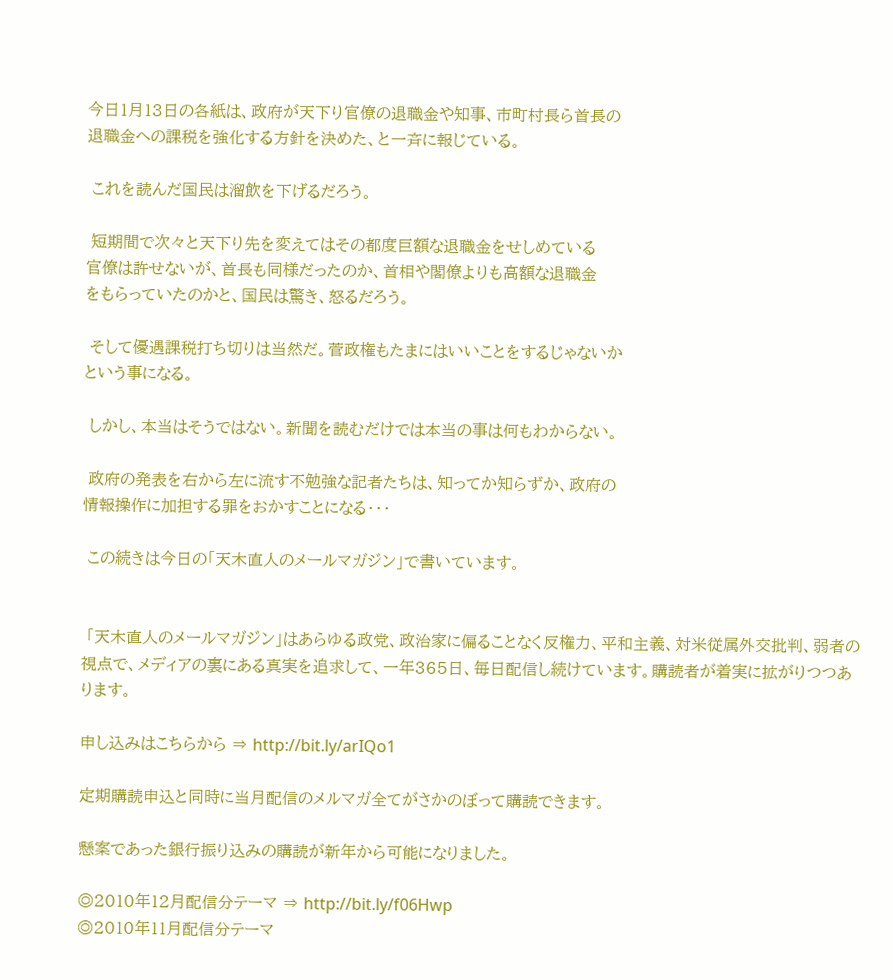今日1月13日の各紙は、政府が天下り官僚の退職金や知事、市町村長ら首長の
退職金への課税を強化する方針を決めた、と一斉に報じている。

 これを読んだ国民は溜飲を下げるだろう。

 短期間で次々と天下り先を変えてはその都度巨額な退職金をせしめている
官僚は許せないが、首長も同様だったのか、首相や閣僚よりも高額な退職金
をもらっていたのかと、国民は驚き、怒るだろう。

 そして優遇課税打ち切りは当然だ。菅政権もたまにはいいことをするじゃないか
という事になる。

 しかし、本当はそうではない。新聞を読むだけでは本当の事は何もわからない。

 政府の発表を右から左に流す不勉強な記者たちは、知ってか知らずか、政府の
情報操作に加担する罪をおかすことになる・・・

 この続きは今日の「天木直人のメールマガジン」で書いています。


 「天木直人のメールマガジン」はあらゆる政党、政治家に偏ることなく反権力、平和主義、対米従属外交批判、弱者の視点で、メディアの裏にある真実を追求して、一年365日、毎日配信し続けています。購読者が着実に拡がりつつあります。

申し込みはこちらから ⇒ http://bit.ly/arIQo1

定期購読申込と同時に当月配信のメルマガ全てがさかのぼって購読できます。

懸案であった銀行振り込みの購読が新年から可能になりました。

◎2010年12月配信分テーマ ⇒ http://bit.ly/f06Hwp
◎2010年11月配信分テーマ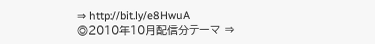⇒ http://bit.ly/e8HwuA
◎2010年10月配信分テーマ ⇒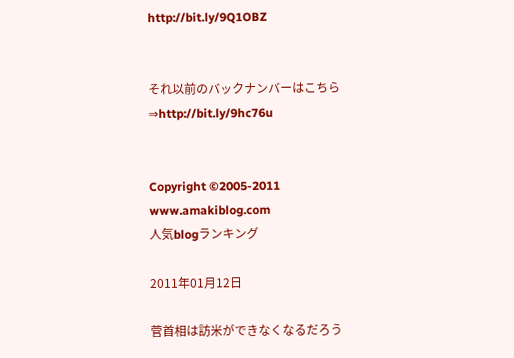http://bit.ly/9Q1OBZ


それ以前のバックナンバーはこちら
⇒http://bit.ly/9hc76u


Copyright ©2005-2011 www.amakiblog.com
人気blogランキング

2011年01月12日

菅首相は訪米ができなくなるだろう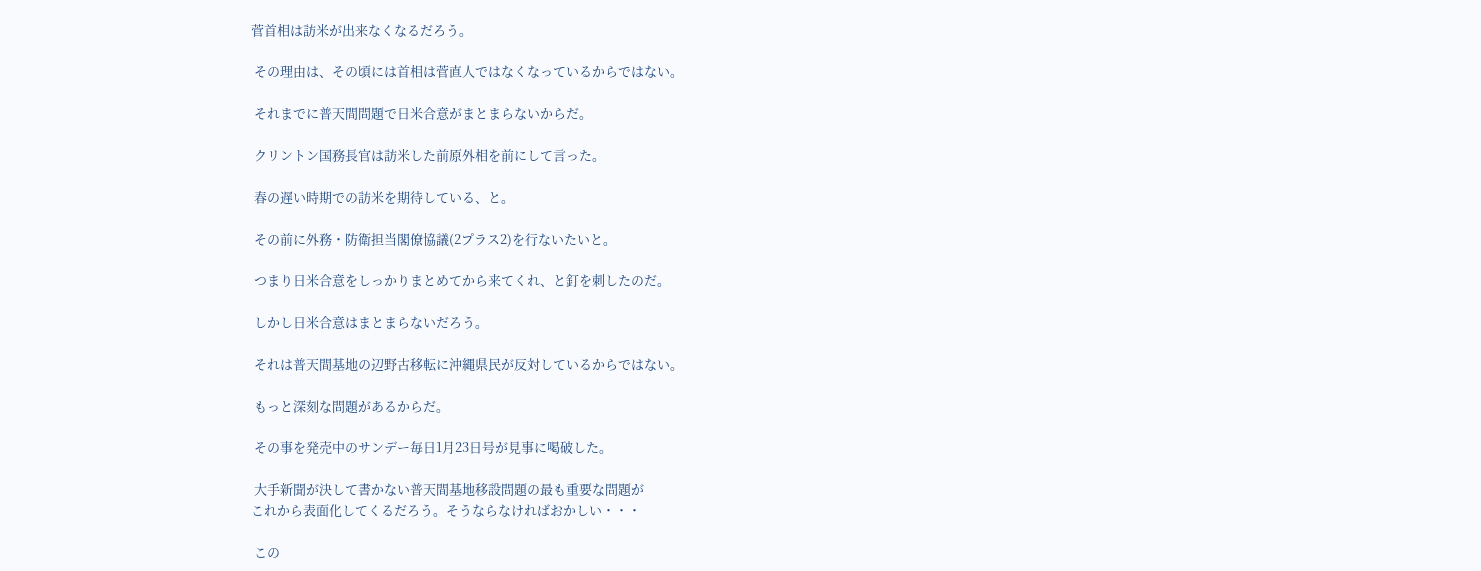菅首相は訪米が出来なくなるだろう。

 その理由は、その頃には首相は菅直人ではなくなっているからではない。

 それまでに普天間問題で日米合意がまとまらないからだ。

 クリントン国務長官は訪米した前原外相を前にして言った。

 春の遅い時期での訪米を期待している、と。

 その前に外務・防衛担当閣僚協議(2プラス2)を行ないたいと。

 つまり日米合意をしっかりまとめてから来てくれ、と釘を刺したのだ。

 しかし日米合意はまとまらないだろう。

 それは普天間基地の辺野古移転に沖縄県民が反対しているからではない。

 もっと深刻な問題があるからだ。

 その事を発売中のサンデー毎日1月23日号が見事に喝破した。

 大手新聞が決して書かない普天間基地移設問題の最も重要な問題が
これから表面化してくるだろう。そうならなければおかしい・・・

 この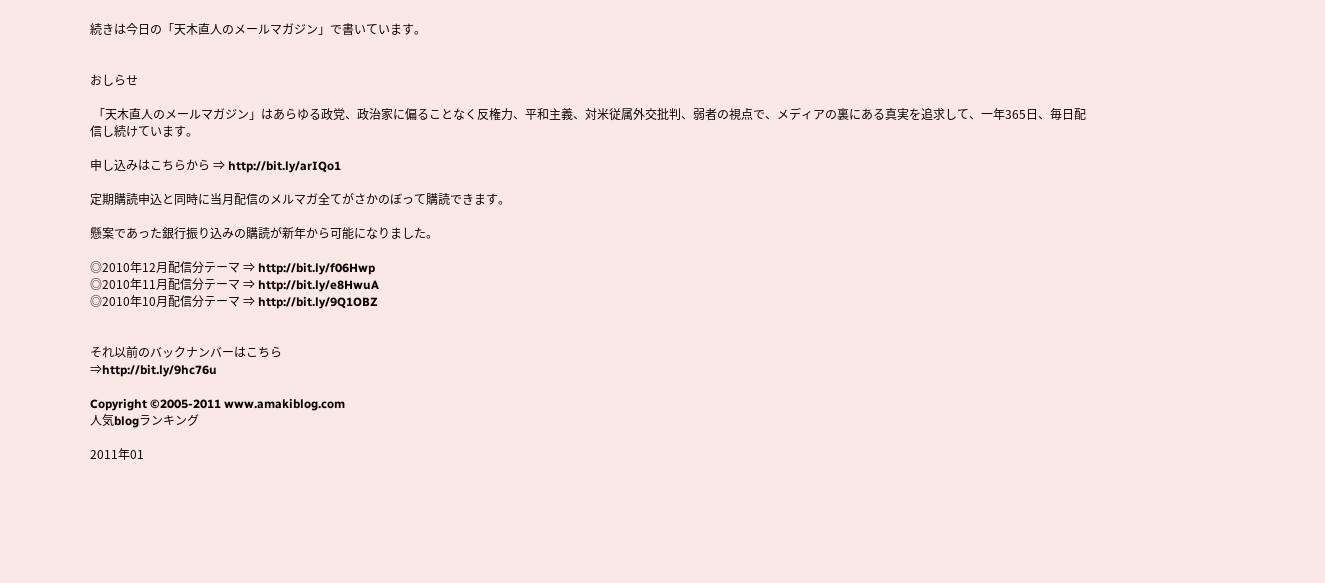続きは今日の「天木直人のメールマガジン」で書いています。


おしらせ

 「天木直人のメールマガジン」はあらゆる政党、政治家に偏ることなく反権力、平和主義、対米従属外交批判、弱者の視点で、メディアの裏にある真実を追求して、一年365日、毎日配信し続けています。

申し込みはこちらから ⇒ http://bit.ly/arIQo1

定期購読申込と同時に当月配信のメルマガ全てがさかのぼって購読できます。

懸案であった銀行振り込みの購読が新年から可能になりました。

◎2010年12月配信分テーマ ⇒ http://bit.ly/f06Hwp
◎2010年11月配信分テーマ ⇒ http://bit.ly/e8HwuA
◎2010年10月配信分テーマ ⇒ http://bit.ly/9Q1OBZ


それ以前のバックナンバーはこちら
⇒http://bit.ly/9hc76u

Copyright ©2005-2011 www.amakiblog.com
人気blogランキング

2011年01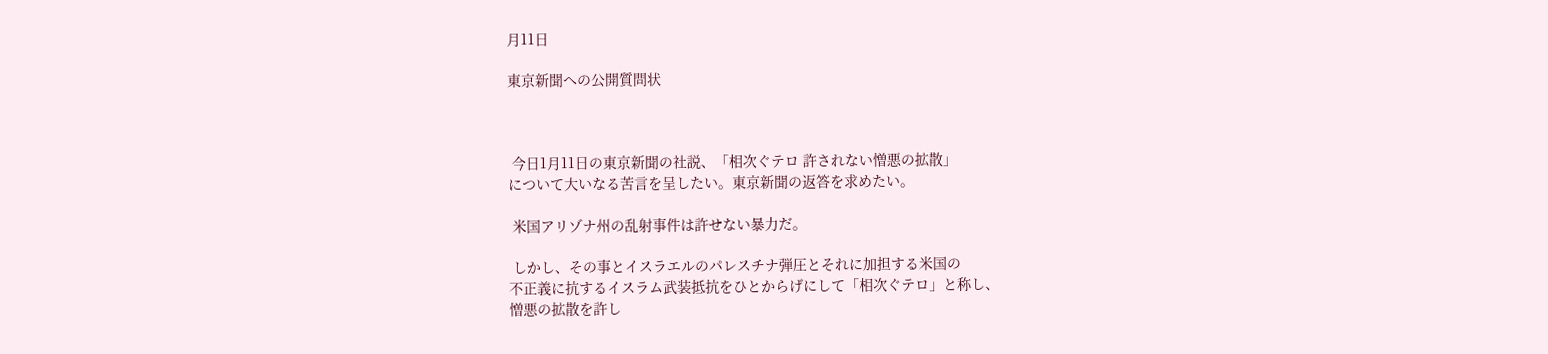月11日

東京新聞への公開質問状



 今日1月11日の東京新聞の社説、「相次ぐテロ 許されない憎悪の拡散」
について大いなる苦言を呈したい。東京新聞の返答を求めたい。

 米国アリゾナ州の乱射事件は許せない暴力だ。

 しかし、その事とイスラエルのパレスチナ弾圧とそれに加担する米国の
不正義に抗するイスラム武装抵抗をひとからげにして「相次ぐテロ」と称し、
憎悪の拡散を許し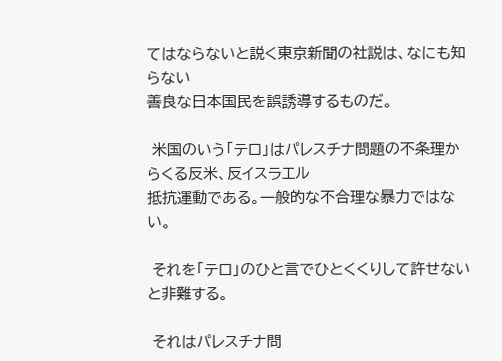てはならないと説く東京新聞の社説は、なにも知らない
善良な日本国民を誤誘導するものだ。

 米国のいう「テロ」はパレスチナ問題の不条理からくる反米、反イスラエル
抵抗運動である。一般的な不合理な暴力ではない。

 それを「テロ」のひと言でひとくくりして許せないと非難する。

 それはパレスチナ問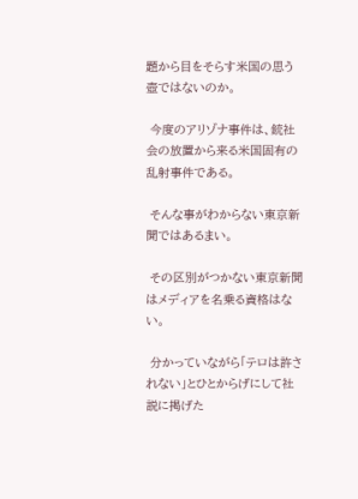題から目をそらす米国の思う壺ではないのか。

 今度のアリゾナ事件は、銃社会の放置から来る米国固有の乱射事件である。

 そんな事がわからない東京新聞ではあるまい。

 その区別がつかない東京新聞はメディアを名乗る資格はない。

 分かっていながら「テロは許されない」とひとからげにして社説に掲げた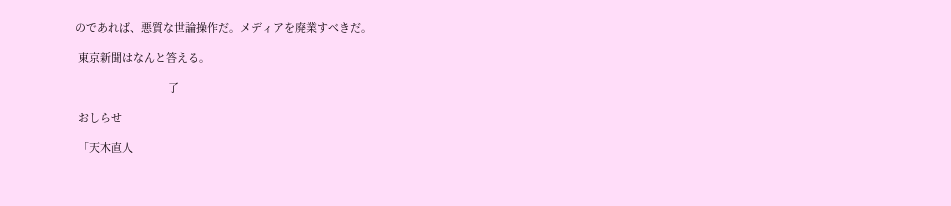のであれば、悪質な世論操作だ。メディアを廃業すべきだ。

 東京新聞はなんと答える。

                               了

 おしらせ

 「天木直人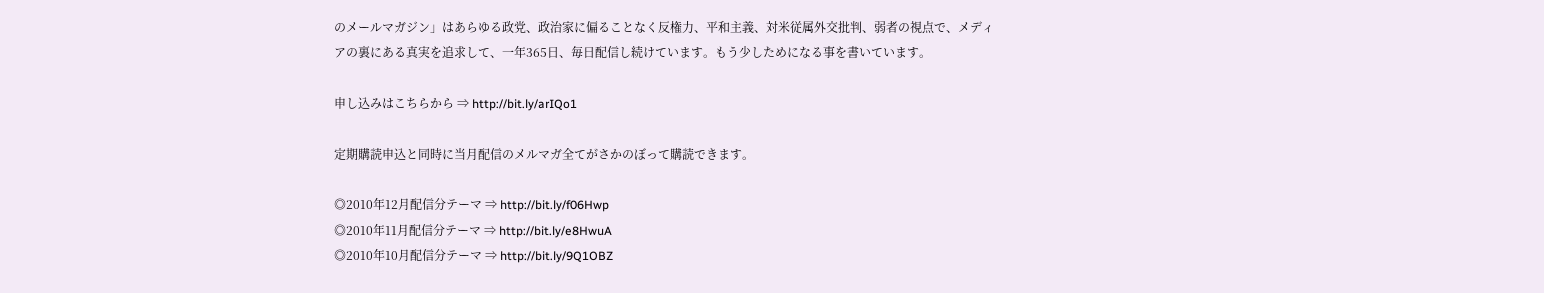のメールマガジン」はあらゆる政党、政治家に偏ることなく反権力、平和主義、対米従属外交批判、弱者の視点で、メディアの裏にある真実を追求して、一年365日、毎日配信し続けています。もう少しためになる事を書いています。

申し込みはこちらから ⇒ http://bit.ly/arIQo1

定期購読申込と同時に当月配信のメルマガ全てがさかのぼって購読できます。

◎2010年12月配信分テーマ ⇒ http://bit.ly/f06Hwp
◎2010年11月配信分テーマ ⇒ http://bit.ly/e8HwuA
◎2010年10月配信分テーマ ⇒ http://bit.ly/9Q1OBZ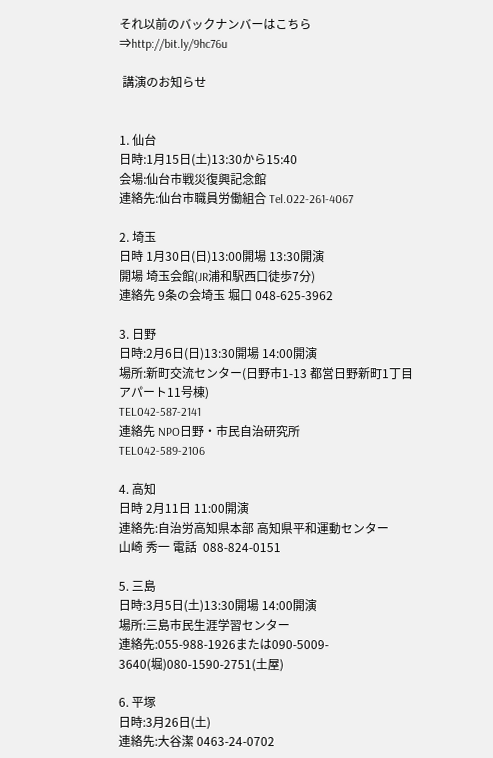それ以前のバックナンバーはこちら
⇒http://bit.ly/9hc76u

 講演のお知らせ


1. 仙台
日時:1月15日(土)13:30から15:40
会場:仙台市戦災復興記念館
連絡先:仙台市職員労働組合 Tel.022-261-4067

2. 埼玉
日時 1月30日(日)13:00開場 13:30開演
開場 埼玉会館(JR浦和駅西口徒歩7分)
連絡先 9条の会埼玉 堀口 048-625-3962

3. 日野
日時:2月6日(日)13:30開場 14:00開演
場所:新町交流センター(日野市1-13 都営日野新町1丁目
アパート11号棟)
TEL042-587-2141
連絡先 NPO日野・市民自治研究所
TEL042-589-2106

4. 高知
日時 2月11日 11:00開演
連絡先:自治労高知県本部 高知県平和運動センター
山崎 秀一 電話  088-824-0151

5. 三島
日時:3月5日(土)13:30開場 14:00開演
場所:三島市民生涯学習センター
連絡先:055-988-1926または090-5009-
3640(堀)080-1590-2751(土屋)

6. 平塚
日時:3月26日(土)
連絡先:大谷潔 0463-24-0702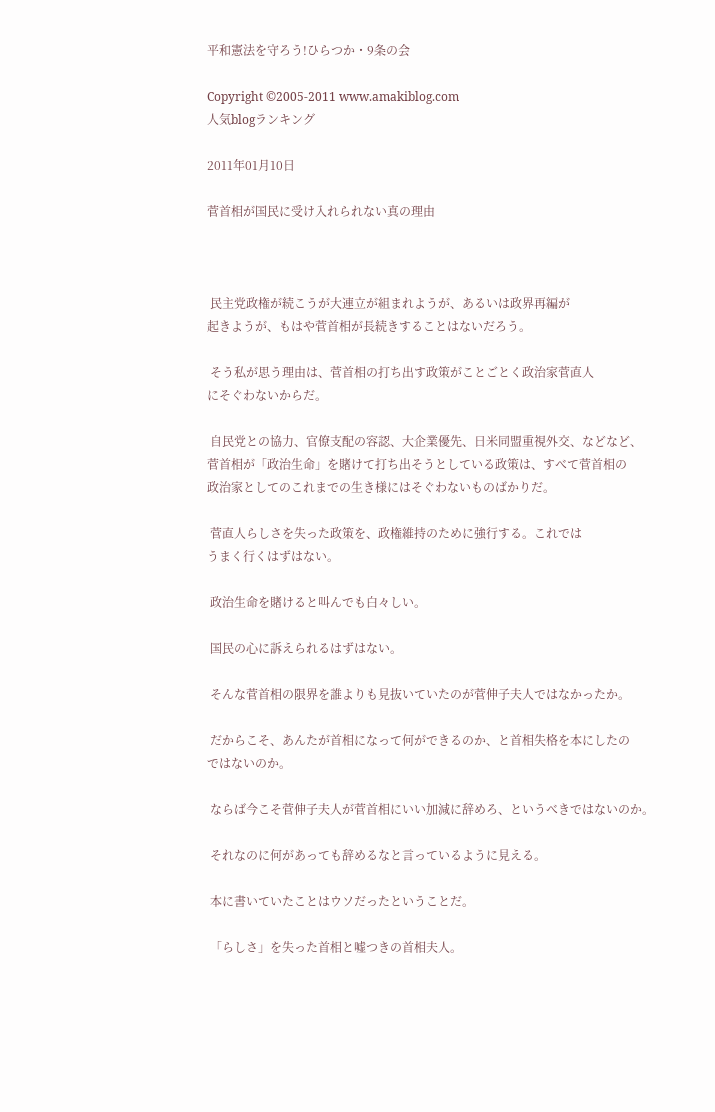平和憲法を守ろう!ひらつか・9条の会

Copyright ©2005-2011 www.amakiblog.com
人気blogランキング

2011年01月10日

菅首相が国民に受け入れられない真の理由



 民主党政権が続こうが大連立が組まれようが、あるいは政界再編が
起きようが、もはや菅首相が長続きすることはないだろう。

 そう私が思う理由は、菅首相の打ち出す政策がことごとく政治家菅直人
にそぐわないからだ。

 自民党との協力、官僚支配の容認、大企業優先、日米同盟重視外交、などなど、
菅首相が「政治生命」を賭けて打ち出そうとしている政策は、すべて菅首相の
政治家としてのこれまでの生き様にはそぐわないものばかりだ。

 菅直人らしさを失った政策を、政権維持のために強行する。これでは
うまく行くはずはない。

 政治生命を賭けると叫んでも白々しい。

 国民の心に訴えられるはずはない。

 そんな菅首相の限界を誰よりも見抜いていたのが菅伸子夫人ではなかったか。

 だからこそ、あんたが首相になって何ができるのか、と首相失格を本にしたの
ではないのか。

 ならば今こそ菅伸子夫人が菅首相にいい加減に辞めろ、というべきではないのか。

 それなのに何があっても辞めるなと言っているように見える。

 本に書いていたことはウソだったということだ。

 「らしさ」を失った首相と嘘つきの首相夫人。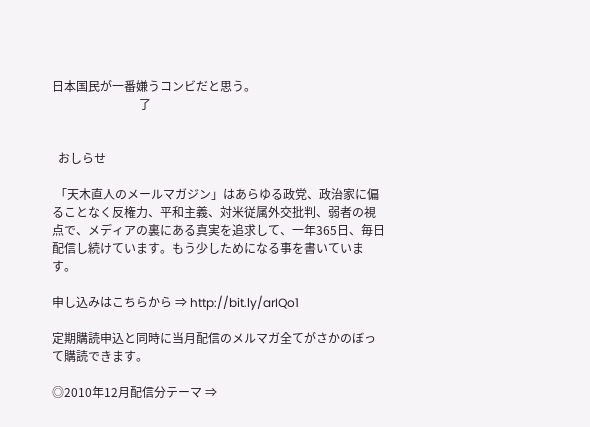日本国民が一番嫌うコンビだと思う。
                             了


  おしらせ

 「天木直人のメールマガジン」はあらゆる政党、政治家に偏ることなく反権力、平和主義、対米従属外交批判、弱者の視点で、メディアの裏にある真実を追求して、一年365日、毎日配信し続けています。もう少しためになる事を書いています。

申し込みはこちらから ⇒ http://bit.ly/arIQo1

定期購読申込と同時に当月配信のメルマガ全てがさかのぼって購読できます。

◎2010年12月配信分テーマ ⇒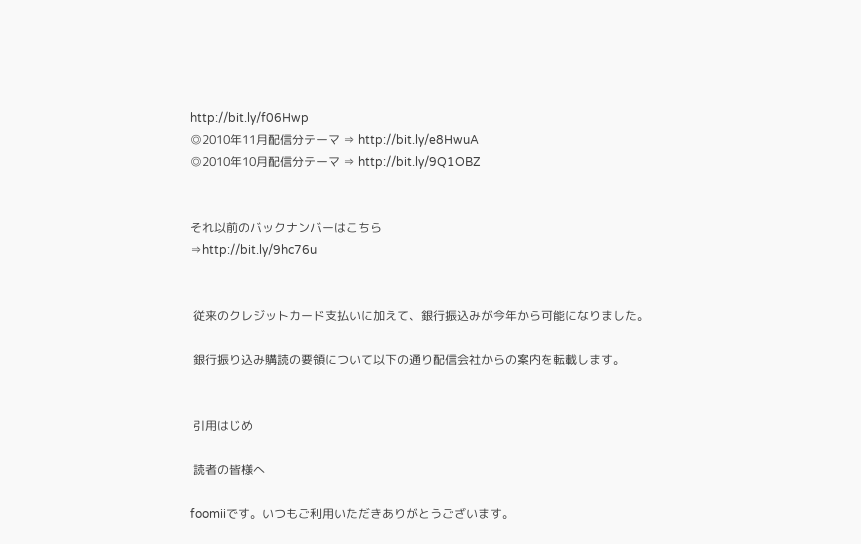http://bit.ly/f06Hwp
◎2010年11月配信分テーマ ⇒ http://bit.ly/e8HwuA
◎2010年10月配信分テーマ ⇒ http://bit.ly/9Q1OBZ


それ以前のバックナンバーはこちら
⇒http://bit.ly/9hc76u


 従来のクレジットカード支払いに加えて、銀行振込みが今年から可能になりました。

 銀行振り込み購読の要領について以下の通り配信会社からの案内を転載します。


 引用はじめ

 読者の皆様へ

foomiiです。いつもご利用いただきありがとうございます。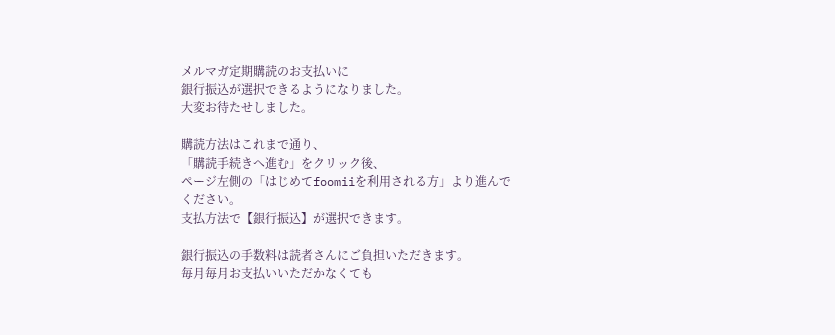メルマガ定期購読のお支払いに
銀行振込が選択できるようになりました。
大変お待たせしました。

購読方法はこれまで通り、
「購読手続きへ進む」をクリック後、
ページ左側の「はじめてfoomiiを利用される方」より進んでください。
支払方法で【銀行振込】が選択できます。

銀行振込の手数料は読者さんにご負担いただきます。
毎月毎月お支払いいただかなくても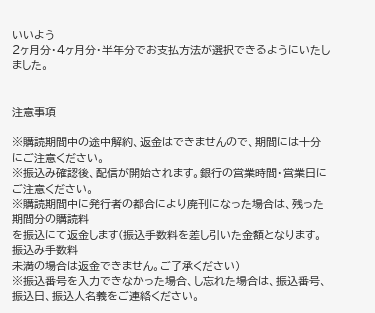いいよう
2ヶ月分・4ヶ月分・半年分でお支払方法が選択できるようにいたしました。


注意事項

※購読期間中の途中解約、返金はできませんので、期間には十分にご注意ください。
※振込み確認後、配信が開始されます。銀行の営業時間・営業日にご注意ください。
※購読期間中に発行者の都合により廃刊になった場合は、残った期間分の購読料
を振込にて返金します(振込手数料を差し引いた金額となります。振込み手数料
未満の場合は返金できません。ご了承ください)
※振込番号を入力できなかった場合、し忘れた場合は、振込番号、振込日、振込人名義をご連絡ください。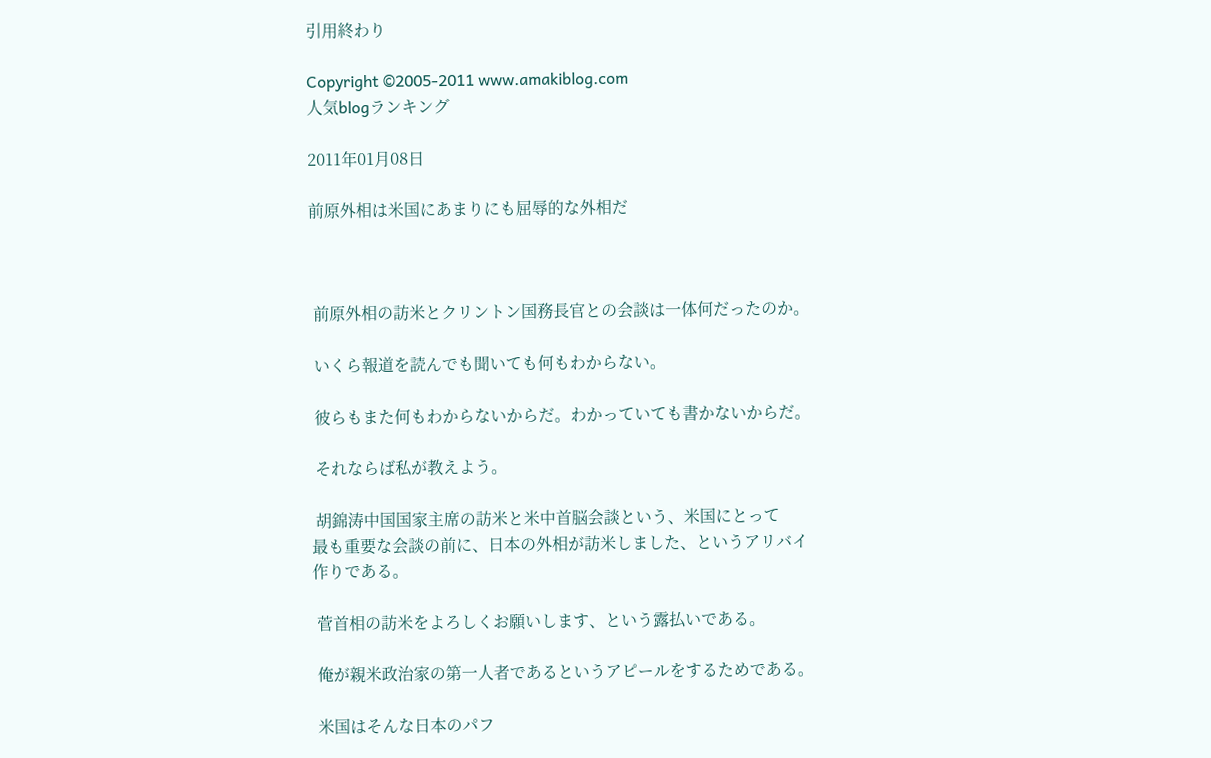引用終わり

Copyright ©2005-2011 www.amakiblog.com
人気blogランキング

2011年01月08日

前原外相は米国にあまりにも屈辱的な外相だ



 前原外相の訪米とクリントン国務長官との会談は一体何だったのか。

 いくら報道を読んでも聞いても何もわからない。

 彼らもまた何もわからないからだ。わかっていても書かないからだ。

 それならば私が教えよう。

 胡錦涛中国国家主席の訪米と米中首脳会談という、米国にとって
最も重要な会談の前に、日本の外相が訪米しました、というアリバイ
作りである。

 菅首相の訪米をよろしくお願いします、という露払いである。

 俺が親米政治家の第一人者であるというアピールをするためである。

 米国はそんな日本のパフ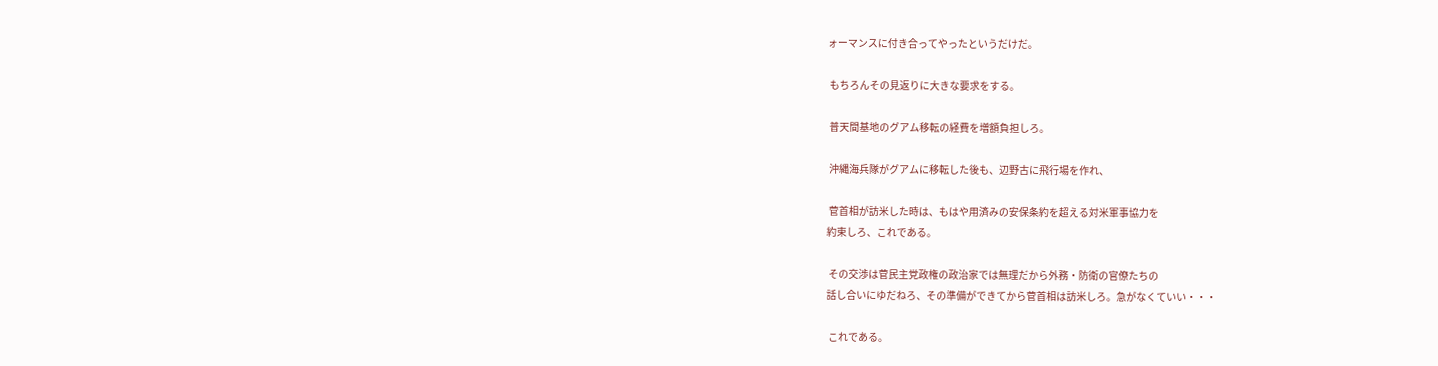ォーマンスに付き合ってやったというだけだ。

 もちろんその見返りに大きな要求をする。

 普天間基地のグアム移転の経費を増額負担しろ。

 沖縄海兵隊がグアムに移転した後も、辺野古に飛行場を作れ、

 菅首相が訪米した時は、もはや用済みの安保条約を超える対米軍事協力を
約束しろ、これである。

 その交渉は菅民主党政権の政治家では無理だから外務・防衛の官僚たちの
話し合いにゆだねろ、その準備ができてから菅首相は訪米しろ。急がなくていい・・・

 これである。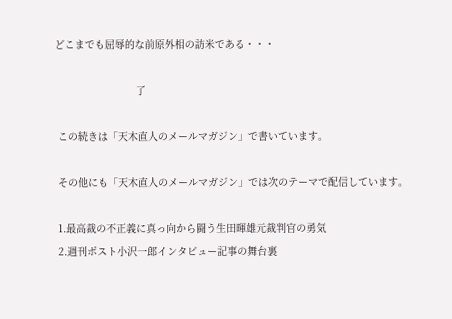どこまでも屈辱的な前原外相の訪米である・・・

                           了

 この続きは「天木直人のメールマガジン」で書いています。

 その他にも「天木直人のメールマガジン」では次のテーマで配信しています。

 1.最高裁の不正義に真っ向から闘う生田暉雄元裁判官の勇気
 2.週刊ポスト小沢一郎インタビュー記事の舞台裏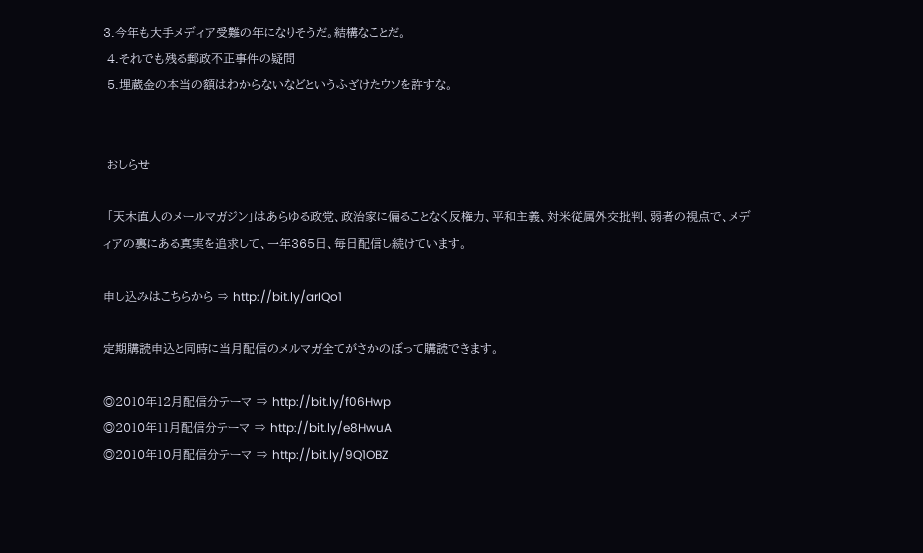3.今年も大手メディア受難の年になりそうだ。結構なことだ。
 4.それでも残る郵政不正事件の疑問
 5.埋蔵金の本当の額はわからないなどというふざけたウソを許すな。


 おしらせ

 「天木直人のメールマガジン」はあらゆる政党、政治家に偏ることなく反権力、平和主義、対米従属外交批判、弱者の視点で、メディアの裏にある真実を追求して、一年365日、毎日配信し続けています。

申し込みはこちらから ⇒ http://bit.ly/arIQo1

定期購読申込と同時に当月配信のメルマガ全てがさかのぼって購読できます。

◎2010年12月配信分テーマ ⇒ http://bit.ly/f06Hwp
◎2010年11月配信分テーマ ⇒ http://bit.ly/e8HwuA
◎2010年10月配信分テーマ ⇒ http://bit.ly/9Q1OBZ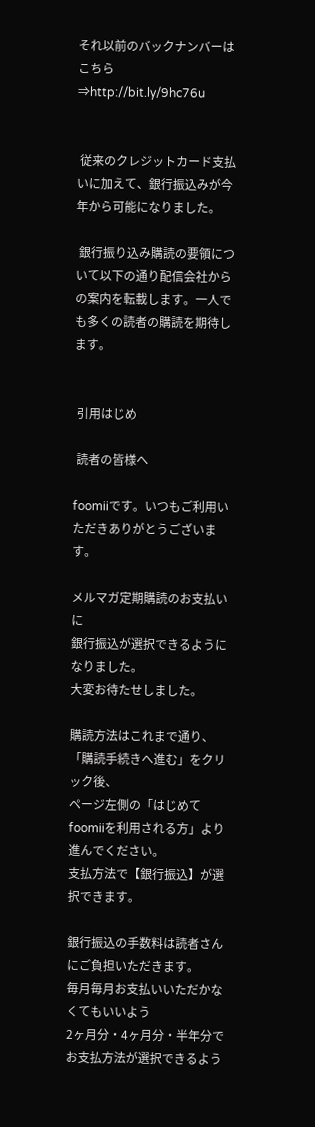それ以前のバックナンバーはこちら
⇒http://bit.ly/9hc76u


 従来のクレジットカード支払いに加えて、銀行振込みが今年から可能になりました。

 銀行振り込み購読の要領について以下の通り配信会社からの案内を転載します。一人でも多くの読者の購読を期待します。


 引用はじめ

 読者の皆様へ

foomiiです。いつもご利用いただきありがとうございます。

メルマガ定期購読のお支払いに
銀行振込が選択できるようになりました。
大変お待たせしました。

購読方法はこれまで通り、
「購読手続きへ進む」をクリック後、
ページ左側の「はじめてfoomiiを利用される方」より進んでください。
支払方法で【銀行振込】が選択できます。

銀行振込の手数料は読者さんにご負担いただきます。
毎月毎月お支払いいただかなくてもいいよう
2ヶ月分・4ヶ月分・半年分でお支払方法が選択できるよう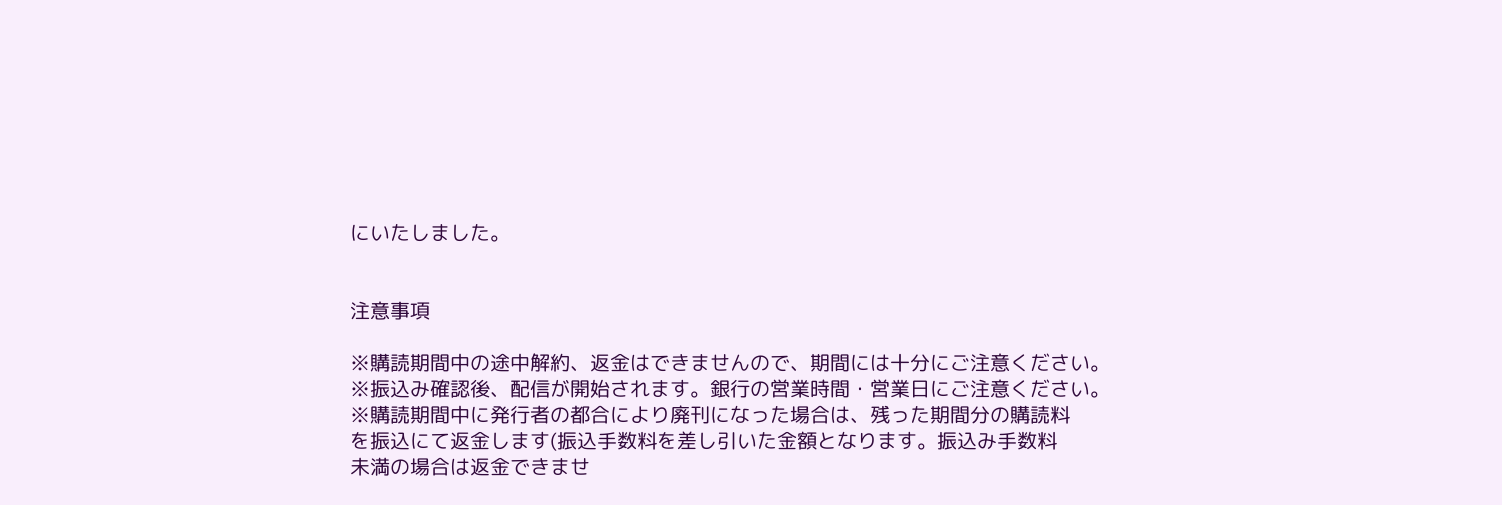にいたしました。


注意事項

※購読期間中の途中解約、返金はできませんので、期間には十分にご注意ください。
※振込み確認後、配信が開始されます。銀行の営業時間・営業日にご注意ください。
※購読期間中に発行者の都合により廃刊になった場合は、残った期間分の購読料
を振込にて返金します(振込手数料を差し引いた金額となります。振込み手数料
未満の場合は返金できませ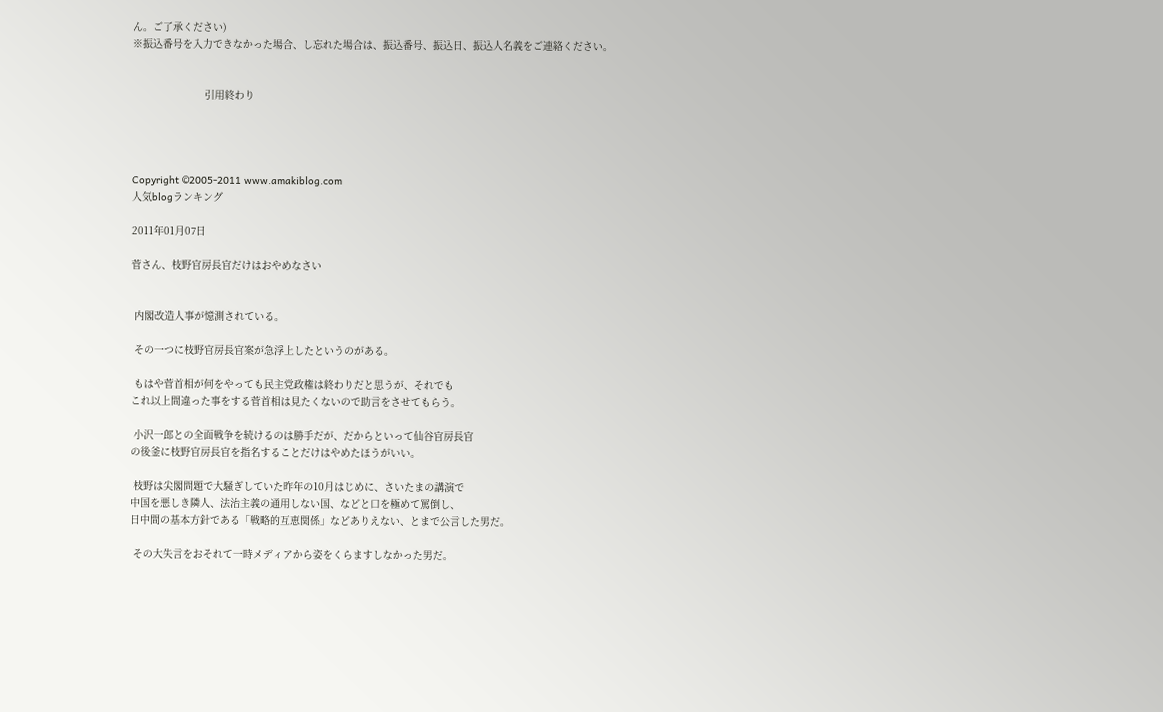ん。ご了承ください)
※振込番号を入力できなかった場合、し忘れた場合は、振込番号、振込日、振込人名義をご連絡ください。


                        引用終わり




Copyright ©2005-2011 www.amakiblog.com
人気blogランキング

2011年01月07日

菅さん、枝野官房長官だけはおやめなさい


 内閣改造人事が憶測されている。

 その一つに枝野官房長官案が急浮上したというのがある。

 もはや菅首相が何をやっても民主党政権は終わりだと思うが、それでも
これ以上間違った事をする菅首相は見たくないので助言をさせてもらう。

 小沢一郎との全面戦争を続けるのは勝手だが、だからといって仙谷官房長官
の後釜に枝野官房長官を指名することだけはやめたほうがいい。

 枝野は尖閣問題で大騒ぎしていた昨年の10月はじめに、さいたまの講演で
中国を悪しき隣人、法治主義の通用しない国、などと口を極めて罵倒し、
日中間の基本方針である「戦略的互恵関係」などありえない、とまで公言した男だ。

 その大失言をおそれて一時メディアから姿をくらますしなかった男だ。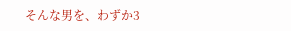そんな男を、わずか3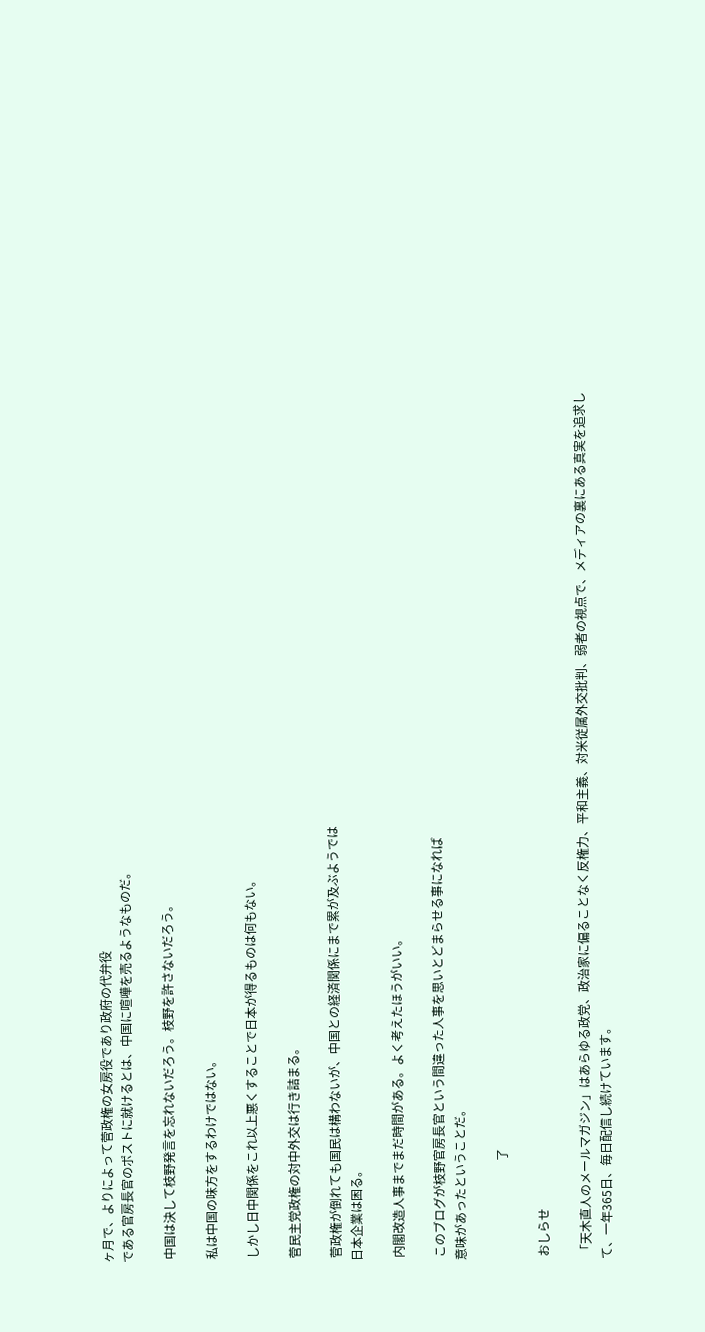ヶ月で、よりによって菅政権の女房役であり政府の代弁役
である官房長官のポストに就けるとは、中国に喧嘩を売るようなものだ。

 中国は決して枝野発言を忘れないだろう。枝野を許さないだろう。

 私は中国の味方をするわけではない。

 しかし日中関係をこれ以上悪くすることで日本が得るものは何もない。

 菅民主党政権の対中外交は行き詰まる。

 菅政権が倒れても国民は構わないが、中国との経済関係にまで累が及ぶようでは
日本企業は困る。

 内閣改造人事までまだ時間がある。よく考えたほうがいい。

 このブログが枝野官房長官という間違った人事を思いとどまらせる事になれば
意味があったということだ。

                                 了

 おしらせ

 「天木直人のメールマガジン」はあらゆる政党、政治家に偏ることなく反権力、平和主義、対米従属外交批判、弱者の視点で、メディアの裏にある真実を追求して、一年365日、毎日配信し続けています。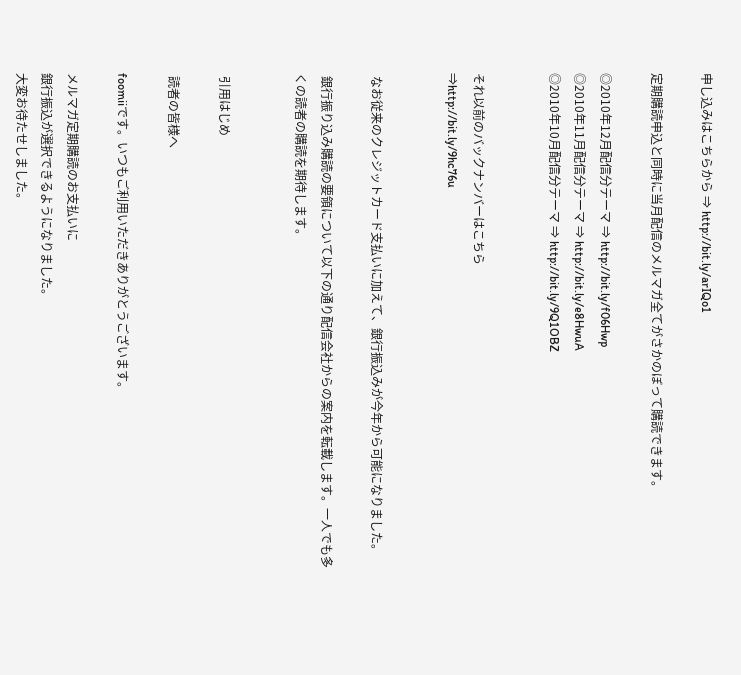申し込みはこちらから ⇒ http://bit.ly/arIQo1

定期購読申込と同時に当月配信のメルマガ全てがさかのぼって購読できます。

◎2010年12月配信分テーマ ⇒ http://bit.ly/f06Hwp
◎2010年11月配信分テーマ ⇒ http://bit.ly/e8HwuA
◎2010年10月配信分テーマ ⇒ http://bit.ly/9Q1OBZ


それ以前のバックナンバーはこちら
⇒http://bit.ly/9hc76u


 なお従来のクレジットカード支払いに加えて、銀行振込みが今年から可能になりました。

 銀行振り込み購読の要領について以下の通り配信会社からの案内を転載します。一人でも多くの読者の購読を期待します。


 引用はじめ

 読者の皆様へ

foomiiです。いつもご利用いただきありがとうございます。

メルマガ定期購読のお支払いに
銀行振込が選択できるようになりました。
大変お待たせしました。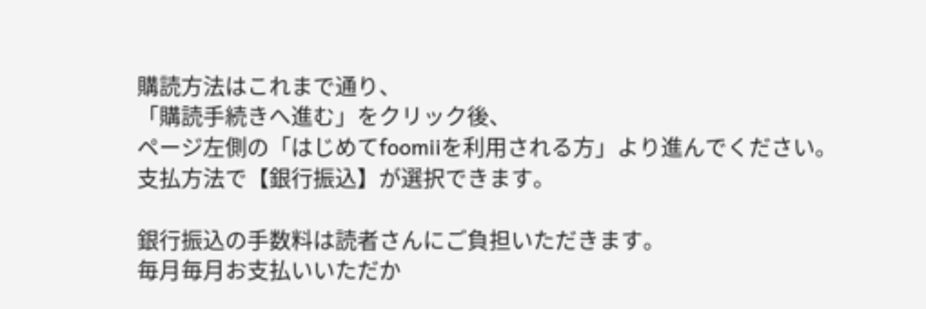購読方法はこれまで通り、
「購読手続きへ進む」をクリック後、
ページ左側の「はじめてfoomiiを利用される方」より進んでください。
支払方法で【銀行振込】が選択できます。

銀行振込の手数料は読者さんにご負担いただきます。
毎月毎月お支払いいただか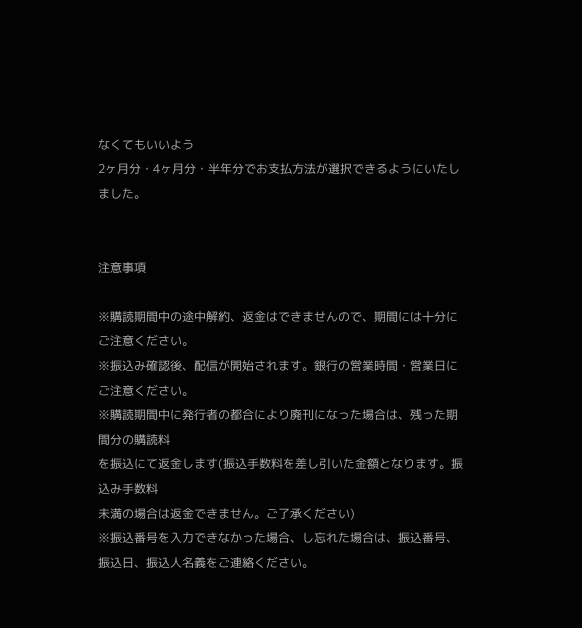なくてもいいよう
2ヶ月分・4ヶ月分・半年分でお支払方法が選択できるようにいたしました。


注意事項

※購読期間中の途中解約、返金はできませんので、期間には十分にご注意ください。
※振込み確認後、配信が開始されます。銀行の営業時間・営業日にご注意ください。
※購読期間中に発行者の都合により廃刊になった場合は、残った期間分の購読料
を振込にて返金します(振込手数料を差し引いた金額となります。振込み手数料
未満の場合は返金できません。ご了承ください)
※振込番号を入力できなかった場合、し忘れた場合は、振込番号、振込日、振込人名義をご連絡ください。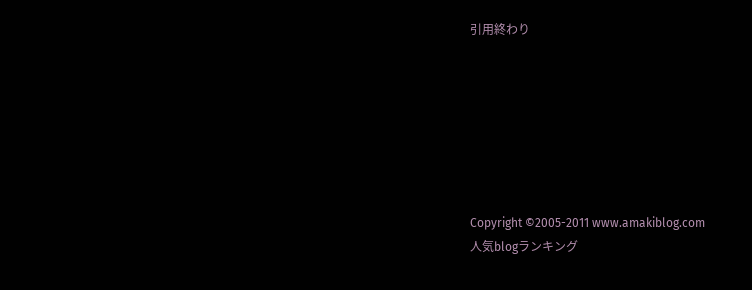引用終わり







Copyright ©2005-2011 www.amakiblog.com
人気blogランキング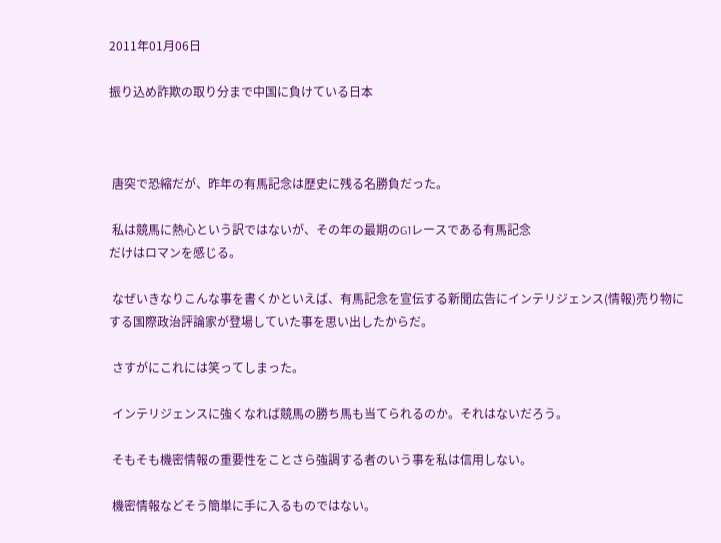2011年01月06日

振り込め詐欺の取り分まで中国に負けている日本



 唐突で恐縮だが、昨年の有馬記念は歴史に残る名勝負だった。

 私は競馬に熱心という訳ではないが、その年の最期のG1レースである有馬記念
だけはロマンを感じる。

 なぜいきなりこんな事を書くかといえば、有馬記念を宣伝する新聞広告にインテリジェンス(情報)売り物にする国際政治評論家が登場していた事を思い出したからだ。

 さすがにこれには笑ってしまった。

 インテリジェンスに強くなれば競馬の勝ち馬も当てられるのか。それはないだろう。

 そもそも機密情報の重要性をことさら強調する者のいう事を私は信用しない。

 機密情報などそう簡単に手に入るものではない。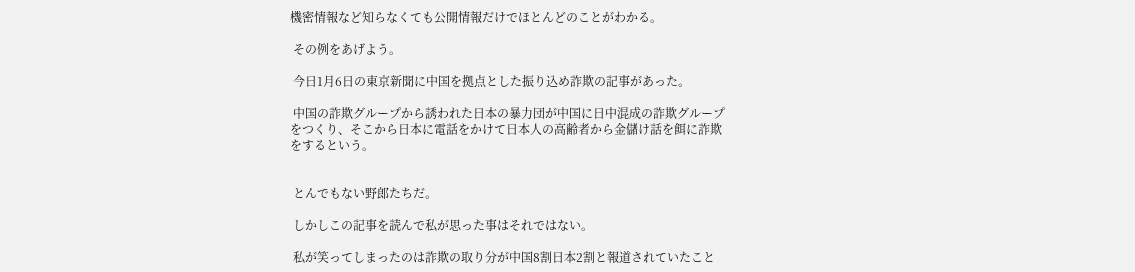機密情報など知らなくても公開情報だけでほとんどのことがわかる。

 その例をあげよう。

 今日1月6日の東京新聞に中国を拠点とした振り込め詐欺の記事があった。

 中国の詐欺グループから誘われた日本の暴力団が中国に日中混成の詐欺グループ
をつくり、そこから日本に電話をかけて日本人の高齢者から金儲け話を餌に詐欺
をするという。


 とんでもない野郎たちだ。

 しかしこの記事を読んで私が思った事はそれではない。

 私が笑ってしまったのは詐欺の取り分が中国8割日本2割と報道されていたこと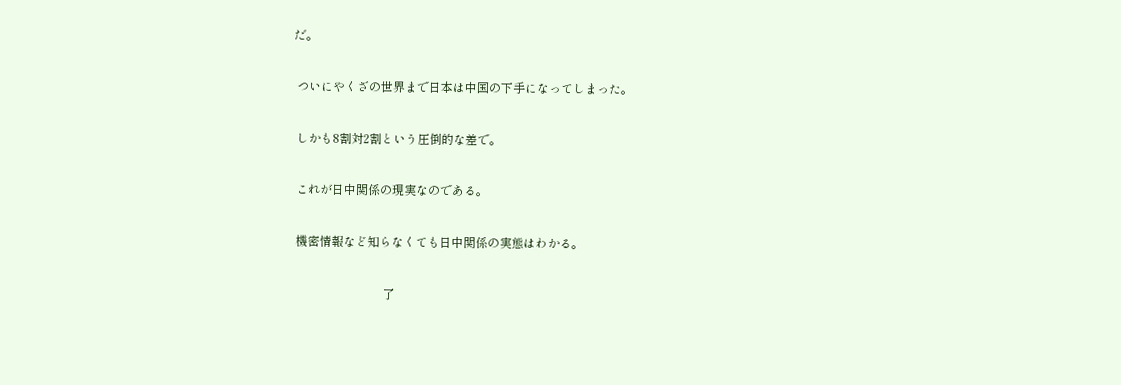だ。

 ついにやくざの世界まで日本は中国の下手になってしまった。

 しかも8割対2割という圧倒的な差で。

 これが日中関係の現実なのである。

 機密情報など知らなくても日中関係の実態はわかる。

                              了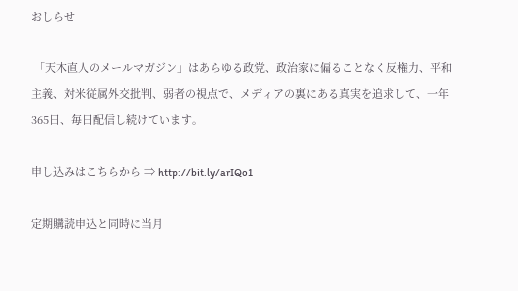おしらせ

 「天木直人のメールマガジン」はあらゆる政党、政治家に偏ることなく反権力、平和主義、対米従属外交批判、弱者の視点で、メディアの裏にある真実を追求して、一年365日、毎日配信し続けています。

申し込みはこちらから ⇒ http://bit.ly/arIQo1

定期購読申込と同時に当月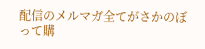配信のメルマガ全てがさかのぼって購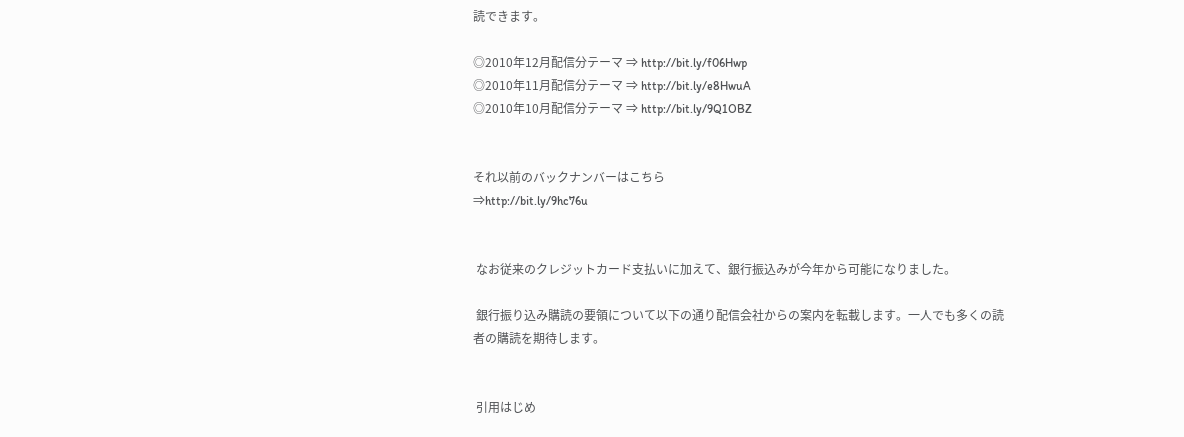読できます。

◎2010年12月配信分テーマ ⇒ http://bit.ly/f06Hwp
◎2010年11月配信分テーマ ⇒ http://bit.ly/e8HwuA
◎2010年10月配信分テーマ ⇒ http://bit.ly/9Q1OBZ


それ以前のバックナンバーはこちら
⇒http://bit.ly/9hc76u


 なお従来のクレジットカード支払いに加えて、銀行振込みが今年から可能になりました。

 銀行振り込み購読の要領について以下の通り配信会社からの案内を転載します。一人でも多くの読者の購読を期待します。


 引用はじめ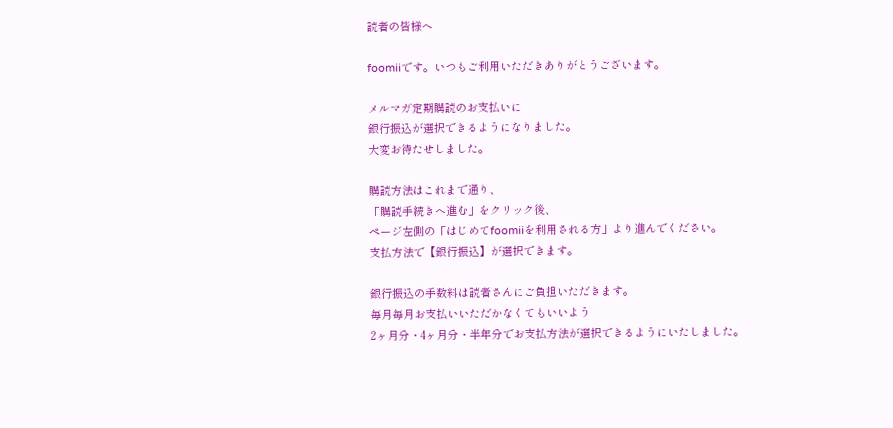読者の皆様へ

foomiiです。いつもご利用いただきありがとうございます。

メルマガ定期購読のお支払いに
銀行振込が選択できるようになりました。
大変お待たせしました。

購読方法はこれまで通り、
「購読手続きへ進む」をクリック後、
ページ左側の「はじめてfoomiiを利用される方」より進んでください。
支払方法で【銀行振込】が選択できます。

銀行振込の手数料は読者さんにご負担いただきます。
毎月毎月お支払いいただかなくてもいいよう
2ヶ月分・4ヶ月分・半年分でお支払方法が選択できるようにいたしました。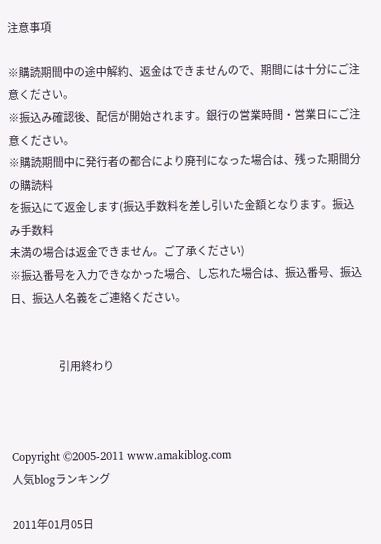注意事項

※購読期間中の途中解約、返金はできませんので、期間には十分にご注意ください。
※振込み確認後、配信が開始されます。銀行の営業時間・営業日にご注意ください。
※購読期間中に発行者の都合により廃刊になった場合は、残った期間分の購読料
を振込にて返金します(振込手数料を差し引いた金額となります。振込み手数料
未満の場合は返金できません。ご了承ください)
※振込番号を入力できなかった場合、し忘れた場合は、振込番号、振込日、振込人名義をご連絡ください。


                        引用終わり



Copyright ©2005-2011 www.amakiblog.com
人気blogランキング

2011年01月05日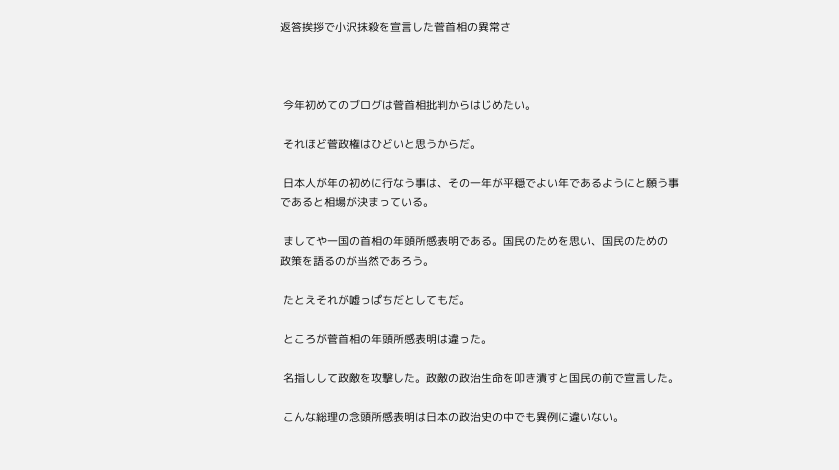返答挨拶で小沢抹殺を宣言した菅首相の異常さ



 今年初めてのブログは菅首相批判からはじめたい。

 それほど菅政権はひどいと思うからだ。

 日本人が年の初めに行なう事は、その一年が平穏でよい年であるようにと願う事
であると相場が決まっている。

 ましてや一国の首相の年頭所感表明である。国民のためを思い、国民のための
政策を語るのが当然であろう。

 たとえそれが嘘っぱちだとしてもだ。

 ところが菅首相の年頭所感表明は違った。

 名指しして政敵を攻撃した。政敵の政治生命を叩き潰すと国民の前で宣言した。

 こんな総理の念頭所感表明は日本の政治史の中でも異例に違いない。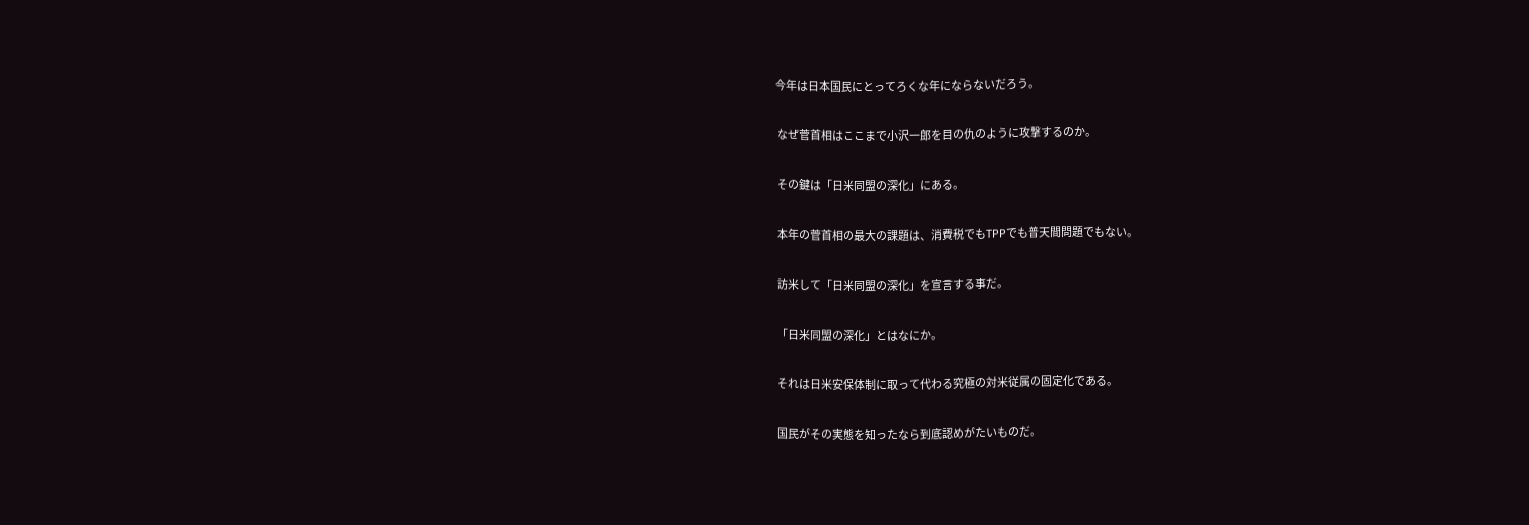今年は日本国民にとってろくな年にならないだろう。

 なぜ菅首相はここまで小沢一郎を目の仇のように攻撃するのか。

 その鍵は「日米同盟の深化」にある。

 本年の菅首相の最大の課題は、消費税でもTPPでも普天間問題でもない。

 訪米して「日米同盟の深化」を宣言する事だ。

 「日米同盟の深化」とはなにか。

 それは日米安保体制に取って代わる究極の対米従属の固定化である。

 国民がその実態を知ったなら到底認めがたいものだ。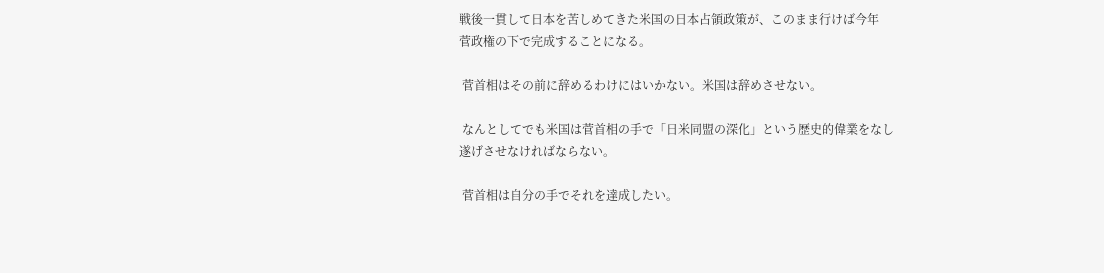戦後一貫して日本を苦しめてきた米国の日本占領政策が、このまま行けば今年
菅政権の下で完成することになる。

 菅首相はその前に辞めるわけにはいかない。米国は辞めさせない。

 なんとしてでも米国は菅首相の手で「日米同盟の深化」という歴史的偉業をなし
遂げさせなければならない。

 菅首相は自分の手でそれを達成したい。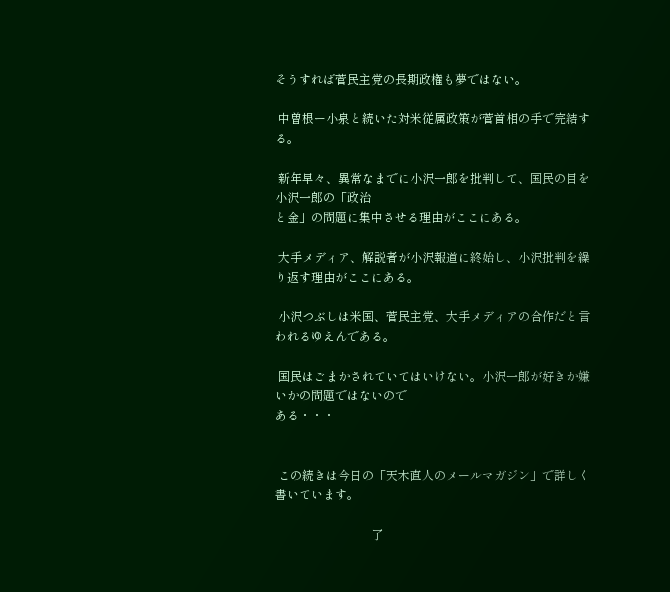そうすれば菅民主党の長期政権も夢ではない。

 中曽根ー小泉と続いた対米従属政策が菅首相の手で完結する。

 新年早々、異常なまでに小沢一郎を批判して、国民の目を小沢一郎の「政治
と金」の問題に集中させる理由がここにある。

 大手メディア、解説者が小沢報道に終始し、小沢批判を繰り返す理由がここにある。

 小沢つぶしは米国、菅民主党、大手メディアの合作だと言われるゆえんである。

 国民はごまかされていてはいけない。小沢一郎が好きか嫌いかの問題ではないので
ある・・・


 この続きは今日の「天木直人のメールマガジン」で詳しく書いています。

                                了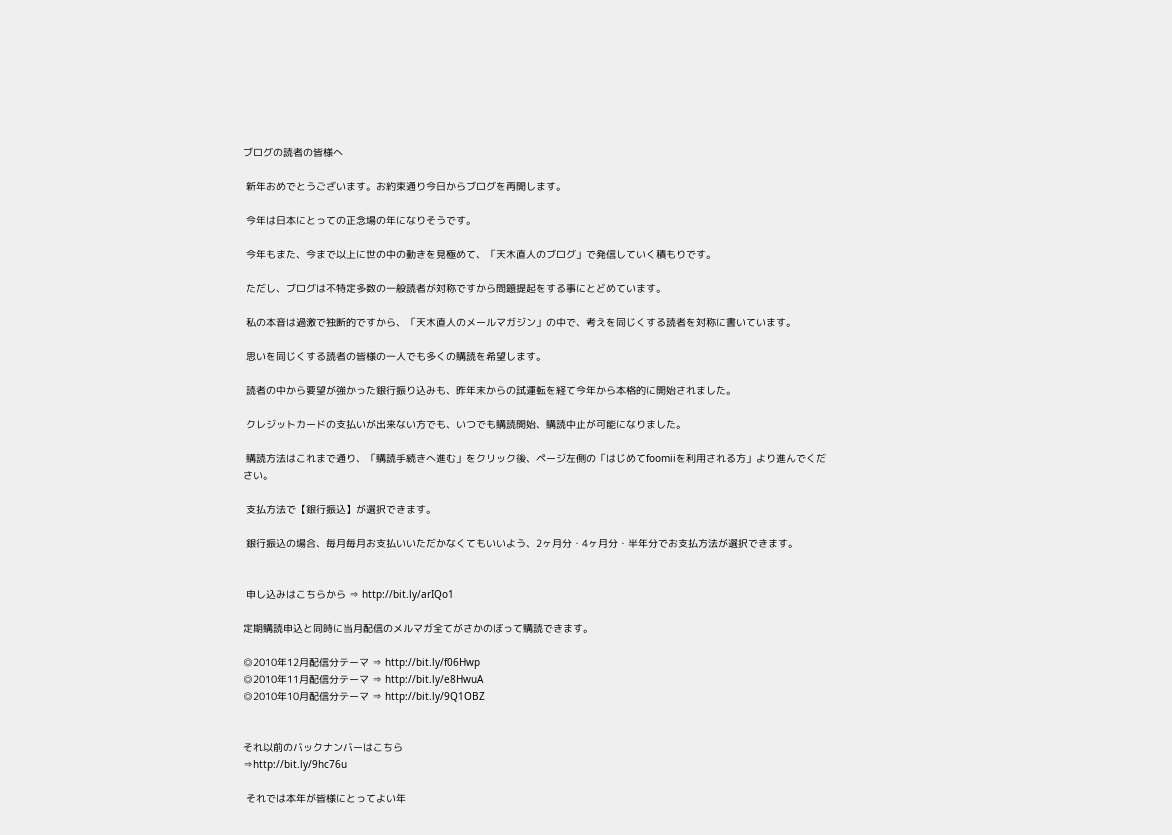ブログの読者の皆様へ

 新年おめでとうございます。お約束通り今日からブログを再開します。

 今年は日本にとっての正念場の年になりそうです。

 今年もまた、今まで以上に世の中の動きを見極めて、「天木直人のブログ」で発信していく積もりです。

 ただし、ブログは不特定多数の一般読者が対称ですから問題提起をする事にとどめています。

 私の本音は過激で独断的ですから、「天木直人のメールマガジン」の中で、考えを同じくする読者を対称に書いています。

 思いを同じくする読者の皆様の一人でも多くの購読を希望します。

 読者の中から要望が強かった銀行振り込みも、昨年末からの試運転を経て今年から本格的に開始されました。

 クレジットカードの支払いが出来ない方でも、いつでも購読開始、購読中止が可能になりました。

 購読方法はこれまで通り、「購読手続きへ進む」をクリック後、ページ左側の「はじめてfoomiiを利用される方」より進んでください。

 支払方法で【銀行振込】が選択できます。

 銀行振込の場合、毎月毎月お支払いいただかなくてもいいよう、2ヶ月分・4ヶ月分・半年分でお支払方法が選択できます。


 申し込みはこちらから ⇒ http://bit.ly/arIQo1

定期購読申込と同時に当月配信のメルマガ全てがさかのぼって購読できます。

◎2010年12月配信分テーマ ⇒ http://bit.ly/f06Hwp
◎2010年11月配信分テーマ ⇒ http://bit.ly/e8HwuA
◎2010年10月配信分テーマ ⇒ http://bit.ly/9Q1OBZ


それ以前のバックナンバーはこちら
⇒http://bit.ly/9hc76u

 それでは本年が皆様にとってよい年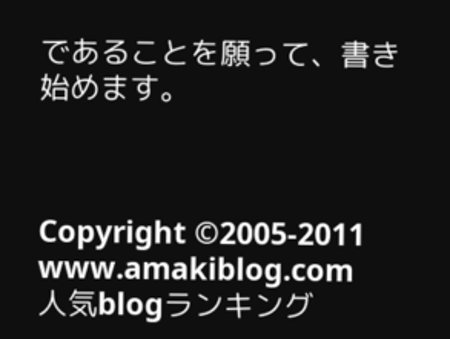であることを願って、書き始めます。



Copyright ©2005-2011 www.amakiblog.com
人気blogランキング